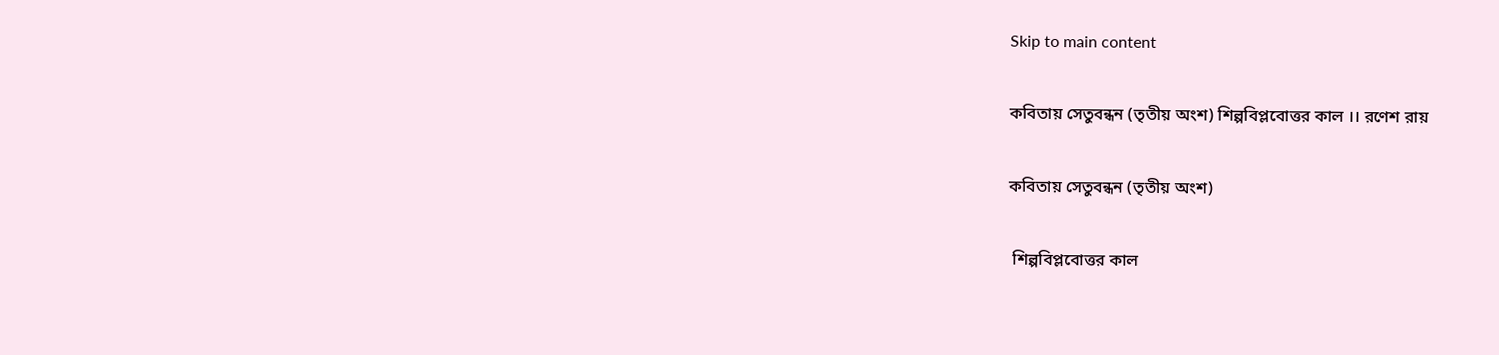Skip to main content

কবিতায় সেতুবন্ধন (তৃতীয় অংশ) শিল্পবিপ্লবোত্তর কাল ।। রণেশ রায়

কবিতায় সেতুবন্ধন (তৃতীয় অংশ)

 শিল্পবিপ্লবোত্তর কাল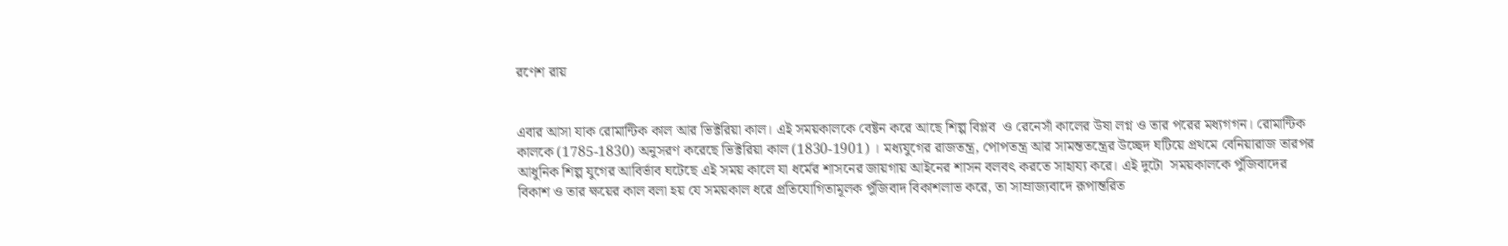রণেশ রায়


এবার আসা যাক রোমান্টিক কাল আর ভিক্টরিয়া কাল। এই সময়কালকে বেষ্টন করে আছে শিল্প বিপ্লব  ও রেনেসাঁ কালের উষা লগ্ন ও তার পরের মধ্যগগন। রোমান্টিক কালকে (1785-1830) অনুসরণ করেছে ভিক্টরিয়া কাল (1830-1901) । মধ্যযুগের রাজতন্ত্র, পোপতন্ত্র আর সামন্ততন্ত্রের উচ্ছেদ ঘটিয়ে প্রথমে বেনিয়ারাজ তারপর আধুনিক শিল্প যুগের আবির্ভাব ঘটেছে এই সময় কালে যা ধর্মের শাসনের জায়গায় আইনের শাসন বলবৎ করতে সাহায্য করে। এই দুটো  সময়কালকে পুঁজিবাদের বিকাশ ও তার ক্ষয়ের কাল বলা হয় যে সময়কাল ধরে প্রতিযোগিতামূলক পুঁজিবাদ বিকাশলাভ করে, তা সাম্রাজ্যবাদে রূপান্তরিত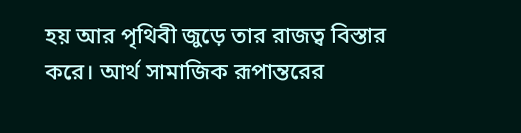হয় আর পৃথিবী জুড়ে তার রাজত্ব বিস্তার করে। আর্থ সামাজিক রূপান্তরের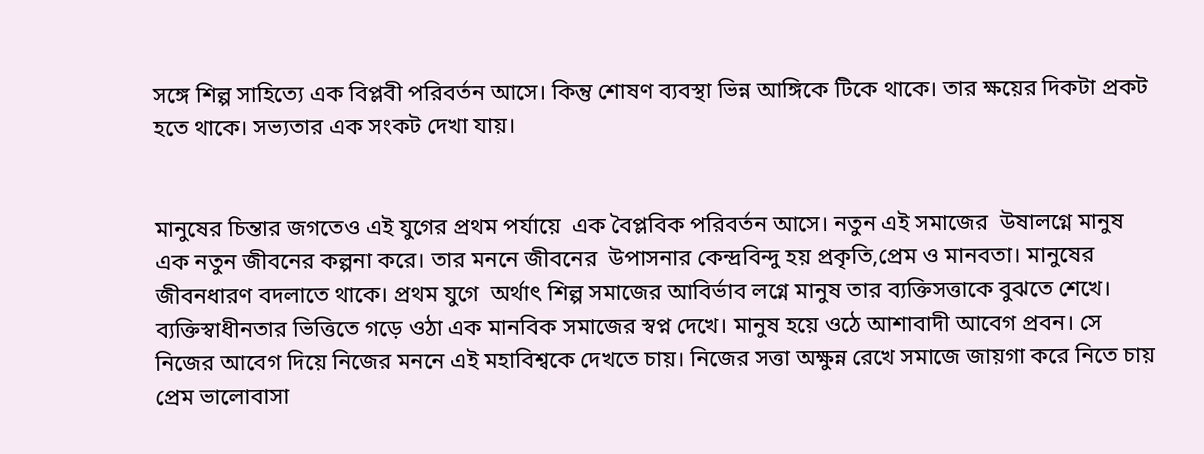সঙ্গে শিল্প সাহিত্যে এক বিপ্লবী পরিবর্তন আসে। কিন্তু শোষণ ব্যবস্থা ভিন্ন আঙ্গিকে টিকে থাকে। তার ক্ষয়ের দিকটা প্রকট হতে থাকে। সভ্যতার এক সংকট দেখা যায়।


মানুষের চিন্তার জগতেও এই যুগের প্রথম পর্যায়ে  এক বৈপ্লবিক পরিবর্তন আসে। নতুন এই সমাজের  উষালগ্নে মানুষ এক নতুন জীবনের কল্পনা করে। তার মননে জীবনের  উপাসনার কেন্দ্রবিন্দু হয় প্রকৃতি,প্রেম ও মানবতা। মানুষের জীবনধারণ বদলাতে থাকে। প্রথম যুগে  অর্থাৎ শিল্প সমাজের আবির্ভাব লগ্নে মানুষ তার ব্যক্তিসত্তাকে বুঝতে শেখে। ব্যক্তিস্বাধীনতার ভিত্তিতে গড়ে ওঠা এক মানবিক সমাজের স্বপ্ন দেখে। মানুষ হয়ে ওঠে আশাবাদী আবেগ প্রবন। সে নিজের আবেগ দিয়ে নিজের মননে এই মহাবিশ্বকে দেখতে চায়। নিজের সত্তা অক্ষুন্ন রেখে সমাজে জায়গা করে নিতে চায় প্রেম ভালোবাসা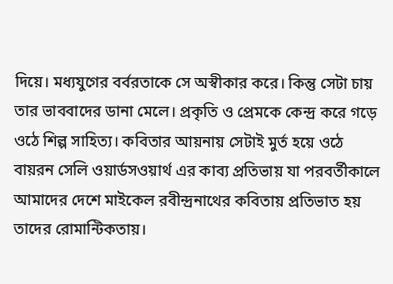দিয়ে। মধ্যযুগের বর্বরতাকে সে অস্বীকার করে। কিন্তু সেটা চায় তার ভাববাদের ডানা মেলে। প্রকৃতি ও প্রেমকে কেন্দ্র করে গড়ে ওঠে শিল্প সাহিত্য। কবিতার আয়নায় সেটাই মুর্ত হয়ে ওঠে বায়রন সেলি ওয়ার্ডসওয়ার্থ এর কাব্য প্রতিভায় যা পরবর্তীকালে আমাদের দেশে মাইকেল রবীন্দ্রনাথের কবিতায় প্রতিভাত হয় তাদের রোমান্টিকতায়।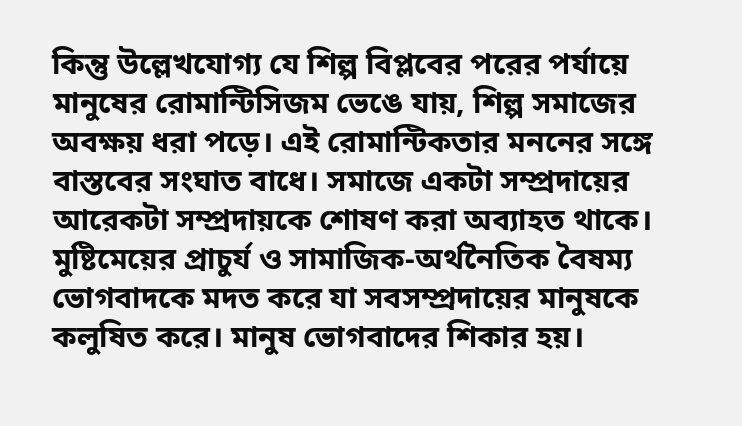কিন্তু উল্লেখযোগ্য যে শিল্প বিপ্লবের পরের পর্যায়ে মানুষের রোমান্টিসিজম ভেঙে যায়, শিল্প সমাজের অবক্ষয় ধরা পড়ে। এই রোমান্টিকতার মননের সঙ্গে বাস্তবের সংঘাত বাধে। সমাজে একটা সম্প্ৰদায়ের আরেকটা সম্প্ৰদায়কে শোষণ করা অব্যাহত থাকে। মুষ্টিমেয়ের প্রাচুর্য ও সামাজিক-অর্থনৈতিক বৈষম্য ভোগবাদকে মদত করে যা সবসম্প্ৰদায়ের মানুষকে কলুষিত করে। মানুষ ভোগবাদের শিকার হয়।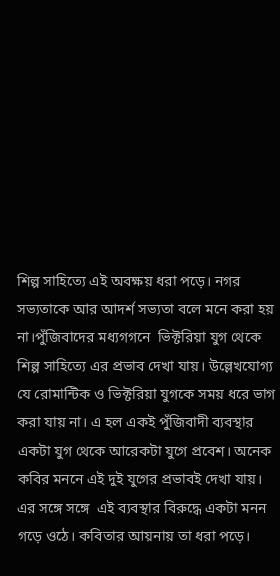শিল্প সাহিত্যে এই অবক্ষয় ধরা পড়ে। নগর সভ্যতাকে আর আদর্শ সভ্যতা বলে মনে করা হয় না।পুঁজিবাদের মধ্যগগনে  ভিক্টরিয়া যুগ থেকে  শিল্প সাহিত্যে এর প্রভাব দেখা যায়। উল্লেখযোগ্য যে রোমান্টিক ও ভিক্টরিয়া যুগকে সময় ধরে ভাগ করা যায় না। এ হল একই পুঁজিবাদী ব্যবস্থার একটা যুগ থেকে আরেকটা যুগে প্রবেশ। অনেক কবির মননে এই দুই যুগের প্রভাবই দেখা যায়। এর সঙ্গে সঙ্গে  এই ব্যবস্থার বিরুদ্ধে একটা মনন গড়ে ওঠে। কবিতার আয়নায় তা ধরা পড়ে।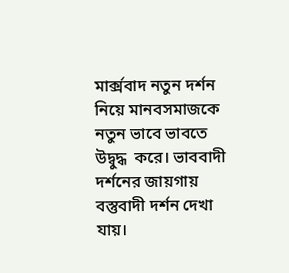মার্ক্সবাদ নতুন দর্শন নিয়ে মানবসমাজকে নতুন ভাবে ভাবতে উদ্বুদ্ধ  করে। ভাববাদী দর্শনের জায়গায় বস্তুবাদী দর্শন দেখা যায়।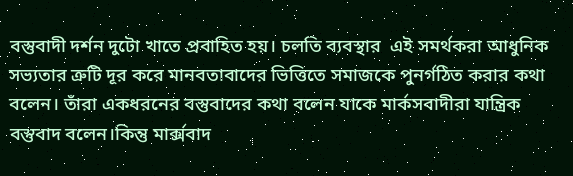বস্তুবাদী দর্শন দুটো খাতে প্রবাহিত হয়। চলতি ব্যবস্থার  এই সমর্থকরা আধুনিক সভ্যতার ত্রুটি দূর করে মানবতাবাদের ভিত্তিতে সমাজকে পুনর্গঠিত করার কথা বলেন। তাঁরা একধরনের বস্তুবাদের কথা বলেন যাকে মার্কসবাদীরা যান্ত্রিক বস্তুবাদ বলেন।কিন্তু মার্ক্সবাদ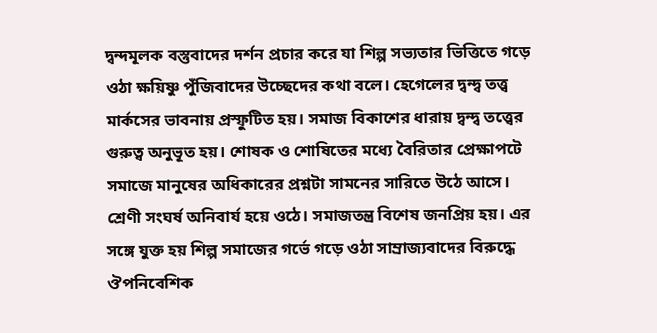দ্বন্দমূলক বস্তুবাদের দর্শন প্রচার করে যা শিল্প সভ্যতার ভিত্তিতে গড়ে ওঠা ক্ষয়িষ্ণু পুঁজিবাদের উচ্ছেদের কথা বলে। হেগেলের দ্বন্দ্ব তত্ত্ব মার্কসের ভাবনায় প্রস্ফুটিত হয়। সমাজ বিকাশের ধারায় দ্বন্দ্ব তত্ত্বের গুরুত্ব অনুভূত হয়। শোষক ও শোষিতের মধ্যে বৈরিতার প্রেক্ষাপটে সমাজে মানুষের অধিকারের প্রশ্নটা সামনের সারিতে উঠে আসে। শ্রেণী সংঘর্ষ অনিবার্য হয়ে ওঠে। সমাজতন্ত্র বিশেষ জনপ্রিয় হয়। এর সঙ্গে যুক্ত হয় শিল্প সমাজের গর্ভে গড়ে ওঠা সাম্রাজ্যবাদের বিরুদ্ধে ঔপনিবেশিক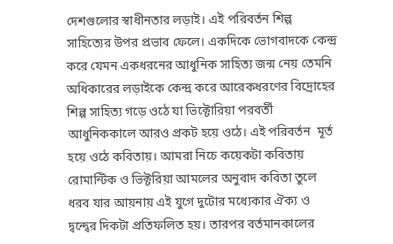দেশগুলোর স্বাধীনতার লড়াই। এই পরিবর্তন শিল্প সাহিত্যের উপর প্রভাব ফেলে। একদিকে ভোগবাদকে কেন্দ্র করে যেমন একধরনের আধুনিক সাহিত্য জন্ম নেয় তেমনি অধিকারের লড়াইকে কেন্দ্র করে আরেকধরণের বিদ্রোহের শিল্প সাহিত্য গড়ে ওঠে যা ভিক্টোরিয়া পরবর্তী আধুনিককালে আরও প্রকট হয়ে ওঠে। এই পরিবর্তন  মূর্ত হয়ে ওঠে কবিতায়। আমরা নিচে কয়েকটা কবিতায় রোমান্টিক ও ভিক্টরিয়া আমলের অনুবাদ কবিতা তুলে ধরব যার আয়নায় এই যুগে দুটোর মধ্যেকার ঐক্য ও দ্বন্দ্বের দিকটা প্রতিফলিত হয়। তারপর বর্তমানকালের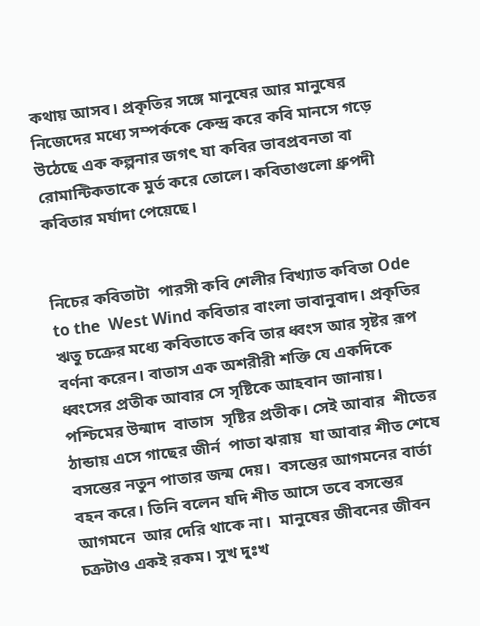কথায় আসব। প্রকৃতির সঙ্গে মানুষের আর মানুষের নিজেদের মধ্যে সম্পর্ককে কেন্দ্র করে কবি মানসে গড়ে উঠেছে এক কল্পনার জগৎ যা কবির ভাবপ্রবনতা বা রোমান্টিকতাকে মুর্ত করে তোলে। কবিতাগুলো ধ্রুপদী কবিতার মর্যাদা পেয়েছে।


নিচের কবিতাটা  পারসী কবি শেলীর বিখ্যাত কবিতা Ode to the  West Wind কবিতার বাংলা ভাবানুবাদ। প্রকৃতির ঋতু চক্রের মধ্যে কবিতাতে কবি তার ধ্বংস আর সৃষ্টর রূপ বর্ণনা করেন। বাতাস এক অশরীরী শক্তি যে একদিকে ধ্বংসের প্রতীক আবার সে সৃষ্টিকে আহবান জানায়। পশ্চিমের উন্মাদ  বাতাস  সৃষ্টির প্রতীক। সেই আবার  শীতের ঠান্ডায় এসে গাছের জীর্ন  পাতা ঝরায়  যা আবার শীত শেষে বসন্তের নতুন পাতার জন্ম দেয়।  বসন্তের আগমনের বার্তা বহন করে। তিনি বলেন যদি শীত আসে তবে বসন্তের আগমনে  আর দেরি থাকে না।  মানুষের জীবনের জীবন চক্রটাও একই রকম। সুখ দুঃখ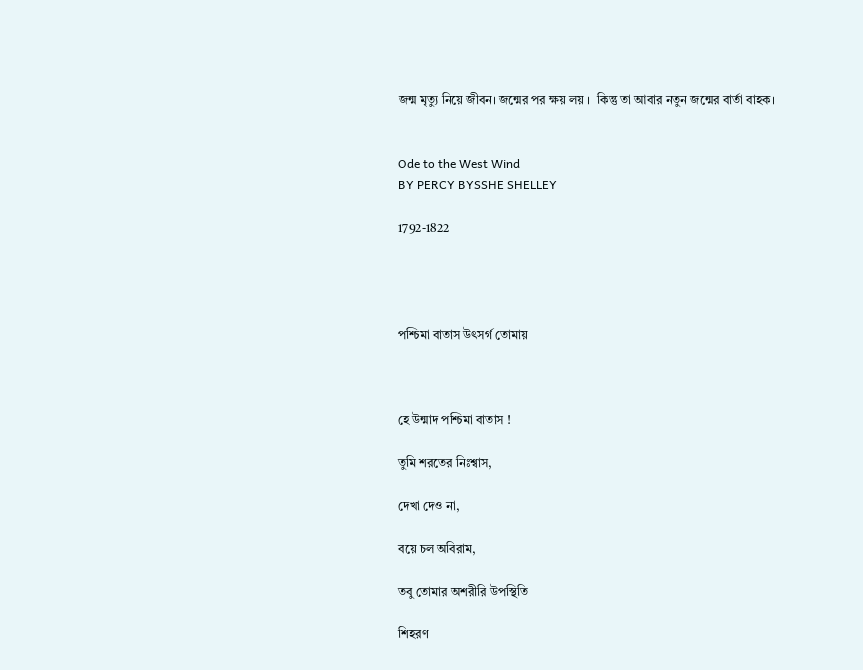জন্ম মৃত্যু নিয়ে জীবন। জন্মের পর ক্ষয় লয় ।  কিন্তু তা আবার নতুন জন্মের বার্তা বাহক।


Ode to the West Wind
BY PERCY BYSSHE SHELLEY

1792-1822




পশ্চিমা বাতাস উৎসর্গ তোমায়



হে উন্মাদ পশ্চিমা বাতাস !

তুমি শরতের নিঃশ্বাস,

দেখা দেও না,

বয়ে চল অবিরাম,

তবু তোমার অশরীরি উপস্থিতি

শিহরণ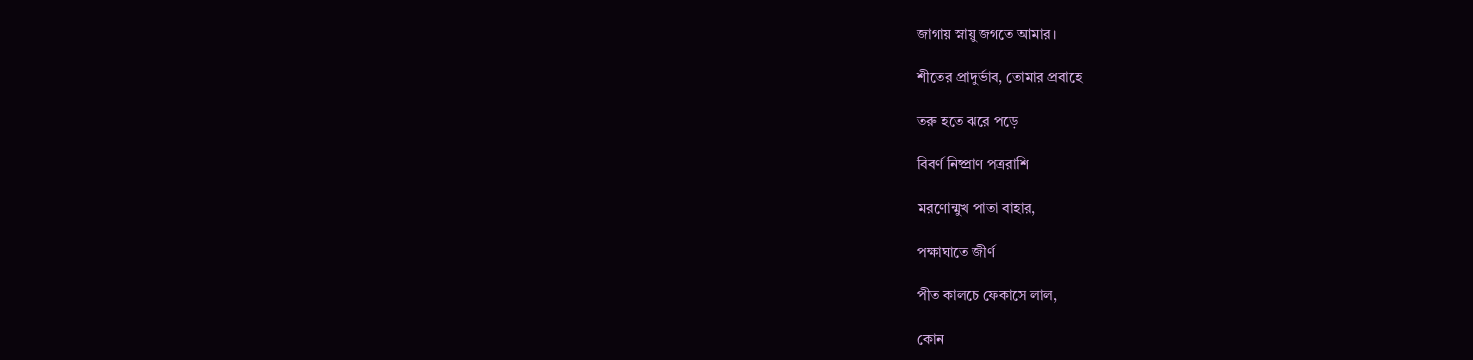জাগায় স্নায়ু জগতে আমার।

শীতের প্রাদুর্ভাব, তোমার প্রবাহে

তরু হতে ঝরে পড়ে

বিবর্ণ নিষ্প্রাণ পত্ররাশি

মরণোন্মুখ পাতা বাহার,

পক্ষাঘাতে জীর্ণ

পীত কালচে ফেকাসে লাল,

কোন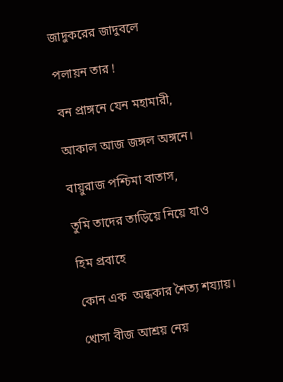জাদুকরের জাদুবলে

পলায়ন তার !

বন প্রাঙ্গনে যেন মহামারী,

আকাল আজ জঙ্গল অঙ্গনে।

বায়ুরাজ পশ্চিমা বাতাস,

তুমি তাদের তাড়িয়ে নিয়ে যাও

হিম প্রবাহে

কোন এক  অন্ধকার শৈত্য শয্যায়।

খোসা বীজ আশ্রয় নেয়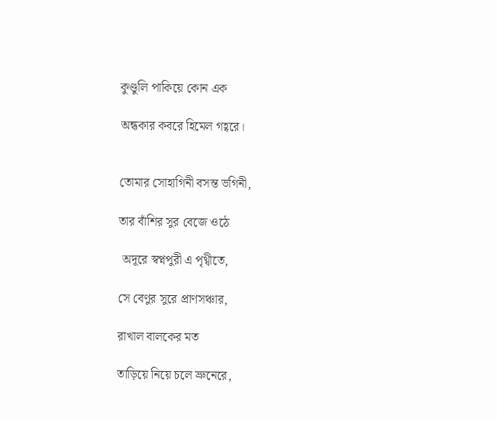কুণ্ডুলি পাকিয়ে কোন এক

অন্ধকার কবরে হিমেল গহ্বরে।


তোমার সোহাগিনী বসন্ত ভগিনী,

তার বাঁশির সুর বেজে ওঠে

 অদূরে স্বপ্নপুরী এ পৃথ্বীতে,

সে বেণুর সুরে প্রাণসঞ্চার,

রাখাল বালকের মত

তাড়িয়ে নিয়ে চলে ভ্রুনেরে,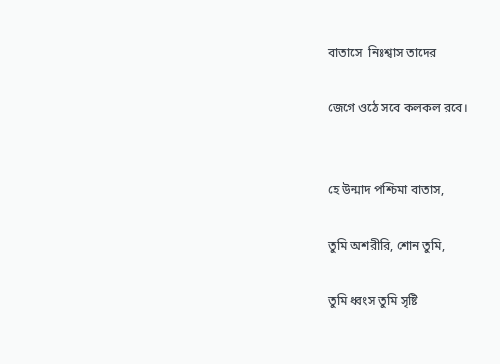বাতাসে  নিঃশ্বাস তাদের

জেগে ওঠে সবে কলকল রবে।


হে উন্মাদ পশ্চিমা বাতাস,

তুমি অশরীরি, শোন তুমি,

তুমি ধ্বংস তুমি সৃষ্টি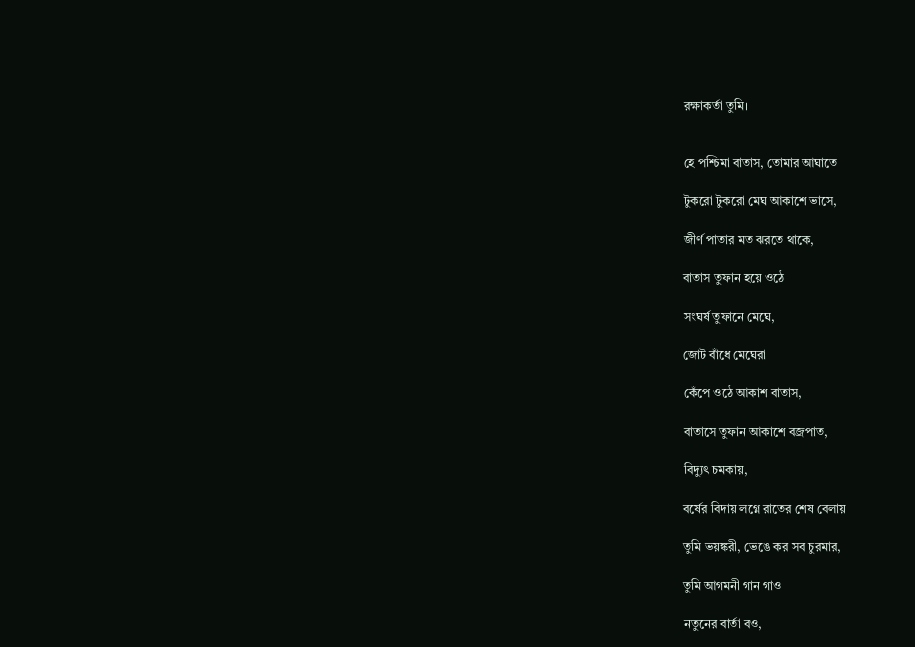রক্ষাকর্তা তুমি।


হে পশ্চিমা বাতাস, তোমার আঘাতে

টুকরো টুকরো মেঘ আকাশে ভাসে,

জীর্ণ পাতার মত ঝরতে থাকে,

বাতাস তুফান হয়ে ওঠে

সংঘর্ষ তুফানে মেঘে,

জোট বাঁধে মেঘেরা

কেঁপে ওঠে আকাশ বাতাস,

বাতাসে তুফান আকাশে বজ্রপাত,

বিদ্যুৎ চমকায়,

বর্ষের বিদায় লগ্নে রাতের শেষ বেলায়

তুমি ভয়ঙ্করী, ভেঙে কর সব চুরমার,

তুমি আগমনী গান গাও

নতুনের বার্তা বও,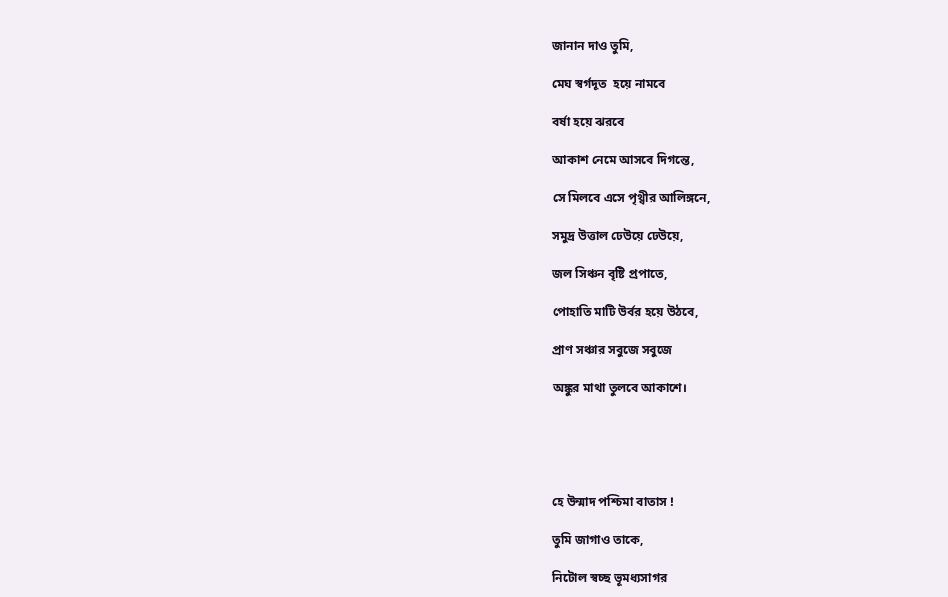জানান দাও তুমি,

মেঘ স্বর্গদূত  হয়ে নামবে

বর্ষা হয়ে ঝরবে

আকাশ নেমে আসবে দিগন্তে,

সে মিলবে এসে পৃথ্বীর আলিঙ্গনে,

সমুদ্র উত্তাল ঢেউয়ে ঢেউয়ে,

জল সিঞ্চন বৃষ্টি প্রপাতে,

পোহাতি মাটি উর্বর হয়ে উঠবে,

প্রাণ সঞ্চার সবুজে সবুজে

অঙ্কুর মাথা তুলবে আকাশে।





হে উন্মাদ পশ্চিমা বাতাস !

তুমি জাগাও তাকে,

নিটোল স্বচ্ছ ভূমধ্যসাগর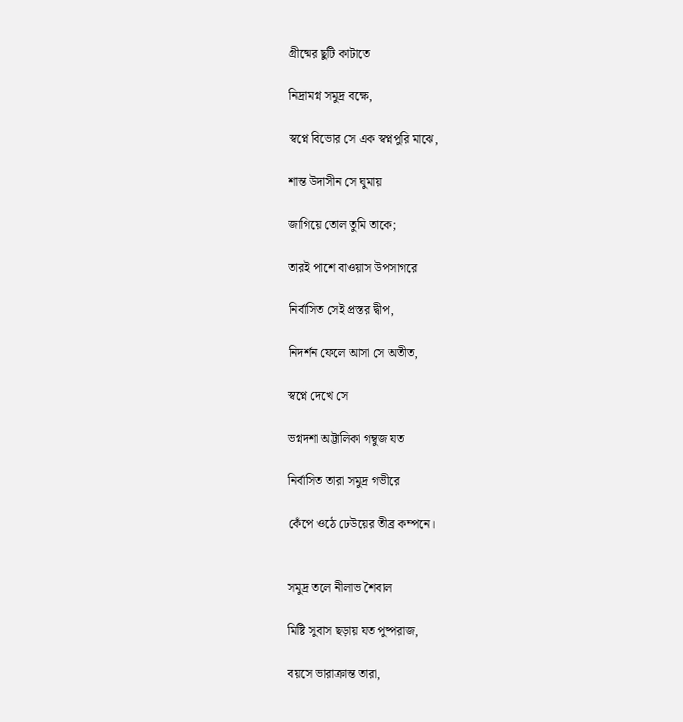গ্রীষ্মের ছুটি কাটাতে

নিদ্রামগ্ন সমুদ্র বক্ষে,

স্বপ্নে বিভোর সে এক স্বপ্নপুরি মাঝে,

শান্ত উদাসীন সে ঘুমায়

জাগিয়ে তোল তুমি তাকে;

তারই পাশে বাওয়াস উপসাগরে

নির্বাসিত সেই প্রস্তর দ্বীপ,

নিদর্শন ফেলে আসা সে অতীত,

স্বপ্নে দেখে সে

ভগ্নদশা অট্টালিকা গম্বুজ যত

নির্বাসিত তারা সমুদ্র গভীরে

কেঁপে ওঠে ঢেউয়ের তীব্র কম্পনে।


সমুদ্র তলে নীলাভ শৈবাল

মিষ্টি সুবাস ছড়ায় যত পুষ্পরাজ,

বয়সে ভারাক্রান্ত তারা,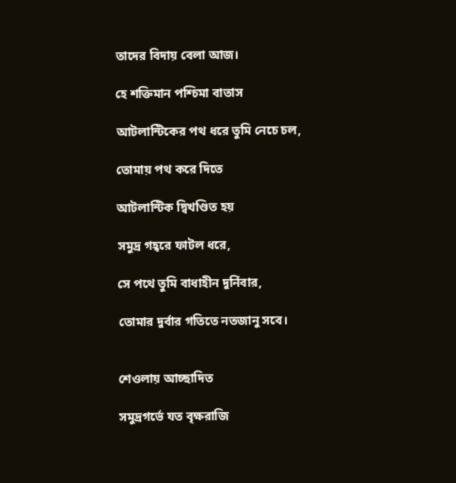তাদের বিদায় বেলা আজ।

হে শক্তিমান পশ্চিমা বাতাস

আটলান্টিকের পথ ধরে তুমি নেচে চল,

তোমায় পথ করে দিতে

আটলান্টিক দ্বিখণ্ডিত হয়

সমুদ্র গহ্বরে ফাটল ধরে,

সে পথে তুমি বাধাহীন দুর্নিবার,

তোমার দুর্বার গতিতে নতজানু সবে।


শেওলায় আচ্ছাদিত

সমুদ্রগর্ভে যত বৃক্ষরাজি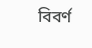বিবর্ণ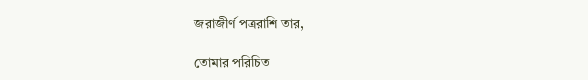জরাজীর্ণ পত্ররাশি তার,

তোমার পরিচিত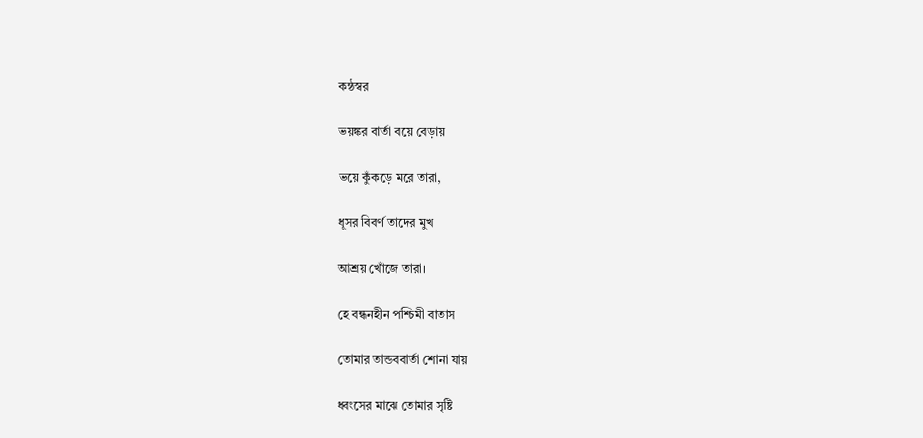কন্ঠস্বর

ভয়ঙ্কর বার্তা বয়ে বেড়ায়

ভয়ে কুঁকড়ে মরে তারা,

ধূসর বিবর্ণ তাদের মুখ

আশ্রয় খোঁজে তারা।

হে বন্ধনহীন পশ্চিমী বাতাস

তোমার তান্ডববার্তা শোনা যায়

ধ্বংসের মাঝে তোমার সৃষ্টি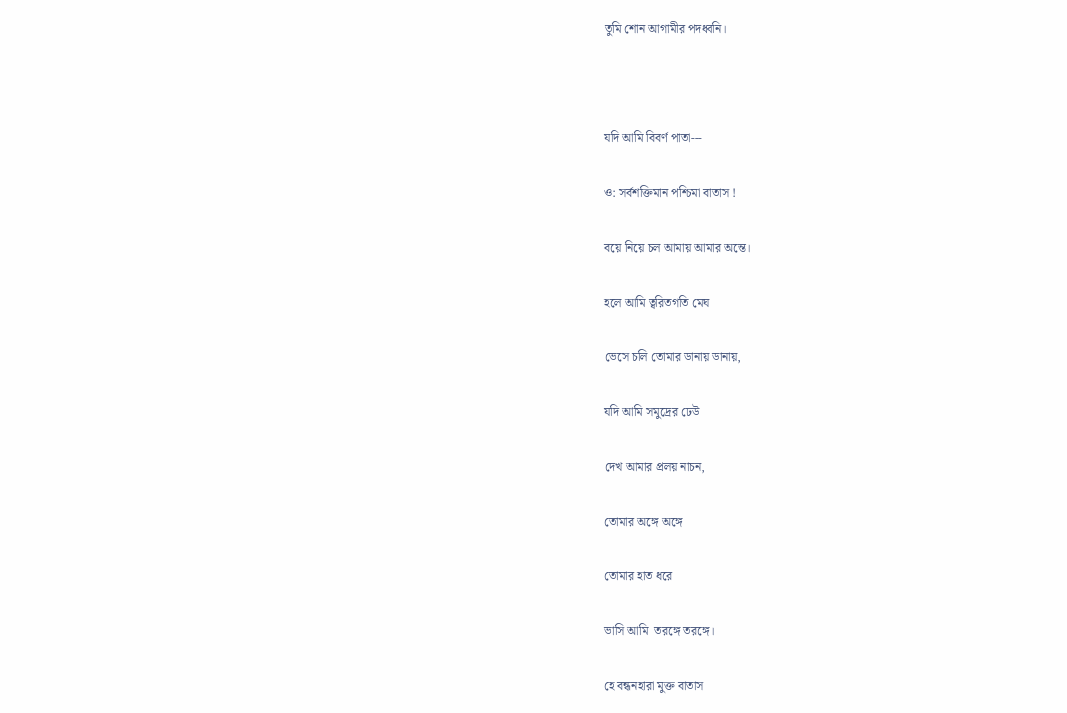তুমি শোন আগামীর পদধ্বনি।



যদি আমি বিবর্ণ পাতা---

ও: সর্বশক্তিমান পশ্চিমা বাতাস !

বয়ে নিয়ে চল আমায় আমার অন্তে।

হলে আমি ত্বরিতগতি মেঘ

ভেসে চলি তোমার ডানায় ডানায়,

যদি আমি সমুদ্রের ঢেউ

দেখ আমার প্রলয় নাচন,

তোমার অঙ্গে অঙ্গে

তোমার হাত ধরে

ভাসি আমি  তরঙ্গে তরঙ্গে।

হে বন্ধনহারা মুক্ত বাতাস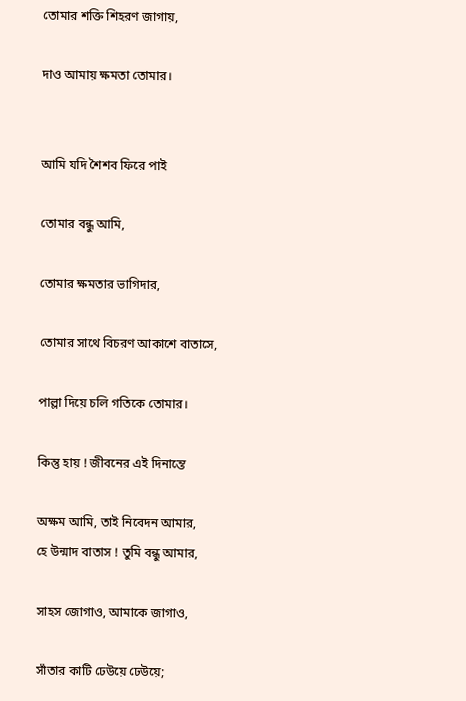তোমার শক্তি শিহরণ জাগায়,

দাও আমায় ক্ষমতা তোমার।


আমি যদি শৈশব ফিরে পাই

তোমার বন্ধু আমি,

তোমার ক্ষমতার ভাগিদার,

তোমার সাথে বিচরণ আকাশে বাতাসে,

পাল্লা দিয়ে চলি গতিকে তোমার।

কিন্তু হায় ! জীবনের এই দিনান্তে

অক্ষম আমি, তাই নিবেদন আমার,
হে উন্মাদ বাতাস ! তুমি বন্ধু আমার,

সাহস জোগাও, আমাকে জাগাও,

সাঁতার কাটি ঢেউয়ে ঢেউয়ে;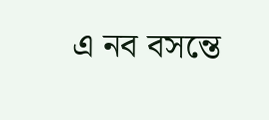এ নব বসন্তে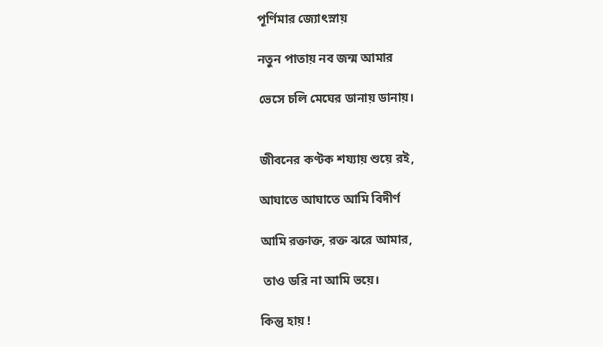পূর্ণিমার জ্যোৎস্নায়

নতুন পাতায় নব জন্ম আমার

ভেসে চলি মেঘের ডানায় ডানায়।


জীবনের কণ্টক শয্যায় শুয়ে রই,

আঘাতে আঘাতে আমি বিদীর্ণ

আমি রক্তাক্ত, রক্ত ঝরে আমার,

 তাও ডরি না আমি ভয়ে।

কিন্তু হায় !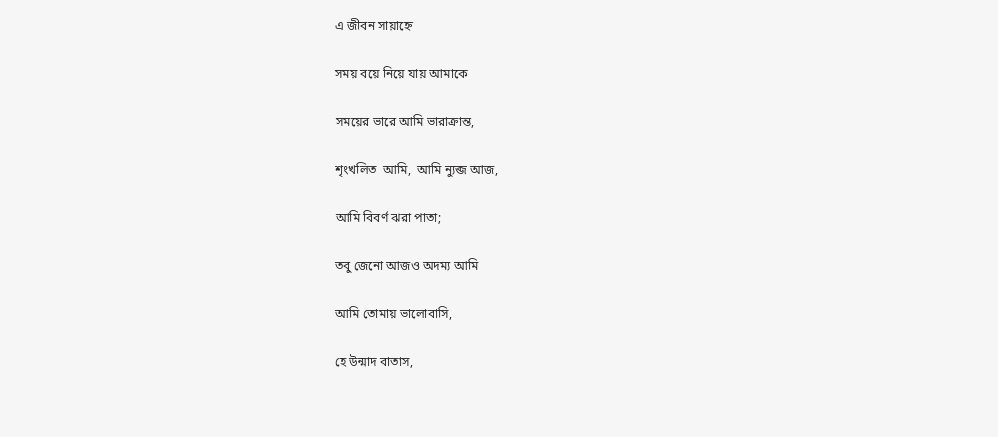এ জীবন সায়াহ্নে

সময় বয়ে নিয়ে যায় আমাকে

সময়ের ভারে আমি ভারাক্রান্ত,

শৃংখলিত  আমি,  আমি ন্যুব্জ আজ,

আমি বিবর্ণ ঝরা পাতা;

তবু জেনো আজও অদম্য আমি

আমি তোমায় ভালোবাসি,

হে উন্মাদ বাতাস,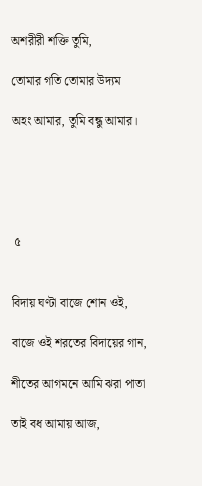অশরীরী শক্তি তুমি,

তোমার গতি তোমার উদ্যম

অহং আমার, তুমি বন্ধু আমার।





 ৫


বিদায় ঘণ্টা বাজে শোন ওই,

বাজে ওই শরতের বিদায়ের গান,

শীতের আগমনে আমি ঝরা পাতা

তাই বধ আমায় আজ,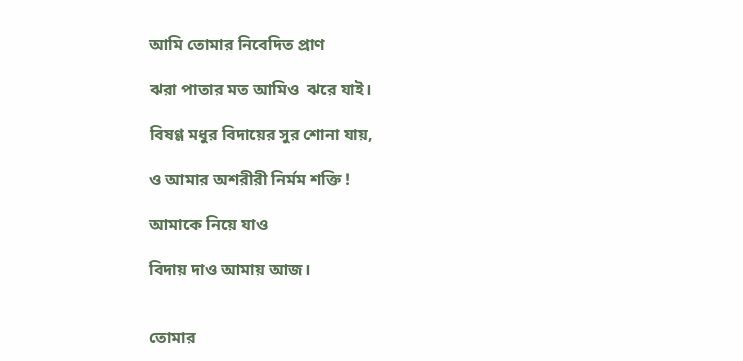আমি তোমার নিবেদিত প্রাণ

ঝরা পাতার মত আমিও  ঝরে যাই।

বিষণ্ণ মধুর বিদায়ের সুর শোনা যায়,

ও আমার অশরীরী নির্মম শক্তি !

আমাকে নিয়ে যাও

বিদায় দাও আমায় আজ।


তোমার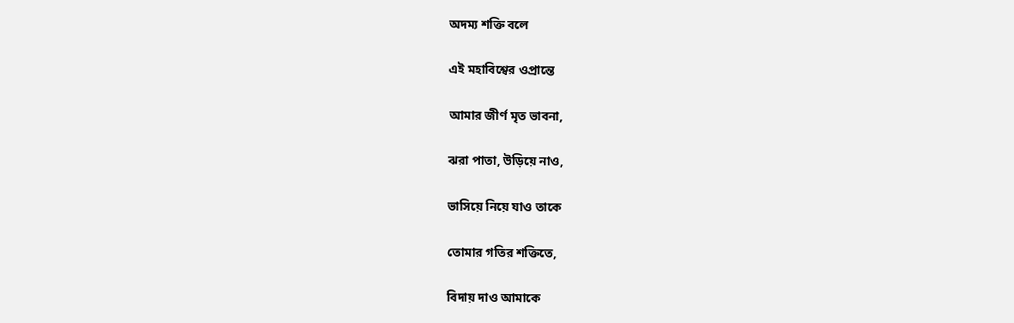অদম্য শক্তি বলে

এই মহাবিশ্বের ওপ্রান্তে

আমার জীর্ণ মৃত ভাবনা,

ঝরা পাতা, উড়িয়ে নাও,

ভাসিয়ে নিয়ে যাও তাকে

তোমার গতির শক্তিতে,

বিদায় দাও আমাকে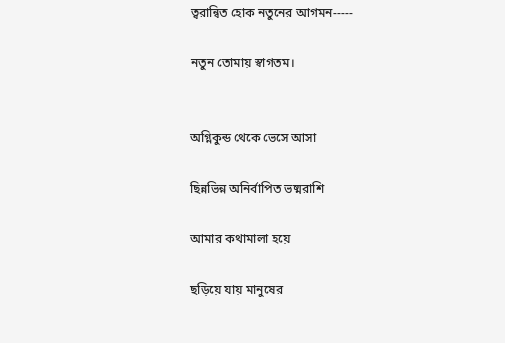ত্বরান্বিত হোক নতুনের আগমন-----

নতুন তোমায় স্বাগতম।


অগ্নিকুন্ড থেকে ভেসে আসা

ছিন্নভিন্ন অনির্বাপিত ভষ্মরাশি

আমার কথামালা হয়ে

ছড়িয়ে যায় মানুষের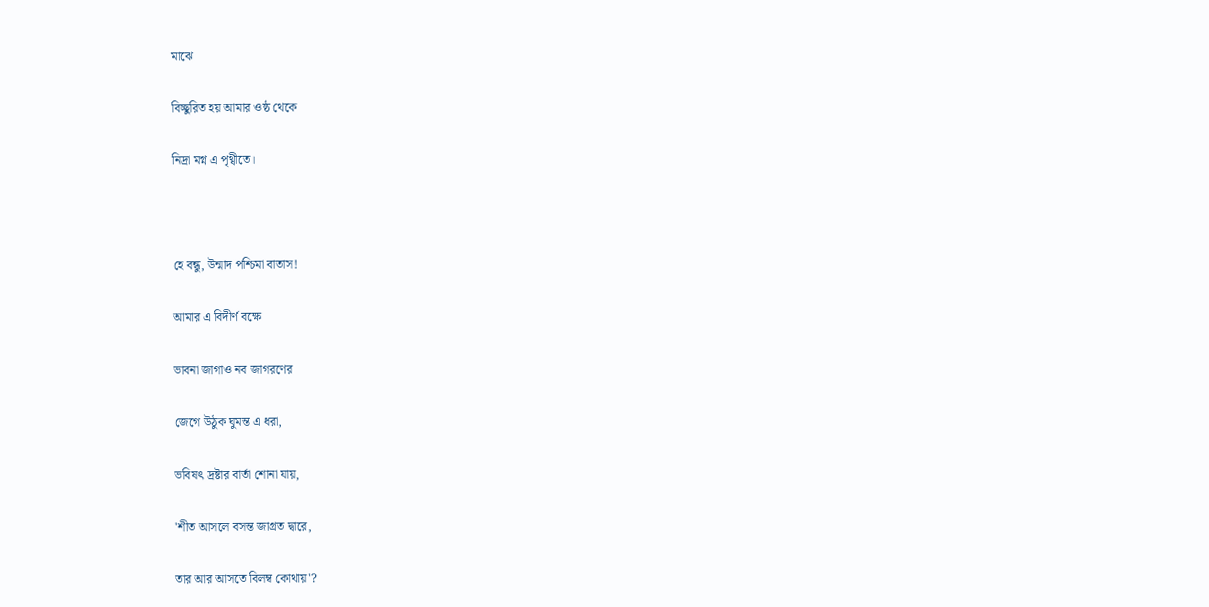মাঝে

বিচ্ছুরিত হয় আমার ওষ্ঠ থেকে

নিদ্রা মগ্ন এ পৃথ্বীতে।



হে বন্ধু, উন্মাদ পশ্চিমা বাতাস!

আমার এ বিদীর্ণ বক্ষে

ভাবনা জাগাও নব জাগরণের

জেগে উঠুক ঘুমন্ত এ ধরা,

ভবিষৎ দ্রষ্টার বার্তা শোনা যায়,

'শীত আসলে বসন্ত জাগ্রত দ্বারে,

তার আর আসতে বিলম্ব কোথায়'?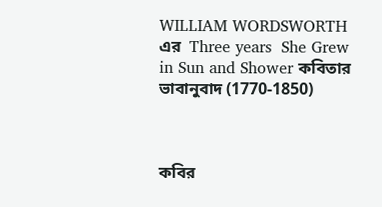WILLIAM WORDSWORTH এর  Three years  She Grew in Sun and Shower কবিতার  ভাবানুবাদ (1770-1850)



কবির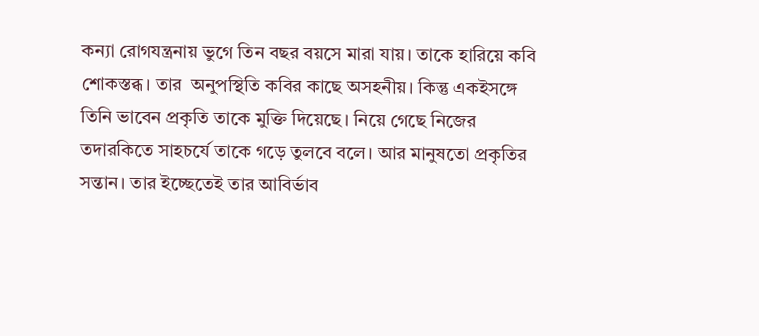কন্যা রোগযন্ত্রনায় ভুগে তিন বছর বয়সে মারা যায়। তাকে হারিয়ে কবি শোকস্তব্ধ। তার  অনুপস্থিতি কবির কাছে অসহনীয়। কিন্তু একইসঙ্গে তিনি ভাবেন প্রকৃতি তাকে মুক্তি দিয়েছে। নিয়ে গেছে নিজের তদারকিতে সাহচর্যে তাকে গড়ে তুলবে বলে। আর মানুষতো প্রকৃতির সন্তান। তার ইচ্ছেতেই তার আবির্ভাব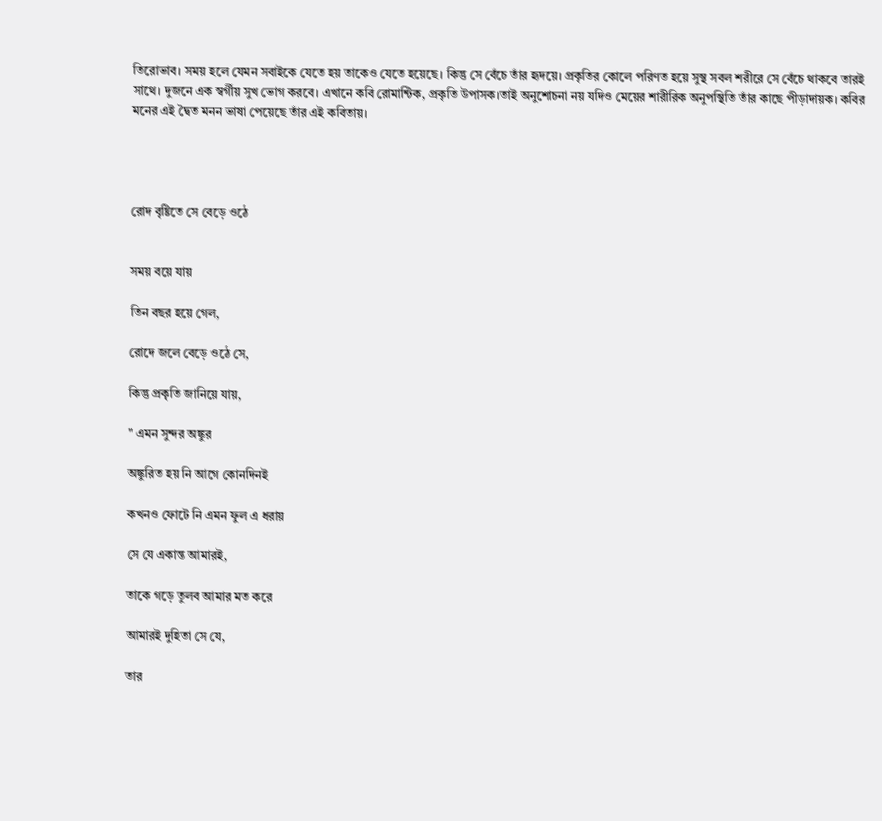তিরোভাব। সময় হলে যেমন সবাইকে যেতে হয় তাকেও যেতে হয়েছে। কিন্তু সে বেঁচে তাঁর হৃদয়ে। প্রকৃতির কোলে পরিণত হয়ে সুস্থ সবল শরীরে সে বেঁচে থাকবে তারই সাথে। দুজনে এক স্বর্গীয় সুখ ভোগ করবে। এখানে কবি রোমান্টিক, প্রকৃতি উপাসক।তাই অনুশোচনা নয় যদিও মেয়ের শারীরিক অনুপস্থিতি তাঁর কাছে পীড়াদায়ক। কবির মনের এই দ্বৈত মনন ভাষা পেয়েছে তাঁর এই কবিতায়।




রোদ বৃষ্টিতে সে বেড়ে ওঠে


সময় বয়ে যায়

তিন বছর হয়ে গেল,

রোদে জলে বেড়ে ওঠে সে,

কিন্তু প্রকৃতি জানিয়ে যায়,

" এমন সুন্দর অঙ্কুর

অঙ্কুরিত হয় নি আগে কোনদিনই

কখনও ফোটে নি এমন ফুল এ ধরায়

সে যে একান্ত আমারই,

তাকে গড়ে তুলব আমার মত করে

আমারই দুহিতা সে যে,

তার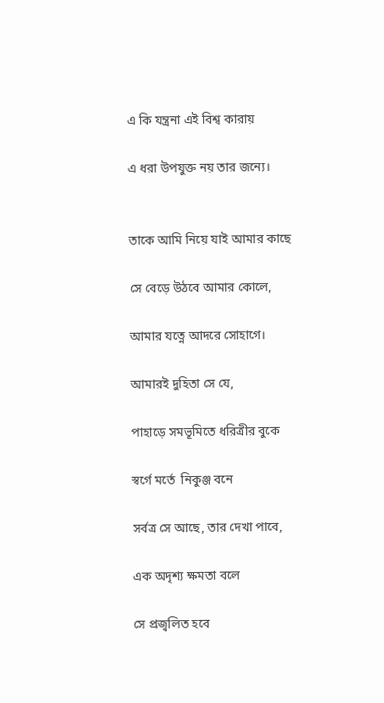এ কি যন্ত্রনা এই বিশ্ব কারায়

এ ধরা উপযুক্ত নয় তার জন্যে।


তাকে আমি নিয়ে যাই আমার কাছে

সে বেড়ে উঠবে আমার কোলে,

আমার যত্নে আদরে সোহাগে।

আমারই দুহিতা সে যে,

পাহাড়ে সমভূমিতে ধরিত্রীর বুকে

স্বর্গে মর্তে  নিকুঞ্জ বনে

সর্বত্র সে আছে, তার দেখা পাবে,

এক অদৃশ্য ক্ষমতা বলে

সে প্রজ্বলিত হবে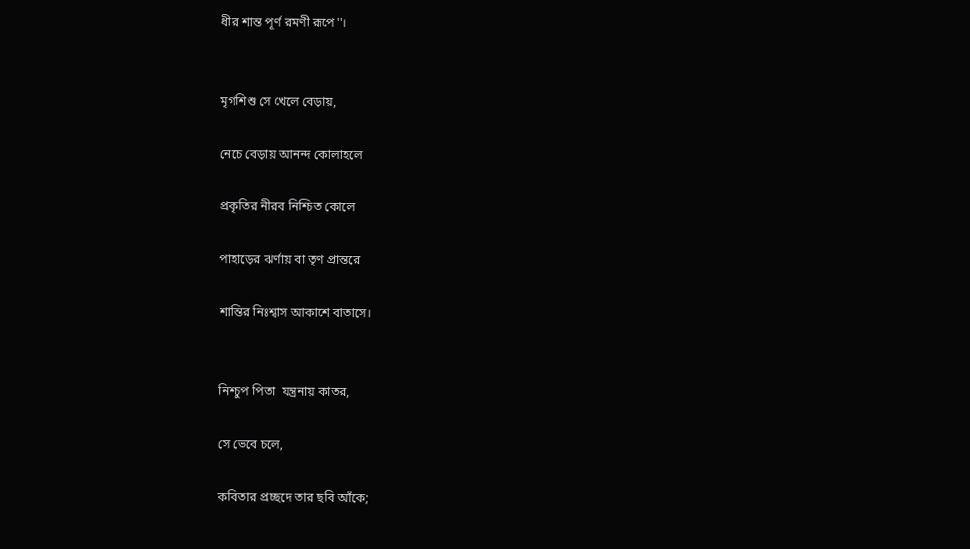ধীর শান্ত পূর্ণ রমণী রূপে''।


মৃগশিশু সে খেলে বেড়ায়,

নেচে বেড়ায় আনন্দ কোলাহলে

প্রকৃতির নীরব নিশ্চিত কোলে

পাহাড়ের ঝর্ণায় বা তৃণ প্রান্তরে

শান্তির নিঃশ্বাস আকাশে বাতাসে।


নিশ্চুপ পিতা  যন্ত্রনায় কাতর,

সে ভেবে চলে,

কবিতার প্রচ্ছদে তার ছবি আঁকে;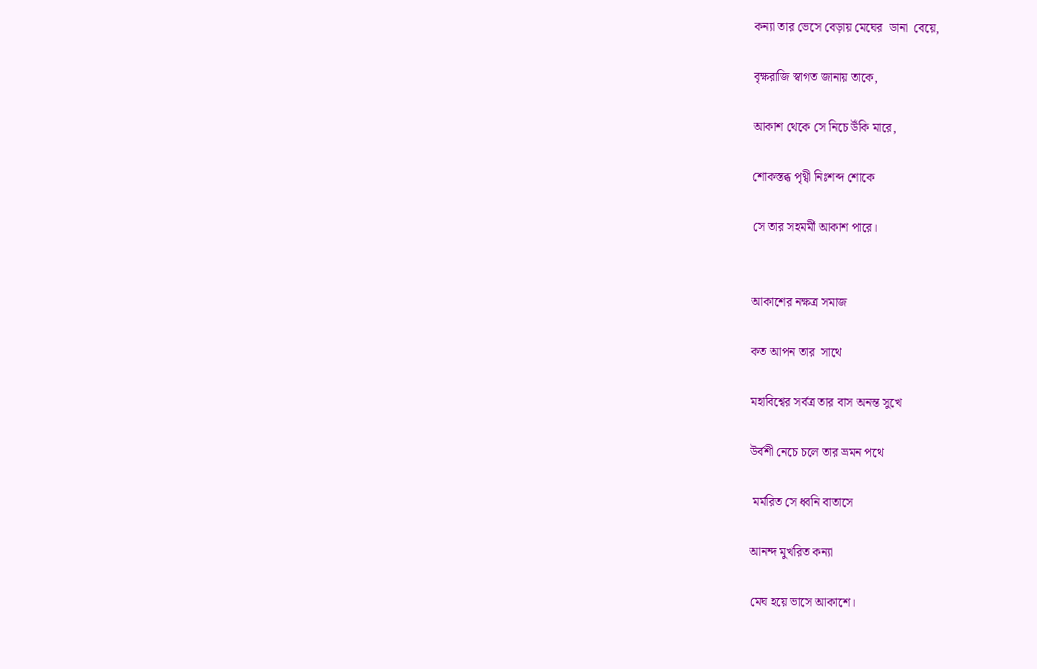কন্যা তার ভেসে বেড়ায় মেঘের  ডানা  বেয়ে,

বৃক্ষরাজি স্বাগত জানায় তাকে,

আকাশ থেকে সে নিচে উঁকি মারে,

শোকস্তব্ধ পৃথ্বী নিঃশব্দ শোকে

সে তার সহমর্মী আকাশ পারে।


আকাশের নক্ষত্র সমাজ

কত আপন তার  সাথে

মহাবিশ্বের সর্বত্র তার বাস অনন্ত সুখে

উর্বশী নেচে চলে তার ভ্রমন পথে

 মর্মরিত সে ধ্বনি বাতাসে

আনন্দ মুখরিত কন্যা

মেঘ হয়ে ভাসে আকাশে।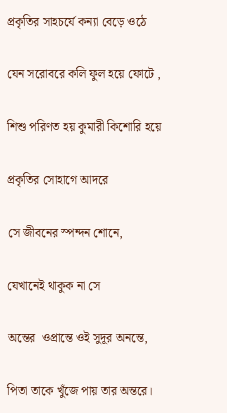প্রকৃতির সাহচর্যে কন্যা বেড়ে ওঠে

যেন সরোবরে কলি ফুল হয়ে ফোটে ,

শিশু পরিণত হয় কুমারী কিশোরি হয়ে

প্রকৃতির সোহাগে আদরে

সে জীবনের স্পন্দন শোনে,

যেখানেই থাকুক না সে

অন্তের  ওপ্রান্তে ওই সুদূর অনন্তে,

পিতা তাকে খুঁজে পায় তার অন্তরে।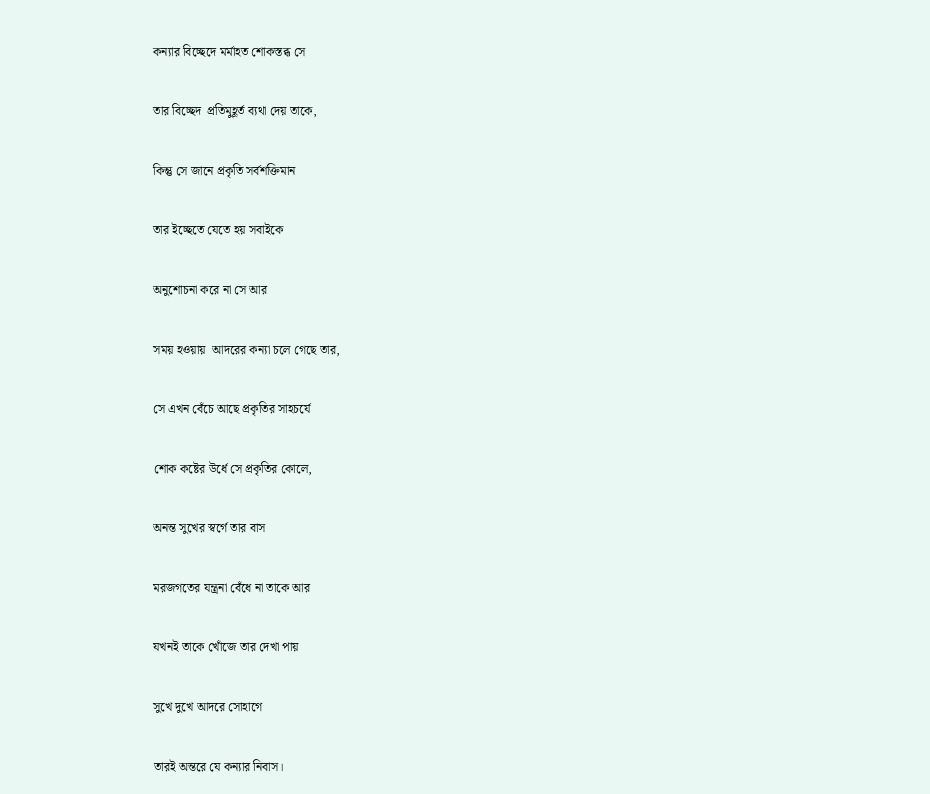কন্যার বিচ্ছেদে মর্মাহত শোকস্তব্ধ সে

তার বিচ্ছেদ  প্রতিমুহূর্ত ব্যথা দেয় তাকে,

কিন্তু সে জানে প্রকৃতি সর্বশক্তিমান

তার ইচ্ছেতে যেতে হয় সবাইকে

অনুশোচনা করে না সে আর

সময় হওয়ায়  আদরের কন্যা চলে গেছে তার,

সে এখন বেঁচে আছে প্রকৃতির সাহচর্যে

শোক কষ্টের উর্ধে সে প্রকৃতির কোলে,

অনন্ত সুখের স্বর্গে তার বাস

মরজগতের যন্ত্রনা বেঁধে না তাকে আর

যখনই তাকে খোঁজে তার দেখা পায়

সুখে দুখে আদরে সোহাগে

তারই অন্তরে যে কন্যার নিবাস।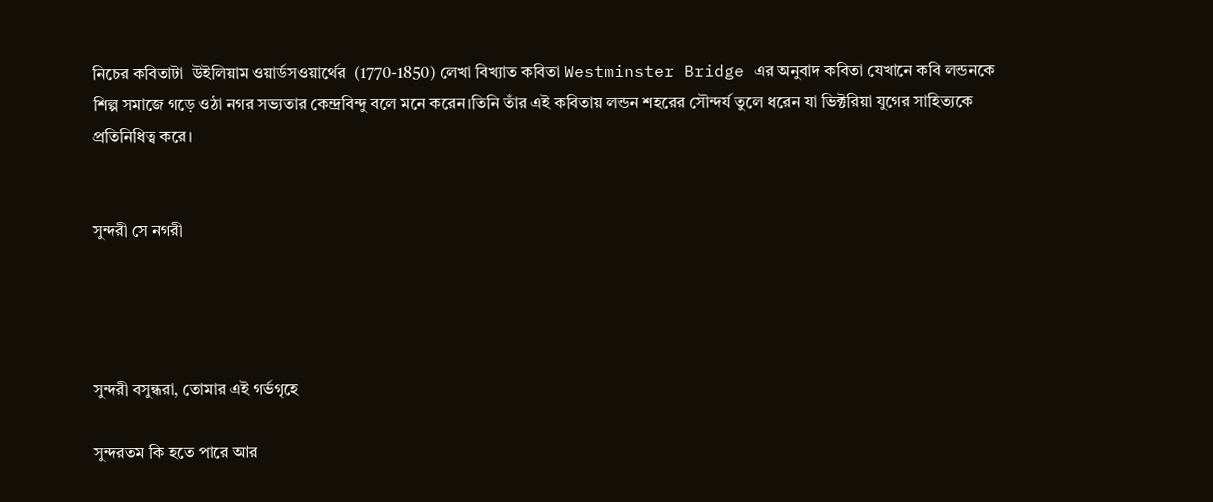নিচের কবিতাটা  উইলিয়াম ওয়ার্ডসওয়ার্থের  (1770-1850) লেখা বিখ্যাত কবিতা Westminster Bridge এর অনুবাদ কবিতা যেখানে কবি লন্ডনকে শিল্প সমাজে গড়ে ওঠা নগর সভ্যতার কেন্দ্রবিন্দু বলে মনে করেন।তিনি তাঁর এই কবিতায় লন্ডন শহরের সৌন্দর্য তুলে ধরেন যা ভিক্টরিয়া যুগের সাহিত্যকে প্রতিনিধিত্ব করে।


সুন্দরী সে নগরী




সুন্দরী বসুন্ধরা, তোমার এই গর্ভগৃহে

সুন্দরতম কি হতে পারে আর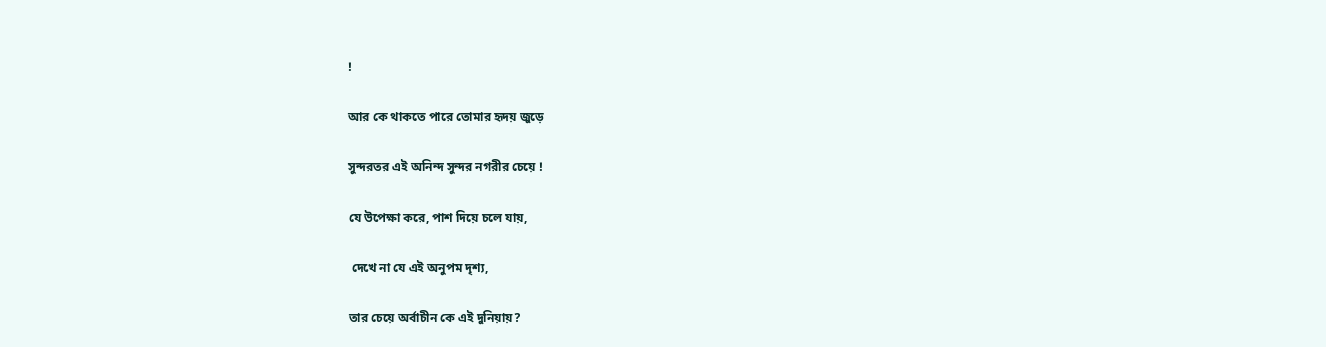!

আর কে থাকতে পারে তোমার হৃদয় জুড়ে

সুন্দরতর এই অনিন্দ সুন্দর নগরীর চেয়ে !

যে উপেক্ষা করে, পাশ দিয়ে চলে যায়,

 দেখে না যে এই অনুপম দৃশ্য,

তার চেয়ে অর্বাচীন কে এই দুনিয়ায়?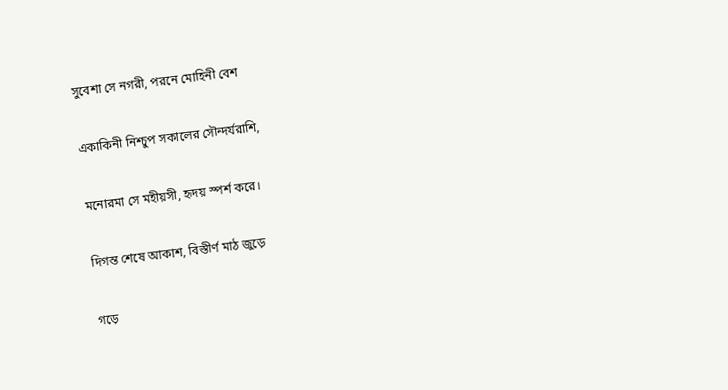সুবেশা সে নগরী, পরনে মোহিনী বেশ

একাকিনী নিশ্চুপ সকালের সৌন্দর্যরাশি,

মনোরমা সে মহীয়সী, হৃদয় স্পর্শ করে।

দিগন্ত শেষে আকাশ, বিস্তীর্ণ মাঠ জুড়ে

গড়ে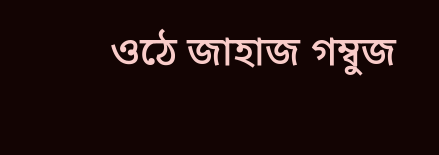ওঠে জাহাজ গম্বুজ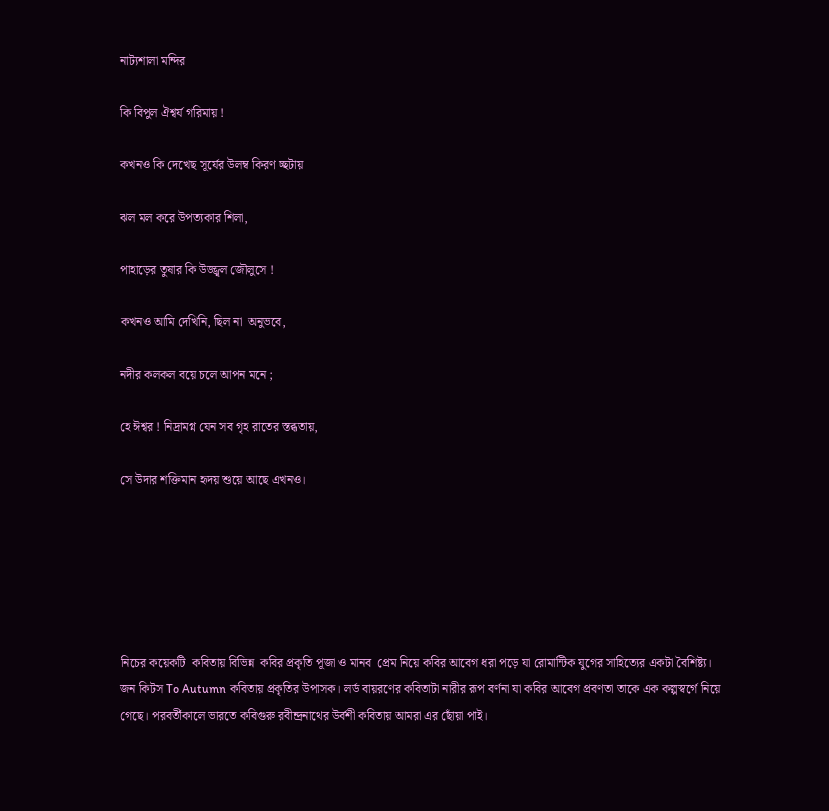নাট্যশালা মন্দির

কি বিপুল ঐশ্বর্য গরিমায় !

কখনও কি দেখেছ সূর্যের উলম্ব কিরণ চ্ছটায়

ঝল মল করে উপত্যকার শিলা,

পাহাড়ের তুষার কি উজ্জ্বল জৌলুসে !

কখনও আমি দেখিনি, ছিল না  অনুভবে,

নদীর কলকল বয়ে চলে আপন মনে ;

হে ঈশ্বর ! নিদ্রামগ্ন যেন সব গৃহ রাতের স্তব্ধতায়,

সে উদার শক্তিমান হৃদয় শুয়ে আছে এখনও।






নিচের কয়েকটি  কবিতায় বিভিন্ন  কবির প্রকৃতি পূজা ও মানব  প্রেম নিয়ে কবির আবেগ ধরা পড়ে যা রোমান্টিক যুগের সাহিত্যের একটা বৈশিষ্ট্য। জন কিটস To Autumn কবিতায় প্রকৃতির উপাসক। লর্ড বায়রণের কবিতাটা নারীর রূপ বর্ণনা যা কবির আবেগ প্রবণতা তাকে এক কল্পস্বর্গে নিয়ে গেছে। পরবর্তীকালে ভারতে কবিগুরু রবীন্দ্রনাথের উর্বশী কবিতায় আমরা এর ছোঁয়া পাই।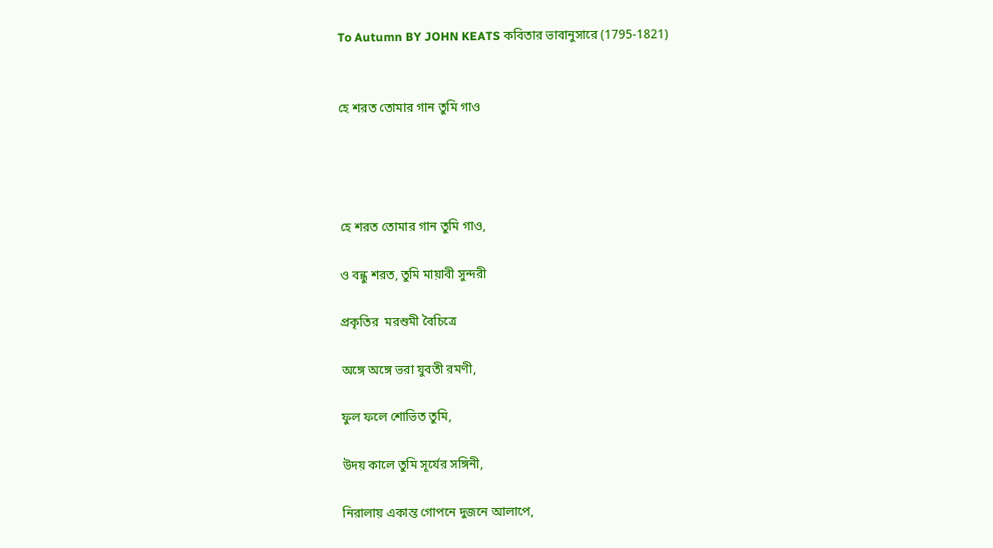To Autumn BY JOHN KEATS কবিতার ভাবানুসারে (1795-1821)


হে শরত তোমার গান তুমি গাও




হে শরত তোমার গান তুমি গাও,

ও বন্ধু শরত, তুমি মায়াবী সুন্দরী

প্রকৃতির  মরশুমী বৈচিত্রে

অঙ্গে অঙ্গে ভরা যুবতী রমণী,

ফুল ফলে শোভিত তুমি,

উদয় কালে তুমি সূর্যের সঙ্গিনী,

নিরালায় একান্ত গোপনে দুজনে আলাপে,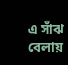এ সাঁঝ বেলায়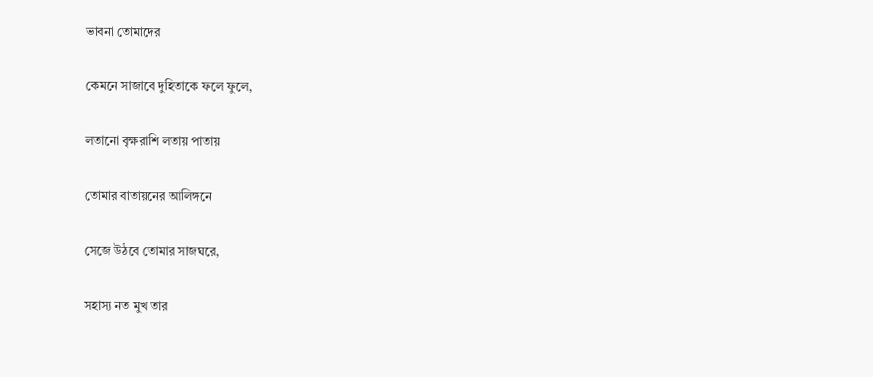ভাবনা তোমাদের

কেমনে সাজাবে দুহিতাকে ফলে ফুলে,

লতানো বৃক্ষরাশি লতায় পাতায়

তোমার বাতায়নের আলিঙ্গনে

সেজে উঠবে তোমার সাজঘরে,

সহাস্য নত মুখ তার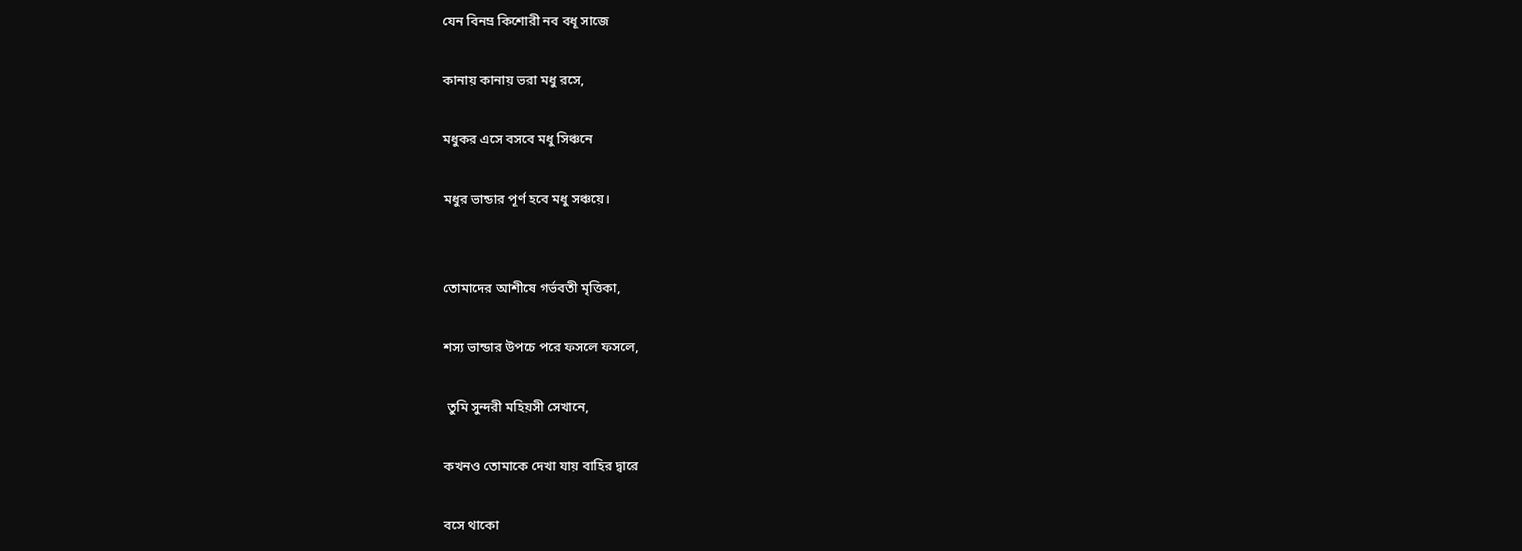যেন বিনম্র কিশোরী নব বধূ সাজে

কানায় কানায় ভরা মধু রসে,

মধুকর এসে বসবে মধু সিঞ্চনে

মধুর ভান্ডার পূর্ণ হবে মধু সঞ্চয়ে।


তোমাদের আশীষে গর্ভবতী মৃত্তিকা,

শস্য ভান্ডার উপচে পরে ফসলে ফসলে,

 তুমি সুন্দরী মহিয়সী সেখানে,

কখনও তোমাকে দেখা যায় বাহির দ্বারে

বসে থাকো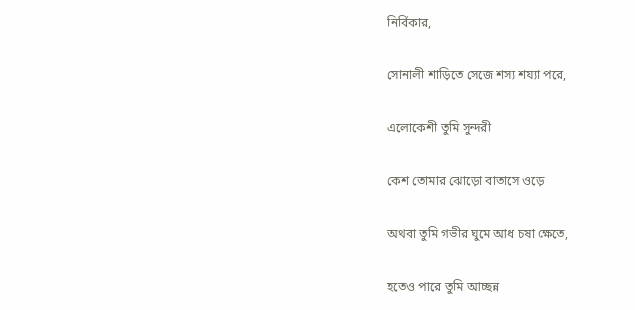নির্বিকার,

সোনালী শাড়িতে সেজে শস্য শয্যা পরে,

এলোকেশী তুমি সুন্দরী

কেশ তোমার ঝোড়ো বাতাসে ওড়ে

অথবা তুমি গভীর ঘুমে আধ চষা ক্ষেতে,

হতেও পারে তুমি আচ্ছন্ন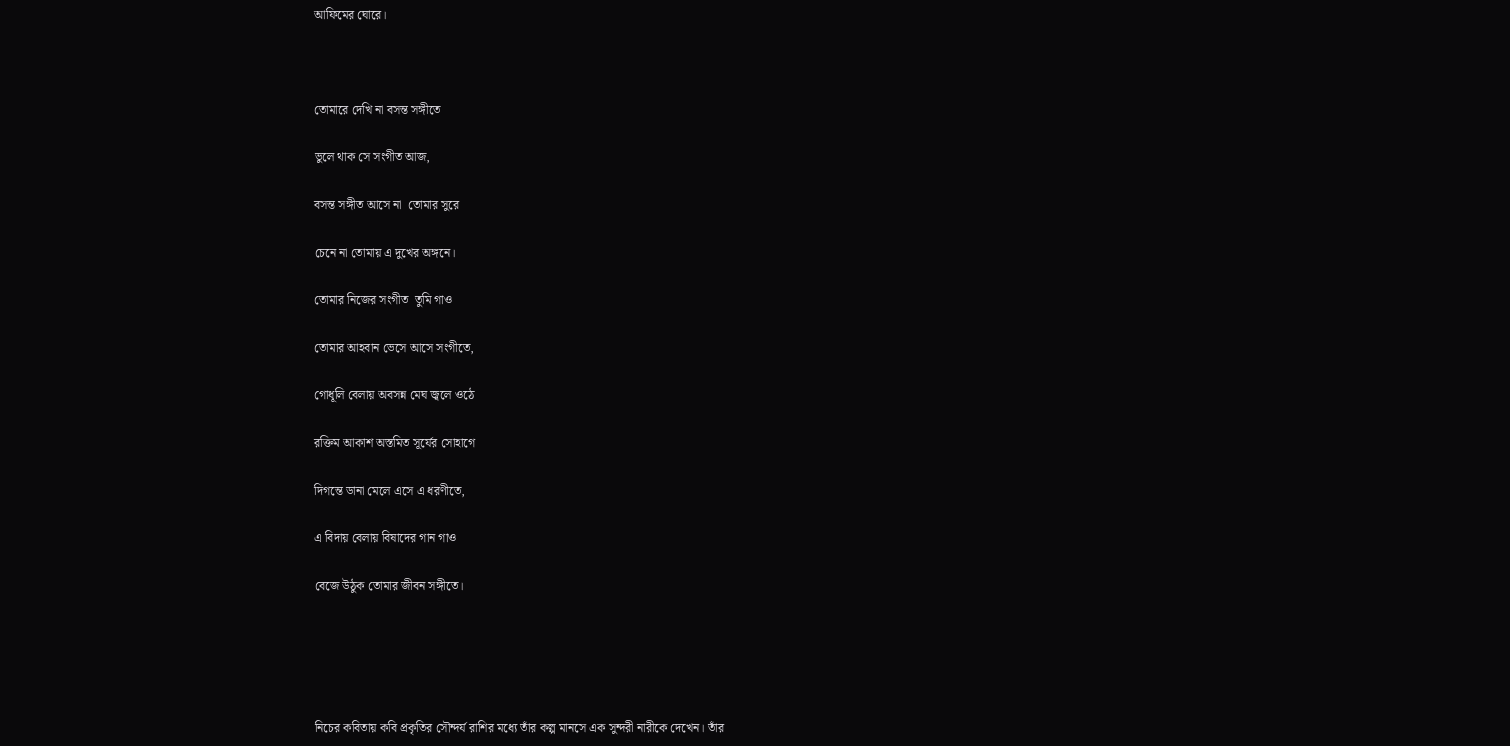আফিমের ঘোরে।



তোমারে দেখি না বসন্ত সঙ্গীতে

ভুলে থাক সে সংগীত আজ,

বসন্ত সঙ্গীত আসে না  তোমার সুরে

চেনে না তোমায় এ দুখের অঙ্গনে।

তোমার নিজের সংগীত  তুমি গাও

তোমার আহবান ভেসে আসে সংগীতে,

গোধূলি বেলায় অবসন্ন মেঘ জ্বলে ওঠে

রক্তিম আকাশ অস্তমিত সূর্যের সোহাগে

দিগন্তে ডানা মেলে এসে এ ধরণীতে,

এ বিদায় বেলায় বিষাদের গান গাও

বেজে উঠুক তোমার জীবন সঙ্গীতে।





নিচের কবিতায় কবি প্রকৃতির সৌন্দর্য রাশির মধ্যে তাঁর কল্প মানসে এক সুন্দরী নারীকে দেখেন। তাঁর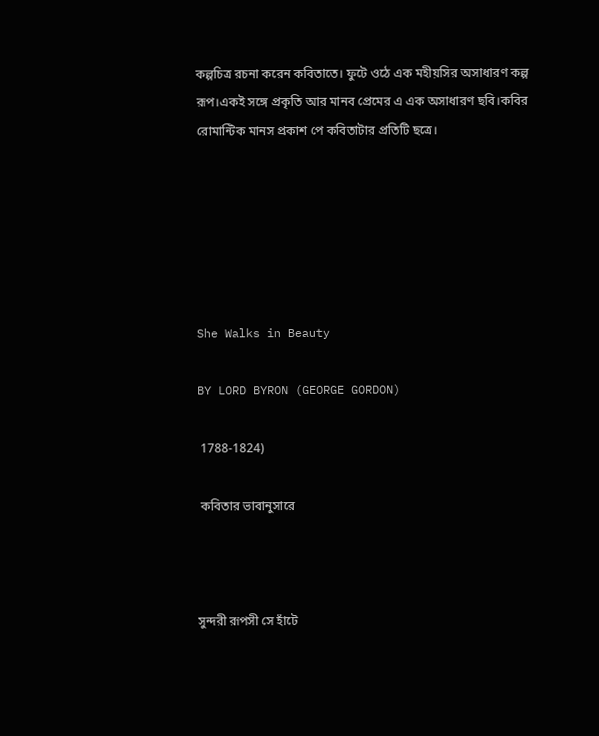কল্পচিত্র রচনা করেন কবিতাতে। ফুটে ওঠে এক মহীয়সির অসাধারণ কল্প রূপ।একই সঙ্গে প্রকৃতি আর মানব প্রেমের এ এক অসাধারণ ছবি।কবির রোমান্টিক মানস প্রকাশ পে কবিতাটার প্রতিটি ছত্রে।






She Walks in Beauty

BY LORD BYRON (GEORGE GORDON)

 1788-1824)

 কবিতার ভাবানুসারে



সুন্দরী রূপসী সে হাঁটে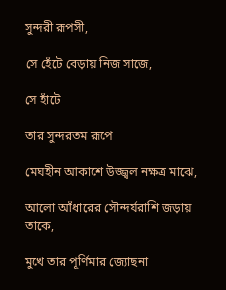সুন্দরী রূপসী,

সে হেঁটে বেড়ায় নিজ সাজে,

সে হাঁটে

তার সুন্দরতম রূপে

মেঘহীন আকাশে উজ্জ্বল নক্ষত্র মাঝে,

আলো আঁধারের সৌন্দর্যরাশি জড়ায় তাকে,

মুখে তার পূর্ণিমার জ্যোছনা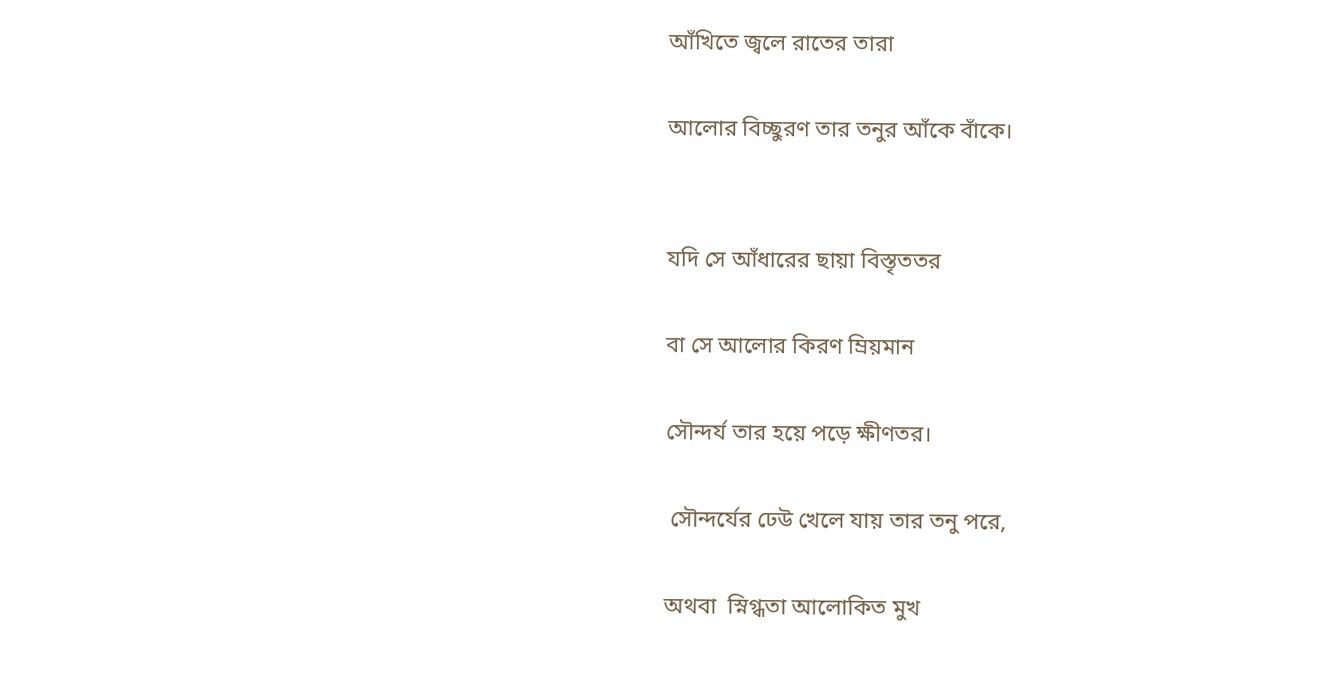আঁখিতে জ্বলে রাতের তারা

আলোর বিচ্ছুরণ তার তনুর আঁকে বাঁকে।


যদি সে আঁধারের ছায়া বিস্তৃততর

বা সে আলোর কিরণ ম্রিয়মান

সৌন্দর্য তার হয়ে পড়ে ক্ষীণতর।

 সৌন্দর্যের ঢেউ খেলে যায় তার তনু পরে,

অথবা  স্নিগ্ধতা আলোকিত মুখ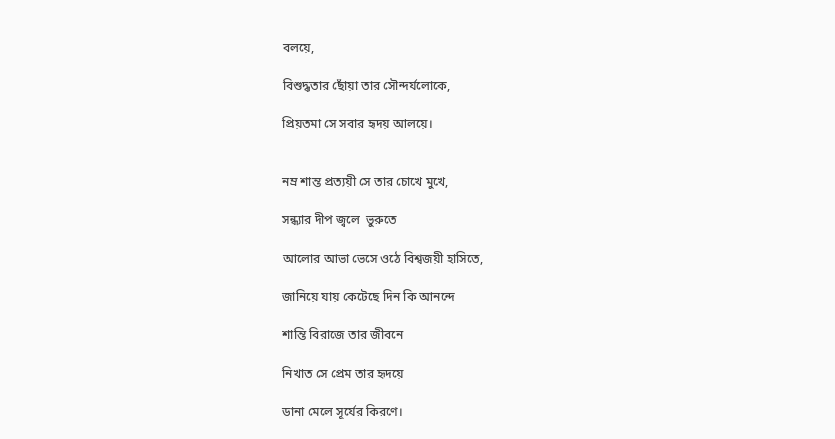বলয়ে,

বিশুদ্ধতার ছোঁয়া তার সৌন্দর্যলোকে,

প্রিয়তমা সে সবার হৃদয় আলয়ে।


নম্র শান্ত প্রত্যয়ী সে তার চোখে মুখে,

সন্ধ্যার দীপ জ্বলে  ভুরুতে

আলোর আভা ভেসে ওঠে বিশ্বজয়ী হাসিতে,

জানিয়ে যায় কেটেছে দিন কি আনন্দে

শান্তি বিরাজে তার জীবনে

নিখাত সে প্রেম তার হৃদয়ে

ডানা মেলে সূর্যের কিরণে।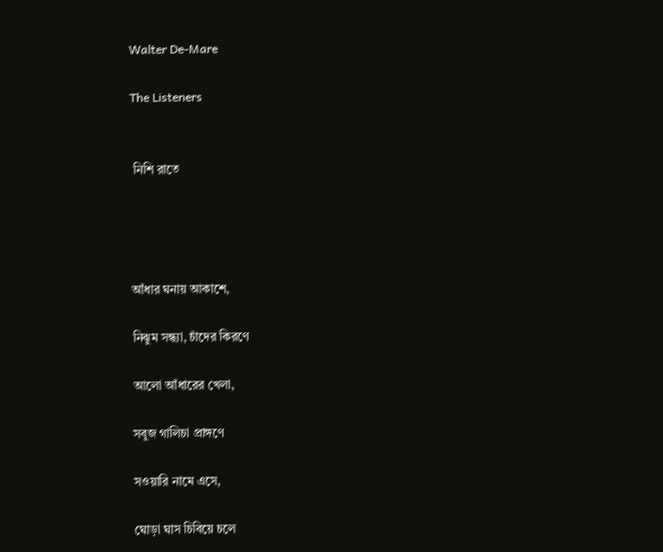Walter De-Mare

The Listeners


 নিশি রাতে




আঁধার ঘনায় আকাশে,

নিঝুম সন্ধ্যা, চাঁদের কিরণে

আলো আঁধারের খেলা,

সবুজ গালিচা প্রাঙ্গণে

সওয়ারি নামে এসে,

ঘোড়া ঘাস চিবিয়ে চলে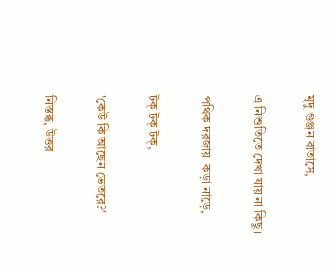মৃদু গুঞ্জন বাতাসে,

এ নিশুতিতে দেখা যায় না কিছু।

পথিক দরজায়  কড়া নাড়ে,

টক্ টক্ টক্,

'কেউ কি আছেন ভেতরে?'

নিস্তব্ধ, উত্তর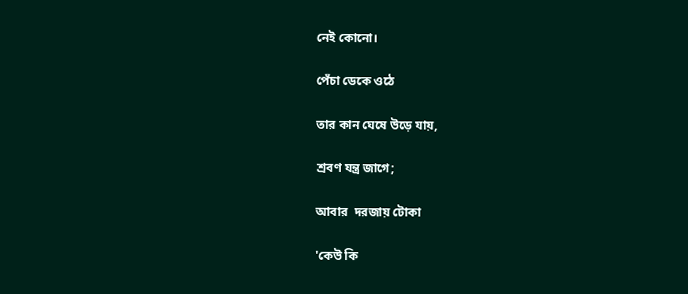নেই কোনো।

পেঁচা ডেকে ওঠে

তার কান ঘেষে উড়ে যায়,

শ্রবণ যন্ত্র জাগে;

আবার  দরজায় টোকা

'কেউ কি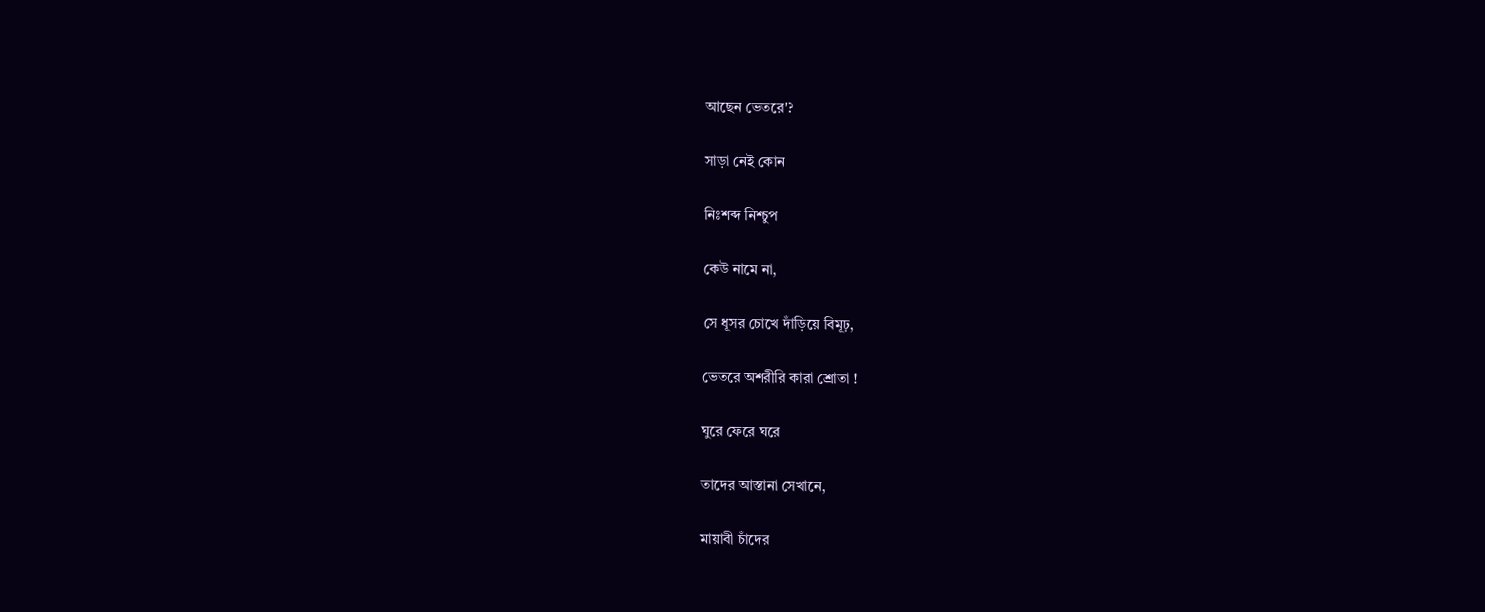আছেন ভেতরে'?

সাড়া নেই কোন

নিঃশব্দ নিশ্চুপ

কেউ নামে না,

সে ধূসর চোখে দাঁড়িয়ে বিমূঢ়,

ভেতরে অশরীরি কারা শ্রোতা !

ঘুরে ফেরে ঘরে

তাদের আস্তানা সেখানে,

মায়াবী চাঁদের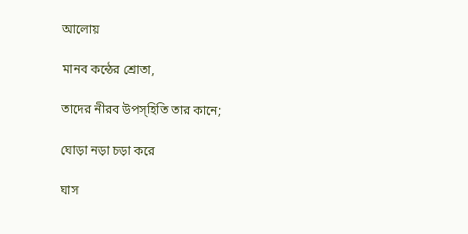আলোয়

মানব কন্ঠের শ্রোতা,

তাদের নীরব উপস্হিতি তার কানে;

ঘোড়া নড়া চড়া করে

ঘাস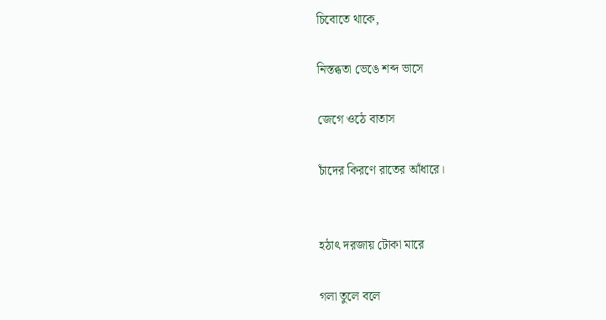চিবোতে থাকে,

নিস্তব্ধতা ভেঙে শব্দ ভাসে

জেগে ওঠে বাতাস

চাঁদের কিরণে রাতের আঁধারে।


হঠাৎ দরজায় টোকা মারে

গলা তুলে বলে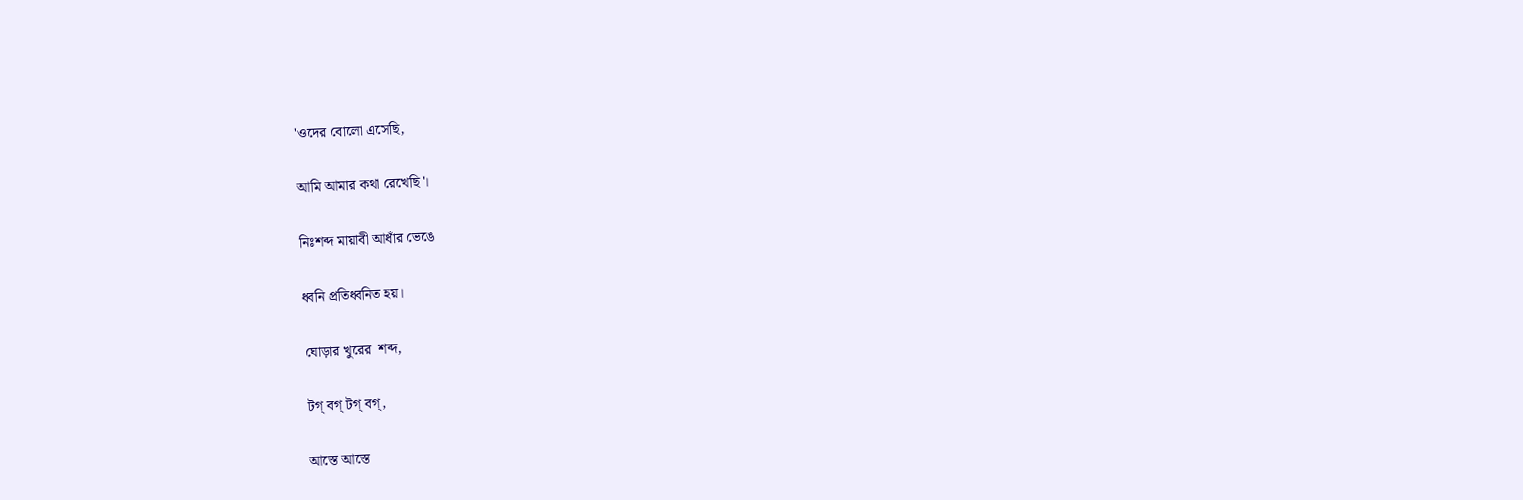'ওদের বোলো এসেছি,

আমি আমার কথা রেখেছি'।

নিঃশব্দ মায়াবী আধাঁর ভেঙে

ধ্বনি প্রতিধ্বনিত হয়।

ঘোড়ার খুরের  শব্দ,

টগ্ বগ্ টগ্ বগ্,

আস্তে আস্তে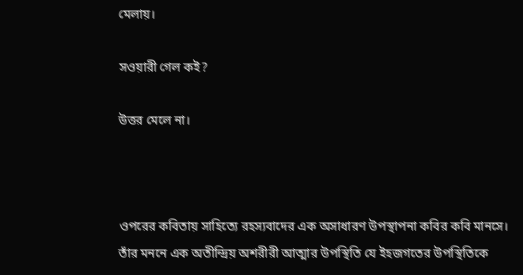মেলায়।

সওয়ারী গেল কই?

উত্তর মেলে না।



ওপরের কবিতায় সাহিত্যে রহস্যবাদের এক অসাধারণ উপস্থাপনা কবির কবি মানসে। তাঁর মননে এক অতীন্দ্রিয় অশরীরী আত্মার উপস্থিতি যে ইহজগতের উপস্থিতিকে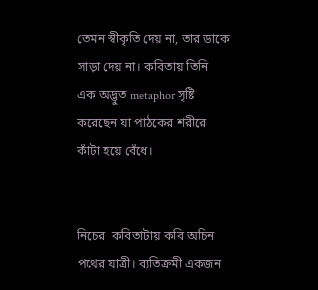তেমন স্বীকৃতি দেয় না, তার ডাকে সাড়া দেয় না। কবিতায় তিনি এক অদ্ভুত metaphor সৃষ্টি করেছেন যা পাঠকের শরীরে কাঁটা হয়ে বেঁধে।


নিচের  কবিতাটায় কবি অচিন পথের যাত্রী। ব্যতিক্রমী একজন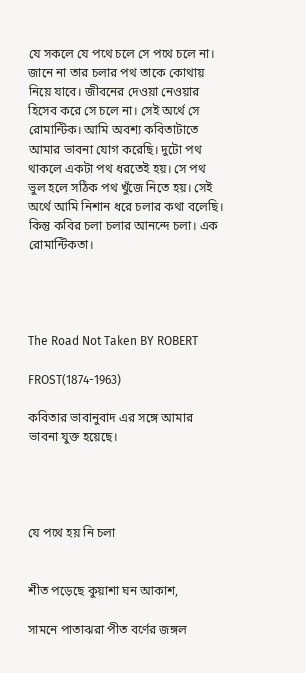যে সকলে যে পথে চলে সে পথে চলে না। জানে না তার চলার পথ তাকে কোথায় নিয়ে যাবে। জীবনের দেওয়া নেওয়ার হিসেব করে সে চলে না। সেই অর্থে সে রোমান্টিক। আমি অবশ্য কবিতাটাতে আমার ভাবনা যোগ করেছি। দুটো পথ থাকলে একটা পথ ধরতেই হয়। সে পথ ভুল হলে সঠিক পথ খুঁজে নিতে হয়। সেই অর্থে আমি নিশান ধরে চলার কথা বলেছি। কিন্তু কবির চলা চলার আনন্দে চলা। এক রোমান্টিকতা।




The Road Not Taken BY ROBERT

FROST(1874-1963)

কবিতার ভাবানুবাদ এর সঙ্গে আমার ভাবনা যুক্ত হয়েছে।




যে পথে হয় নি চলা


শীত পড়েছে কুয়াশা ঘন আকাশ,

সামনে পাতাঝরা পীত বর্ণের জঙ্গল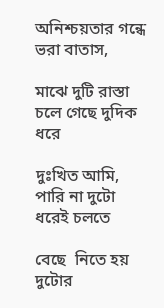অনিশ্চয়তার গন্ধে ভরা বাতাস,

মাঝে দুটি রাস্তা চলে গেছে দুদিক ধরে

দুঃখিত আমি, পারি না দুটো ধরেই চলতে

বেছে  নিতে হয় দুটোর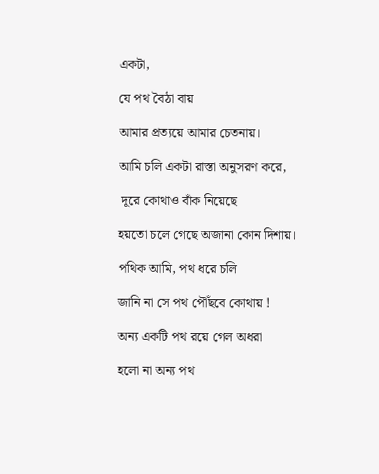একটা,

যে পথ বৈঠা বায়

আমার প্রত্যয়ে আমার চেতনায়।

আমি চলি একটা রাস্তা অনুসরণ করে,

 দূরে কোথাও বাঁক নিয়েছে

হয়তো চলে গেছে অজানা কোন দিশায়।

পথিক আমি, পথ ধরে চলি

জানি না সে পথ পৌঁছবে কোথায় !

অন্য একটি পথ রয়ে গেল অধরা

হলো না অন্য পথ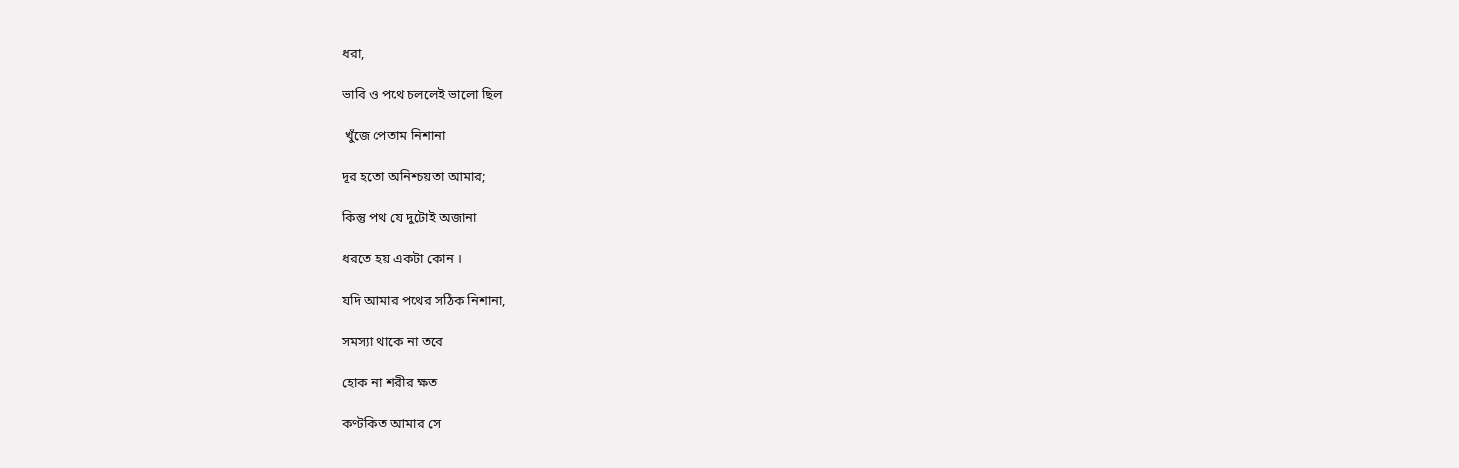ধরা,

ভাবি ও পথে চললেই ভালো ছিল

 খুঁজে পেতাম নিশানা

দূর হতো অনিশ্চয়তা আমার;

কিন্তু পথ যে দুটোই অজানা

ধরতে হয় একটা কোন ।

যদি আমার পথের সঠিক নিশানা,

সমস্যা থাকে না তবে

হোক না শরীর ক্ষত

কণ্টকিত আমার সে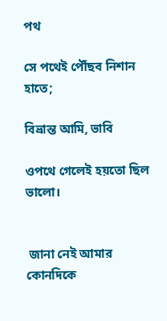পথ

সে পথেই পৌঁছব নিশান হাতে;

বিভ্রান্ত আমি, ভাবি

ওপথে গেলেই হয়তো ছিল ভালো।


 জানা নেই আমার কোনদিকে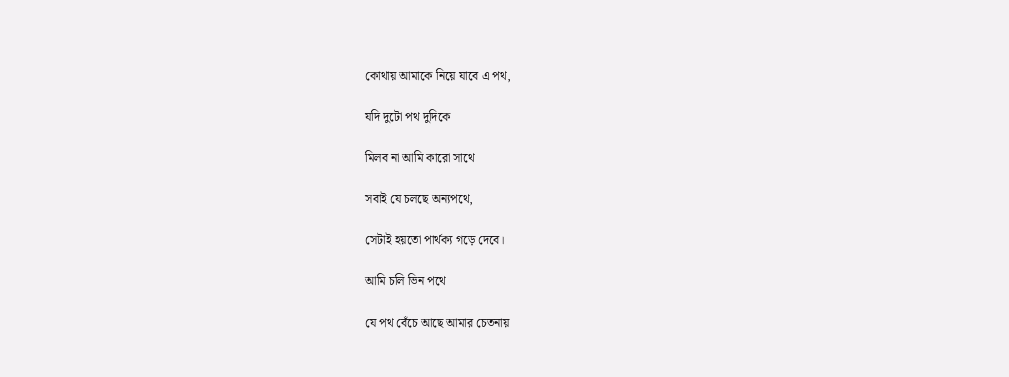কোথায় আমাকে নিয়ে যাবে এ পথ,

যদি দুটো পথ দুদিকে

মিলব না আমি কারো সাথে

সবাই যে চলছে অন্যপথে,

সেটাই হয়তো পার্থক্য গড়ে দেবে।

আমি চলি ভিন পথে

যে পথ বেঁচে আছে আমার চেতনায়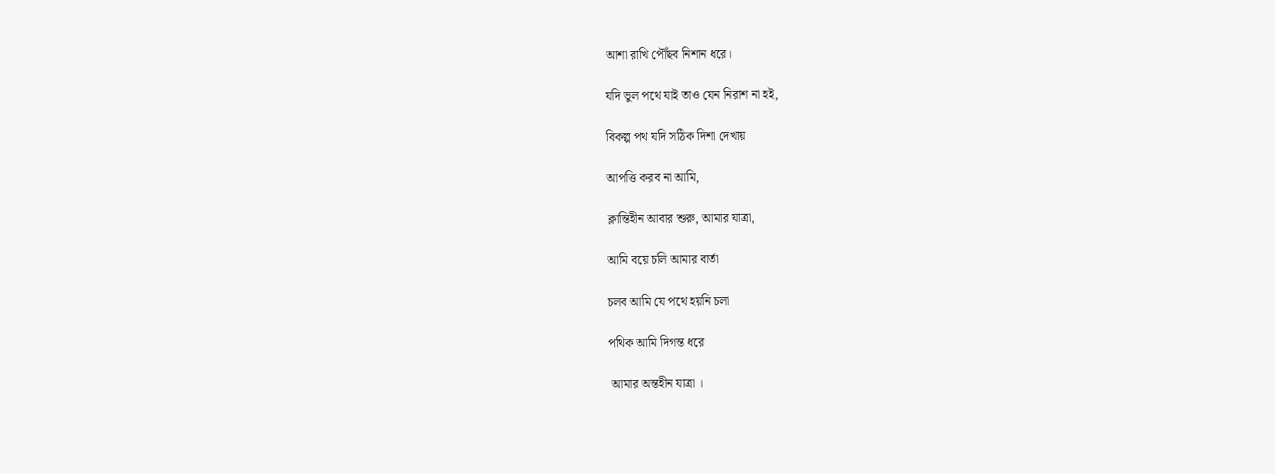আশা রাখি পৌঁছব নিশান ধরে।

যদি ভুল পথে যাই তাও যেন নিরাশ না হই,

বিকল্প পথ যদি সঠিক দিশা দেখায়

আপত্তি করব না আমি,

ক্লান্তিহীন আবার শুরু, আমার যাত্রা,

আমি বয়ে চলি আমার বার্তা

চলব আমি যে পথে হয়নি চলা

পথিক আমি দিগন্ত ধরে

 আমার অন্তহীন যাত্রা ।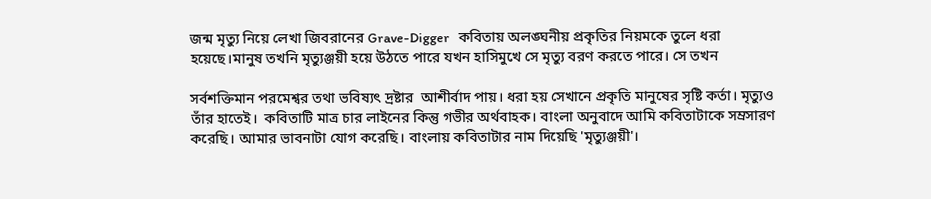জন্ম মৃত্যু নিয়ে লেখা জিবরানের Grave-Digger   কবিতায় অলঙ্ঘনীয় প্রকৃতির নিয়মকে তুলে ধরা হয়েছে।মানুষ তখনি মৃত্যুঞ্জয়ী হয়ে উঠতে পারে যখন হাসিমুখে সে মৃত্যু বরণ করতে পারে। সে তখন

সর্বশক্তিমান পরমেশ্বর তথা ভবিষ্যৎ দ্রষ্টার  আশীর্বাদ পায়। ধরা হয় সেখানে প্রকৃতি মানুষের সৃষ্টি কর্তা। মৃত্যুও তাঁর হাতেই।  কবিতাটি মাত্র চার লাইনের কিন্তু গভীর অর্থবাহক। বাংলা অনুবাদে আমি কবিতাটাকে সম্রসারণ করেছি। আমার ভাবনাটা যোগ করেছি। বাংলায় কবিতাটার নাম দিয়েছি 'মৃত্যুঞ্জয়ী'।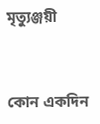মৃত্যুঞ্জয়ী


কোন একদিন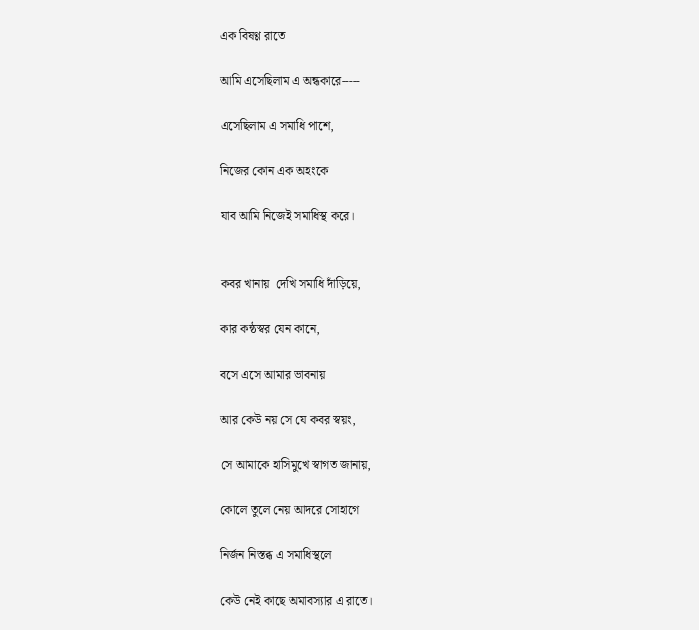এক বিষণ্ণ রাতে

আমি এসেছিলাম এ অন্ধকারে-----

এসেছিলাম এ সমাধি পাশে,

নিজের কোন এক অহংকে

যাব আমি নিজেই সমাধিস্থ করে।


কবর খানায়  দেখি সমাধি দাঁড়িয়ে,

কার কন্ঠস্বর যেন কানে,

বসে এসে আমার ভাবনায়

আর কেউ নয় সে যে কবর স্বয়ং,

সে আমাকে হাসিমুখে স্বাগত জানায়,

কোলে তুলে নেয় আদরে সোহাগে

নির্জন নিস্তব্ধ এ সমাধিস্থলে

কেউ নেই কাছে অমাবস্যার এ রাতে।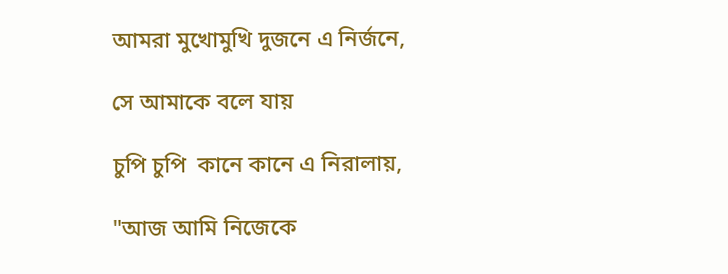আমরা মুখোমুখি দুজনে এ নির্জনে,

সে আমাকে বলে যায়

চুপি চুপি  কানে কানে এ নিরালায়,

"আজ আমি নিজেকে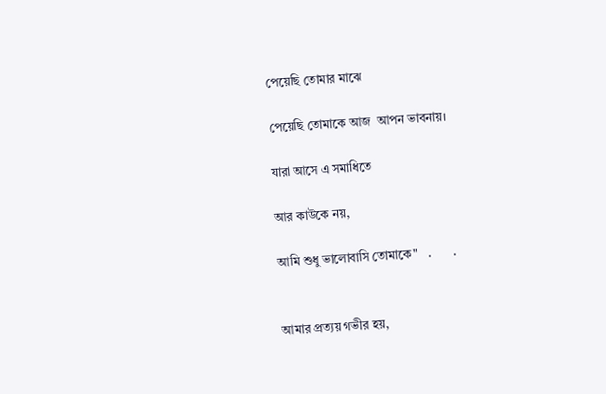পেয়েছি তোমার মাঝে

পেয়েছি তোমাকে আজ  আপন ভাবনায়।

যারা আসে এ সমাধিতে

আর কাউকে নয়,

আমি শুধু ভালোবাসি তোমাকে"   .       .


আমার প্রত্যয় গভীর হয়,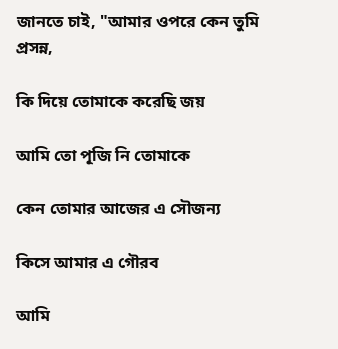জানতে চাই, "আমার ওপরে কেন তুমি প্রসন্ন,

কি দিয়ে তোমাকে করেছি জয়

আমি তো পূজি নি তোমাকে

কেন তোমার আজের এ সৌজন্য

কিসে আমার এ গৌরব

আমি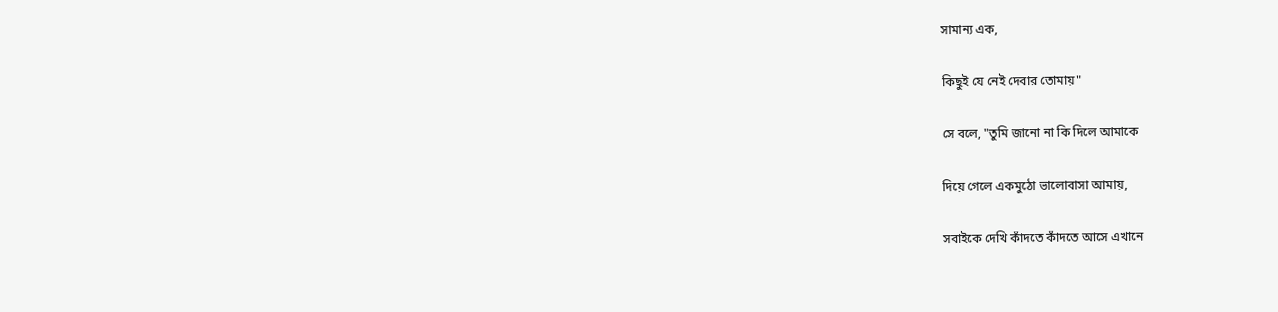সামান্য এক,

কিছুই যে নেই দেবার তোমায়"

সে বলে, "তুমি জানো না কি দিলে আমাকে

দিয়ে গেলে একমুঠো ভালোবাসা আমায়,

সবাইকে দেখি কাঁদতে কাঁদতে আসে এখানে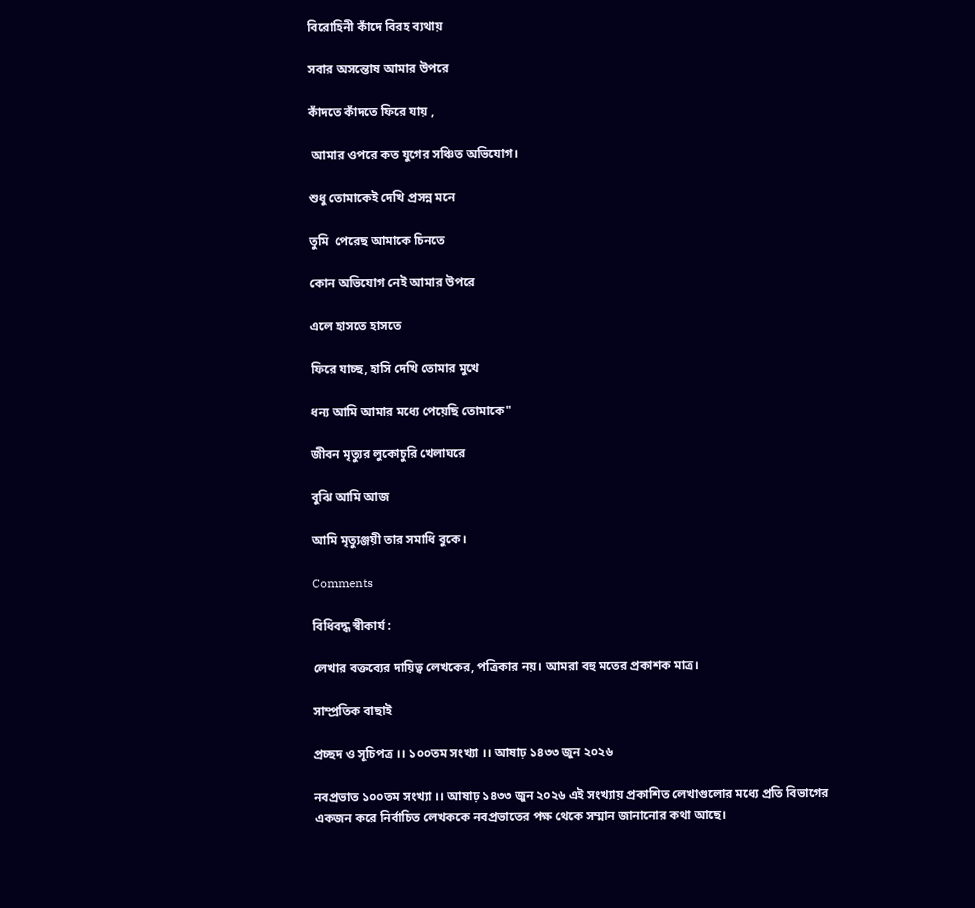বিরোহিনী কাঁদে বিরহ ব্যথায়

সবার অসন্তোষ আমার উপরে

কাঁদতে কাঁদতে ফিরে যায় ,

 আমার ওপরে কত যুগের সঞ্চিত অভিযোগ।

শুধু তোমাকেই দেখি প্রসন্ন মনে

তুমি  পেরেছ আমাকে চিনতে

কোন অভিযোগ নেই আমার উপরে

এলে হাসতে হাসতে

ফিরে যাচ্ছ, হাসি দেখি তোমার মুখে

ধন্য আমি আমার মধ্যে পেয়েছি তোমাকে"

জীবন মৃত্যুর লুকোচুরি খেলাঘরে

বুঝি আমি আজ

আমি মৃত্যুঞ্জয়ী তার সমাধি বুকে।

Comments

বিধিবদ্ধ স্বীকার্য :

লেখার বক্তব্যের দায়িত্ব লেখকের, পত্রিকার নয়। আমরা বহু মতের প্রকাশক মাত্র।

সাম্প্রতিক বাছাই

প্রচ্ছদ ও সূচিপত্র ।। ১০০তম সংখ্যা ।। আষাঢ় ১৪৩৩ জুন ২০২৬

নবপ্রভাত ১০০তম সংখ্যা ।। আষাঢ় ১৪৩৩ জুন ২০২৬ এই সংখ্যায় প্রকাশিত লেখাগুলোর মধ্যে প্রতি বিভাগের একজন করে নির্বাচিত লেখককে নবপ্রভাতের পক্ষ থেকে সম্মান জানানোর কথা আছে।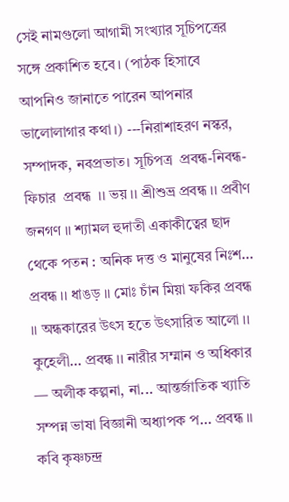সেই নামগুলো আগামী সংখ্যার সূচিপত্রের সঙ্গে প্রকাশিত হবে। (পাঠক হিসাবে আপনিও জানাতে পারেন আপনার ভালোলাগার কথা।) ---নিরাশাহরণ নস্কর, সম্পাদক, নবপ্রভাত। সূচিপত্র  প্রবন্ধ-নিবন্ধ-ফিচার  প্রবন্ধ  ।। ভয় ।। শ্রীশুভ্র প্রবন্ধ ।। প্রবীণ জনগণ ।। শ্যামল হুদাতী একাকীত্বের ছাদ থেকে পতন : অনিক দত্ত ও মানুষের নিঃশ... প্রবন্ধ ।। ধাঙড় ।। মোঃ চাঁন মিয়া ফকির প্রবন্ধ ।। অন্ধকারের উৎস হতে উৎসারিত আলো ।। কুহেলী... প্রবন্ধ ।। নারীর সম্মান ও অধিকার — অলীক কল্পনা, না... আন্তর্জাতিক খ্যাতি সম্পন্ন ভাষা বিজ্ঞানী অধ্যাপক প... প্রবন্ধ ।। কবি কৃষ্ণচন্দ্র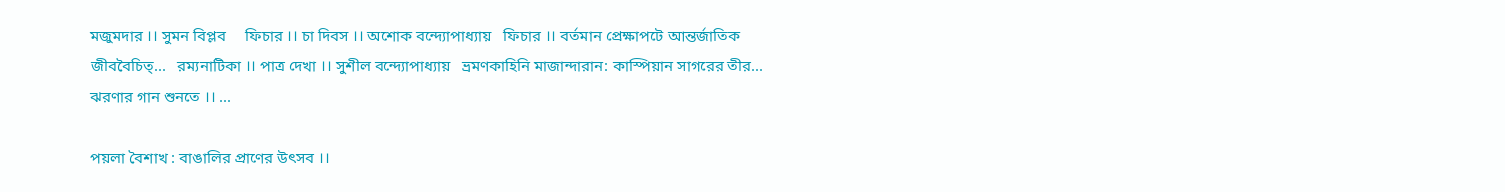মজুমদার ।। সুমন বিপ্লব     ফিচার ।। চা দিবস ।। অশোক বন্দ্যোপাধ্যায়   ফিচার ।। বর্তমান প্রেক্ষাপটে আন্তর্জাতিক জীববৈচিত্...   রম্যনাটিকা ।। পাত্র দেখা ।। সুশীল বন্দ্যোপাধ্যায়   ভ্রমণকাহিনি মাজান্দারান: কাস্পিয়ান সাগরের তীর... ঝরণার গান শুনতে ।। ...

পয়লা বৈশাখ : বাঙালির প্রাণের উৎসব ।।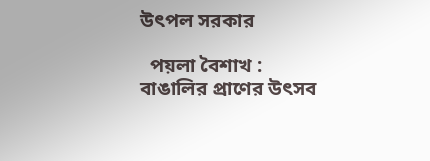উৎপল সরকার

  পয়লা বৈশাখ :  বাঙালির প্রাণের উৎসব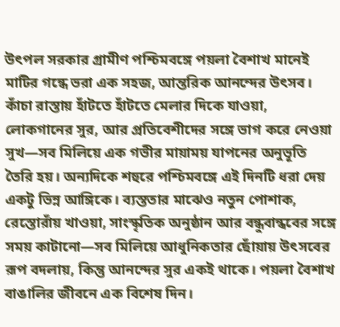উৎপল সরকার গ্রামীণ পশ্চিমবঙ্গে পয়লা বৈশাখ মানেই মাটির গন্ধে ভরা এক সহজ, আন্তরিক আনন্দের উৎসব। কাঁচা রাস্তায় হাঁটতে হাঁটতে মেলার দিকে যাওয়া, লোকগানের সুর, আর প্রতিবেশীদের সঙ্গে ভাগ করে নেওয়া সুখ—সব মিলিয়ে এক গভীর মায়াময় যাপনের অনুভূতি তৈরি হয়। অন্যদিকে শহুরে পশ্চিমবঙ্গে এই দিনটি ধরা দেয় একটু ভিন্ন আঙ্গিকে। ব্যস্ততার মাঝেও নতুন পোশাক, রেস্তোরাঁয় খাওয়া, সাংস্কৃতিক অনুষ্ঠান আর বন্ধুবান্ধবের সঙ্গে সময় কাটানো—সব মিলিয়ে আধুনিকতার ছোঁয়ায় উৎসবের রূপ বদলায়, কিন্তু আনন্দের সুর একই থাকে। পয়লা বৈশাখ বাঙালির জীবনে এক বিশেষ দিন।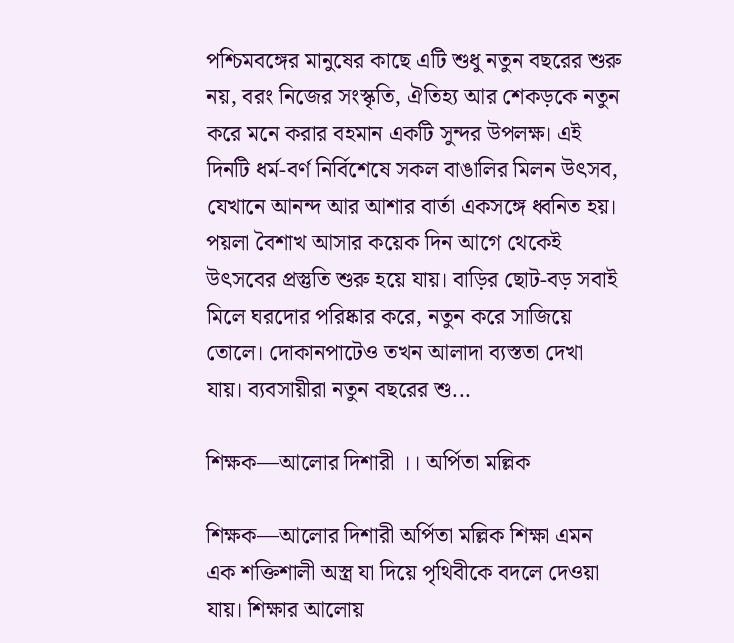পশ্চিমবঙ্গের মানুষের কাছে এটি শুধু নতুন বছরের শুরু নয়, বরং নিজের সংস্কৃতি, ঐতিহ্য আর শেকড়কে নতুন করে মনে করার বহমান একটি সুন্দর উপলক্ষ। এই দিনটি ধর্ম-বর্ণ নির্বিশেষে সকল বাঙালির মিলন উৎসব, যেখানে আনন্দ আর আশার বার্তা একসঙ্গে ধ্বনিত হয়। পয়লা বৈশাখ আসার কয়েক দিন আগে থেকেই উৎসবের প্রস্তুতি শুরু হয়ে যায়। বাড়ির ছোট-বড় সবাই মিলে ঘরদোর পরিষ্কার করে, নতুন করে সাজিয়ে তোলে। দোকানপাটেও তখন আলাদা ব্যস্ততা দেখা যায়। ব্যবসায়ীরা নতুন বছরের শু...

শিক্ষক—আলোর দিশারী ।। অর্পিতা মল্লিক

শিক্ষক—আলোর দিশারী অর্পিতা মল্লিক শিক্ষা এমন এক শক্তিশালী অস্ত্র যা দিয়ে পৃথিবীকে বদলে দেওয়া যায়। শিক্ষার আলোয়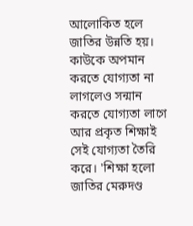আলোকিত হলে জাতির উন্নতি হয়। কাউকে অপমান করতে যোগ্যতা না লাগলেও সন্মান করতে যোগ্যতা লাগে আর প্রকৃত শিক্ষাই সেই যোগ্যতা তৈরি করে। 'শিক্ষা হলো জাতির মেরুদণ্ড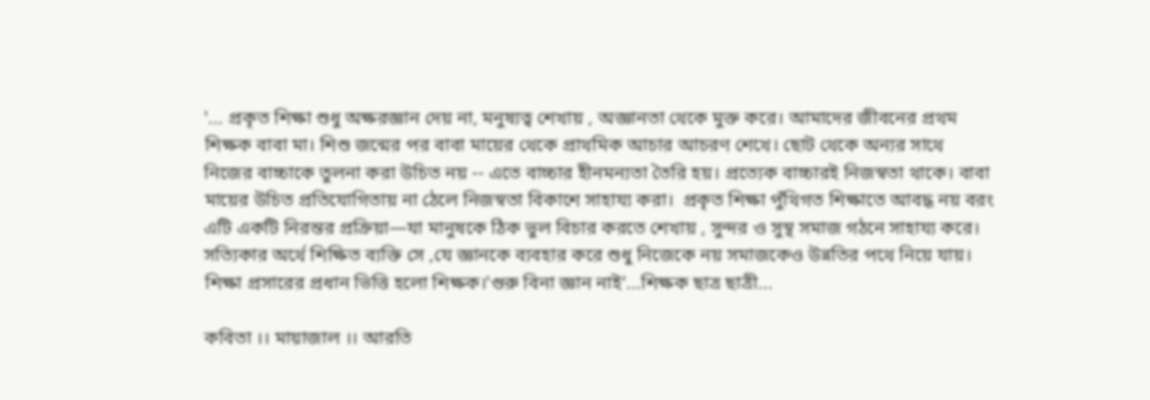'... প্রকৃত শিক্ষা শুধু অক্ষরজ্ঞান দেয় না, মনুষ্যত্ব শেখায় , অজ্ঞানতা থেকে মুক্ত করে। আমাদের জীবনের প্রথম শিক্ষক বাবা মা। শিশু জন্মের পর বাবা মায়ের থেকে প্রাথমিক আচার আচরণ শেখে। ছোট থেকে অন্যর সাথে নিজের বাচ্চাকে তুলনা করা উচিত নয় -- এতে বাচ্চার হীনমন্যতা তৈরি হয়। প্রত্যেক বাচ্চার‌ই নিজস্বতা থাকে। বাবা মায়ের উচিত প্রতিযোগিতায় না ঠেলে নিজস্বতা বিকাশে সাহায্য করা।  প্রকৃত শিক্ষা পুঁথিগত শিক্ষাতে আবদ্ধ নয় বরং এটি একটি নিরন্তর প্রক্রিয়া—যা মানুষকে ঠিক ভুল বিচার করতে শেখায় , সুন্দর ও সুস্থ সমাজ গঠনে সাহায্য করে। সত্যিকার অর্থে শিক্ষিত ব্যক্তি সে ,যে জ্ঞানকে ব্যবহার করে শুধু নিজেকে নয় সমাজকেও উন্নতির পথে নিয়ে যায়। শিক্ষা প্রসারের প্রধান ভিত্তি হলো শিক্ষক।'গুরু বিনা জ্ঞান নাই'...শিক্ষক ছাত্র ছাত্রী...

কবিতা ।। মায়াজাল ।। আরতি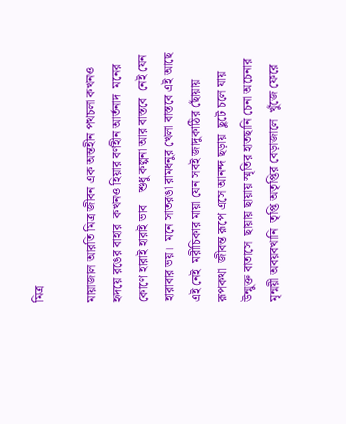মিত্র

মায়াজাল আরতি মিত্র জীবন এক অন্তহীন পথচলা কখনও হৃদয়ে রঙের বাহার  কখনও হিয়ার বর্ণহীন আর্তনাদ  মনের কোণে হারাই হারাই ভাব    শুধু কল্পনা আর বাস্তবে  নেই যেন হারাবার ভয়।  মনে সাতরঙা রামধনুর খেলা বাস্তবে এই আছে এই নেই  মরীচিকার মায়া যেন সবই জাদুকাঠির ছোঁয়ায় রূপকথা  জীবন্ত রূপে এসে আনন্দ ছড়ায়  ছুটে চলে যায় উন্মুক্ত বাতাসে  ছায়ায় ছায়ায় স্মৃতির হাতছানি চেনা অচেনার মৃন্ময়ী অবয়বখানি  তৃপ্তি অতৃপ্তির বেড়াজালে  খুঁজে ফেরে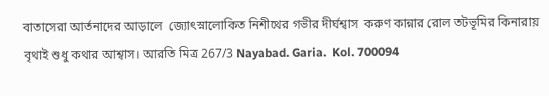বাতাসেরা আর্তনাদের আড়ালে  জ্যোৎস্নালোকিত নিশীথের গভীর দীর্ঘশ্বাস  করুণ কান্নার রোল তটভূমির কিনারায় বৃথাই শুধু কথার আশ্বাস। আরতি মিত্র 267/3 Nayabad. Garia.  Kol. 700094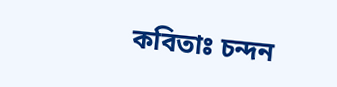কবিতাঃ চন্দন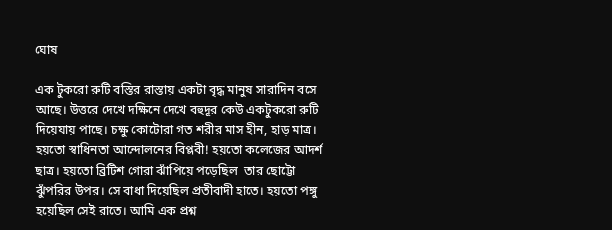ঘোষ

এক টুকরো রুটি বস্তির রাস্তায় একটা বৃদ্ধ মানুষ সারাদিন বসে আছে। উত্তরে দেখে দক্ষিনে দেখে বহুদূর কেউ একটুকরো রুটি দিয়েযায় পাছে। চক্ষু কোটোরা গত শরীর মাস হীন, হাড় মাত্র। হয়তো স্বাধিনতা আন্দোলনের বিপ্লবী! হয়তো কলেজের আদর্শ ছাত্র। হয়তো ব্রিটিশ গোরা ঝাঁপিয়ে পড়েছিল  তার ছোট্টো ঝুঁপরির উপর। সে বাধা দিয়েছিল প্রতীবাদী হাতে। হয়তো পঙ্গু হয়েছিল সেই রাতে। আমি এক প্রশ্ন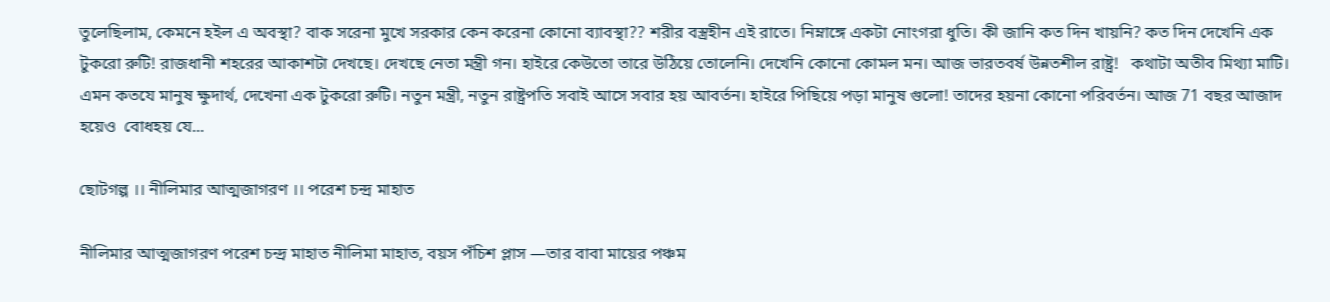তুলেছিলাম, কেমনে হইল এ অবস্থা? বাক সরেনা মুখে সরকার কেন করেনা কোনো ব্যাবস্থা?? শরীর বস্ত্রহীন এই রাতে। নিম্নাঙ্গে একটা নোংগরা ধুতি। কী জানি কত দিন খায়নি? কত দিন দেখেনি এক টুকরো রুটি! রাজধানী শহরের আকাশটা দেখছে। দেখছে নেতা মন্ত্রী গন। হাইরে কেউতো তারে উঠিয়ে তোলেনি। দেখেনি কোনো কোমল মন। আজ ভারতবর্ষ উন্নতশীল রাষ্ট্র!   কথাটা অতীব মিথ্যা মাটি। এমন কতযে মানুষ ক্ষুদার্থ, দেখেনা এক টুকরো রুটি। নতুন মন্ত্রী, নতুন রাষ্ট্রপতি সবাই আসে সবার হয় আবর্তন। হাইরে পিছিয়ে পড়া মানুষ গুলো! তাদের হয়না কোনো পরিবর্তন। আজ 71 বছর আজাদ হয়েও  বোধহয় যে...

ছোটগল্প ।। নীলিমার আত্মজাগরণ ।। পরেশ চন্দ্র মাহাত

নীলিমার আত্মজাগরণ পরেশ চন্দ্র মাহাত নীলিমা মাহাত, বয়স পঁচিশ প্লাস —তার বাবা মায়ের পঞ্চম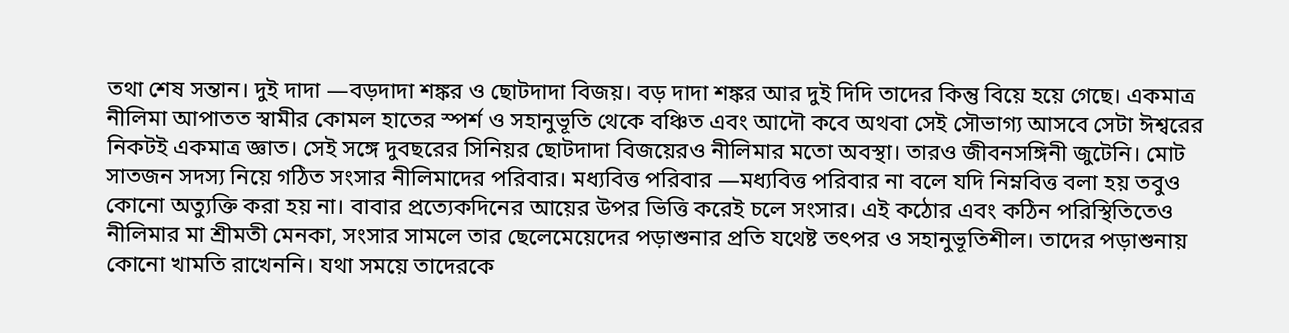তথা শেষ সন্তান। দুই দাদা —বড়দাদা শঙ্কর ও ছোটদাদা বিজয়। বড় দাদা শঙ্কর আর দুই দিদি তাদের কিন্তু বিয়ে হয়ে গেছে। একমাত্র নীলিমা আপাতত স্বামীর কোমল হাতের স্পর্শ ও সহানুভূতি থেকে বঞ্চিত এবং আদৌ কবে অথবা সেই সৌভাগ্য আসবে সেটা ঈশ্বরের নিকটই একমাত্র জ্ঞাত। সেই সঙ্গে দুবছরের সিনিয়র ছোটদাদা বিজয়েরও নীলিমার মতো অবস্থা। তারও জীবনসঙ্গিনী জুটেনি। মোট সাতজন সদস্য নিয়ে গঠিত সংসার নীলিমাদের পরিবার। মধ্যবিত্ত পরিবার —মধ্যবিত্ত পরিবার না বলে যদি নিম্নবিত্ত বলা হয় তবুও কোনো অত্যুক্তি করা হয় না। বাবার প্রত্যেকদিনের আয়ের উপর ভিত্তি করেই চলে সংসার। এই কঠোর এবং কঠিন পরিস্থিতিতেও নীলিমার মা শ্রীমতী মেনকা‚ সংসার সামলে তার ছেলেমেয়েদের পড়াশুনার প্রতি যথেষ্ট তৎপর ও সহানুভূতিশীল। তাদের পড়াশুনায় কোনো খামতি রাখেননি। যথা সময়ে তাদেরকে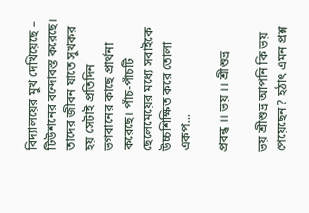বিদ্যালয়ের মুখ দেখিয়েছে – টিউশনের বন্দোবস্ত করেছে। তাদের জীবন যাতে সুখকর হয় সেটাই প্রতিদিন ভগবানের কাছে প্রার্থনা করেছে। পাঁচ-পাঁচটি ছেলেমেয়ের মধ্যে সবাইকে উচ্চশিক্ষিত করে তোলা একপ...

প্রবন্ধ ।। ভয় ।। শ্রীশুভ্র

ভয় শ্রীশুভ্র আপনি কি ভয় পেয়েছেন? হঠাৎ এমন প্রশ্ন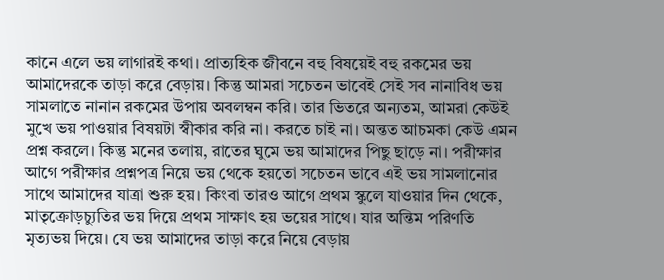কানে এলে ভয় লাগারই কথা। প্রাত্যহিক জীবনে বহু বিষয়েই বহু রকমের ভয় আমাদেরকে তাড়া করে বেড়ায়। কিন্তু আমরা সচেতন ভাবেই সেই সব নানাবিধ ভয় সামলাতে নানান রকমের উপায় অবলম্বন করি। তার ভিতরে অন্যতম, আমরা কেউই মুখে ভয় পাওয়ার বিষয়টা স্বীকার করি না। করতে চাই না। অন্তত আচমকা কেউ এমন প্রশ্ন করলে। কিন্তু মনের তলায়, রাতের ঘুমে ভয় আমাদের পিছু ছাড়ে না। পরীক্ষার আগে পরীক্ষার প্রশ্নপত্র নিয়ে ভয় থেকে হয়তো সচেতন ভাবে এই ভয় সামলানোর সাথে আমাদের যাত্রা শুরু হয়। কিংবা তারও আগে প্রথম স্কুলে যাওয়ার দিন থেকে, মাতৃক্রোড়চ্যুতির ভয় দিয়ে প্রথম সাক্ষাৎ হয় ভয়ের সাথে। যার অন্তিম পরিণতি মৃত্যভয় দিয়ে। যে ভয় আমাদের তাড়া করে নিয়ে বেড়ায়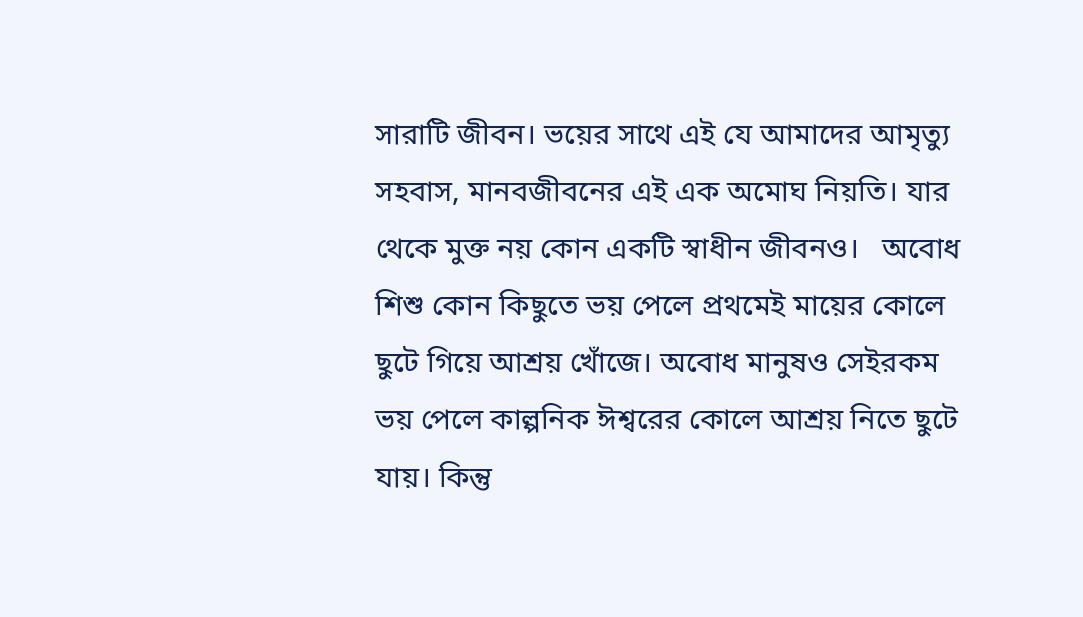সারাটি জীবন। ভয়ের সাথে এই যে আমাদের আমৃত্যু সহবাস, মানবজীবনের এই এক অমোঘ নিয়তি। যার থেকে মুক্ত নয় কোন একটি স্বাধীন জীবনও।   অবোধ শিশু কোন কিছুতে ভয় পেলে প্রথমেই মায়ের কোলে ছুটে গিয়ে আশ্রয় খোঁজে। অবোধ মানুষও সেইরকম ভয় পেলে কাল্পনিক ঈশ্বরের কোলে আশ্রয় নিতে ছুটে যায়। কিন্তু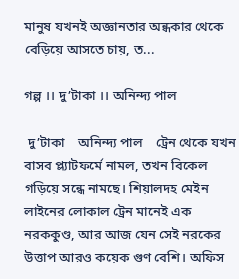মানুষ যখনই অজ্ঞানতার অন্ধকার থেকে বেড়িয়ে আসতে চায়, ত...

গল্প ।। দু’টাকা ।। অনিন্দ্য পাল

 দু’টাকা    অনিন্দ্য পাল    ট্রেন থেকে যখন বাসব প্ল্যাটফর্মে নামল, তখন বিকেল গড়িয়ে সন্ধে নামছে। শিয়ালদহ মেইন লাইনের লোকাল ট্রেন মানেই এক নরককুণ্ড, আর আজ যেন সেই নরকের উত্তাপ আরও কয়েক গুণ বেশি। অফিস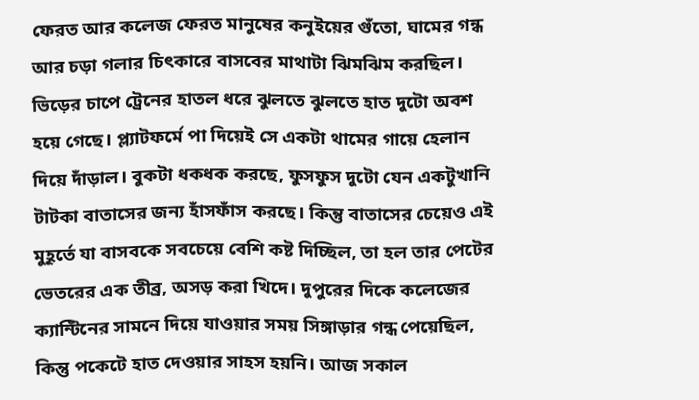ফেরত আর কলেজ ফেরত মানুষের কনুইয়ের গুঁতো, ঘামের গন্ধ আর চড়া গলার চিৎকারে বাসবের মাথাটা ঝিমঝিম করছিল। ভিড়ের চাপে ট্রেনের হাতল ধরে ঝুলতে ঝুলতে হাত দুটো অবশ হয়ে গেছে। প্ল্যাটফর্মে পা দিয়েই সে একটা থামের গায়ে হেলান দিয়ে দাঁড়াল। বুকটা ধকধক করছে, ফুসফুস দুটো যেন একটুখানি টাটকা বাতাসের জন্য হাঁসফাঁস করছে। কিন্তু বাতাসের চেয়েও এই মুহূর্তে যা বাসবকে সবচেয়ে বেশি কষ্ট দিচ্ছিল, তা হল তার পেটের ভেতরের এক তীব্র, অসড় করা খিদে। দুপুরের দিকে কলেজের ক্যান্টিনের সামনে দিয়ে যাওয়ার সময় সিঙ্গাড়ার গন্ধ পেয়েছিল, কিন্তু পকেটে হাত দেওয়ার সাহস হয়নি। আজ সকাল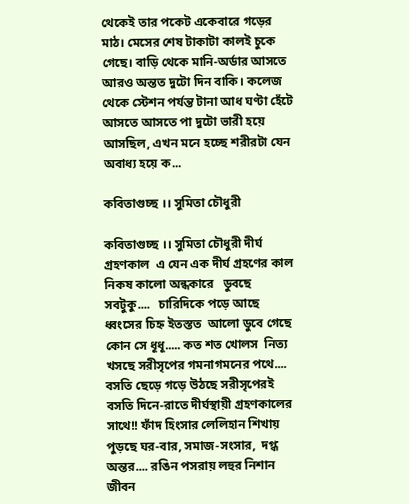থেকেই তার পকেট একেবারে গড়ের মাঠ। মেসের শেষ টাকাটা কালই চুকে গেছে। বাড়ি থেকে মানি-অর্ডার আসতে আরও অন্তত দুটো দিন বাকি। কলেজ থেকে স্টেশন পর্যন্ত টানা আধ ঘণ্টা হেঁটে আসতে আসতে পা দুটো ভারী হয়ে আসছিল, এখন মনে হচ্ছে শরীরটা যেন অবাধ্য হয়ে ক...

কবিতাগুচ্ছ ।। সুমিতা চৌধুরী

কবিতাগুচ্ছ ।। সুমিতা চৌধুরী দীর্ঘ গ্রহণকাল  এ যেন এক দীর্ঘ গ্রহণের কাল     নিকষ কালো অন্ধকারে   ডুবছে সবটুকু....   চারিদিকে পড়ে আছে  ধ্বংসের চিহ্ন ইতস্তত  আলো ডুবে গেছে কোন সে ধূধূ..... কত শত খোলস  নিত্য খসছে সরীসৃপের গমনাগমনের পথে.... বসতি ছেড়ে গড়ে উঠছে সরীসৃপেরই বসতি দিনে-রাতে দীর্ঘস্থায়ী গ্রহণকালের সাথে!! ফাঁদ হিংসার লেলিহান শিখায়  পুড়ছে ঘর-বার, সমাজ-সংসার,  দগ্ধ অন্তর.... রঙিন পসরায় লহুর নিশান    জীবন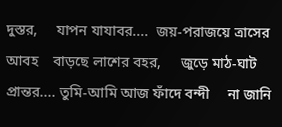দুস্তর,     যাপন যাযাবর....  জয়-পরাজয়ে ত্রাসের আবহ    বাড়ছে লাশের বহর,     জুড়ে মাঠ-ঘাট প্রান্তর.... তুমি-আমি আজ ফাঁদে বন্দী     না জানি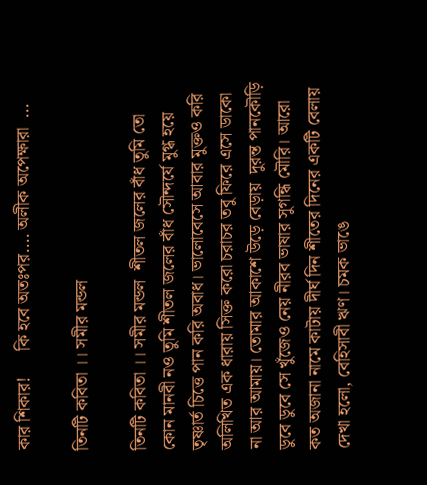কার শিকার!      কি হবে অতঃপর.... অলীক অপেক্ষারা  ...

তিনটি কবিতা ।। সমীর মন্ডল

তিনটি কবিতা ।। সমীর মন্ডল  শীতল জলের বাঁধ তুমি তো কোন মানবী নও তুমি শীতল জলের বাঁধ সৌন্দর্যে মুগ্ধ হয়ে তৃষ্ণার্ত চিত্তে পান করি অবাধ। ভালোবেসে আবার মুক্তও করি অলিখিত এক ধারায় সিক্ত করো চরাচর তবু ফিরে এসে ডাকো না আর আমায়। তোমার আকাশে উড়ে বেড়ায়  দুরন্ত পানকৌড়ি ডুবে ডুবে সে খুঁজেও নেয় নীরব ভাষার সুগন্ধি মৌরি। আরো কত অজানা নামে কাটায় দীর্ঘ দিন শীতের দিনের একটি বেলায় দেখা হলো, বেহিসাবী ঋণ। চমক ভাঙে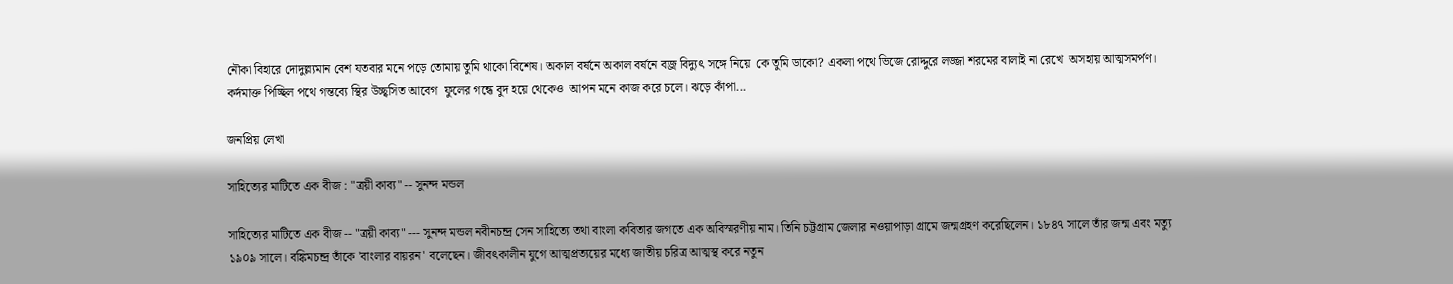নৌকা বিহারে দোদুল্ল্যমান বেশ যতবার মনে পড়ে তোমায় তুমি থাকো বিশেষ। অকাল বর্ষনে অকাল বর্ষনে বজ্র বিদ্যুৎ সঙ্গে নিয়ে  কে তুমি ডাকো? একলা পথে ভিজে রোদ্দুরে লজ্জা শরমের বালাই না রেখে  অসহায় আত্মসমর্পণ। কর্দমাক্ত পিচ্ছিল পথে গন্তব্যে স্থির উচ্ছ্বসিত আবেগ  ফুলের গন্ধে বুদ হয়ে থেকেও  আপন মনে কাজ করে চলে। ঝড়ে কাঁপা...

জনপ্রিয় লেখা

সাহিত্যের মাটিতে এক বীজ : "ত্রয়ী কাব্য" -- সুনন্দ মন্ডল

সাহিত্যের মাটিতে এক বীজ -- "ত্রয়ী কাব্য" --- সুনন্দ মন্ডল নবীনচন্দ্র সেন সাহিত্যে তথা বাংলা কবিতার জগতে এক অবিস্মরণীয় নাম। তিনি চট্টগ্রাম জেলার নওয়াপাড়া গ্রামে জন্মগ্রহণ করেছিলেন। ১৮৪৭ সালে তাঁর জন্ম এবং মত্যু ১৯০৯ সালে। বঙ্কিমচন্দ্র তাঁকে 'বাংলার বায়রন' বলেছেন। জীবৎকালীন যুগে আত্মপ্রত্যয়ের মধ্যে জাতীয় চরিত্র আত্মস্থ করে নতুন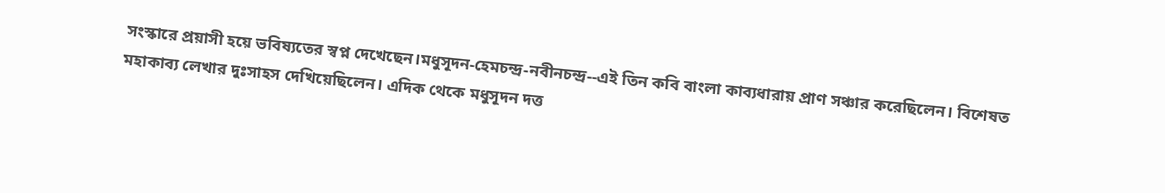সংস্কারে প্রয়াসী হয়ে ভবিষ্যতের স্বপ্ন দেখেছেন।মধুসূদন-হেমচন্দ্র-নবীনচন্দ্র--এই তিন কবি বাংলা কাব্যধারায় প্রাণ সঞ্চার করেছিলেন। বিশেষত মহাকাব্য লেখার দুঃসাহস দেখিয়েছিলেন। এদিক থেকে মধুসূদন দত্ত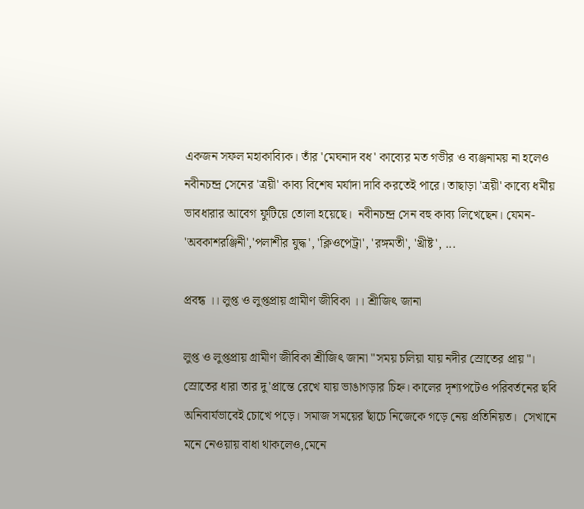একজন সফল মহাকাব্যিক। তাঁর 'মেঘনাদ বধ' কাব্যের মত গভীর ও ব্যঞ্জনাময় না হলেও নবীনচন্দ্র সেনের 'ত্রয়ী' কাব্য বিশেষ মর্যাদা দাবি করতেই পারে। তাছাড়া 'ত্রয়ী' কাব্যে ধর্মীয় ভাবধারার আবেগ ফুটিয়ে তোলা হয়েছে।  নবীনচন্দ্র সেন বহু কাব্য লিখেছেন। যেমন- 'অবকাশরঞ্জিনী','পলাশীর যুদ্ধ', 'ক্লিওপেট্রা', 'রঙ্গমতী', 'খ্রীষ্ট', ...

প্রবন্ধ ।। লুপ্ত ও লুপ্তপ্রায় গ্রামীণ জীবিকা ।। শ্রীজিৎ জানা

লুপ্ত ও লুপ্তপ্রায় গ্রামীণ জীবিকা শ্রীজিৎ জানা "সময় চলিয়া যায় নদীর স্রোতের প্রায়"। স্রোতের ধারা তার দু'প্রান্তে রেখে যায় ভাঙাগড়ার চিহ্ন। কালের দৃশ্যপটেও পরিবর্তনের ছবি অনিবার্যভাবেই চোখে পড়ে। সমাজ সময়ের ছাঁচে নিজেকে গড়ে নেয় প্রতিনিয়ত।  সেখানে মনে নেওয়ায় বাধা থাকলেও,মেনে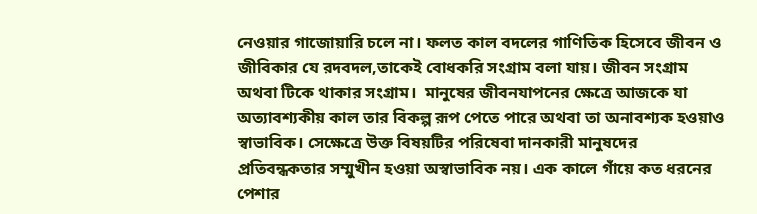নেওয়ার গাজোয়ারি চলে না। ফলত কাল বদলের গাণিতিক হিসেবে জীবন ও জীবিকার যে রদবদল,তাকেই বোধকরি সংগ্রাম বলা যায়। জীবন সংগ্রাম অথবা টিকে থাকার সংগ্রাম।  মানুষের জীবনযাপনের ক্ষেত্রে আজকে যা অত্যাবশ্যকীয় কাল তার বিকল্প রূপ পেতে পারে অথবা তা অনাবশ্যক হওয়াও স্বাভাবিক। সেক্ষেত্রে উক্ত বিষয়টির পরিষেবা দানকারী মানুষদের প্রতিবন্ধকতার সম্মুখীন হওয়া অস্বাভাবিক নয়। এক কালে গাঁয়ে কত ধরনের পেশার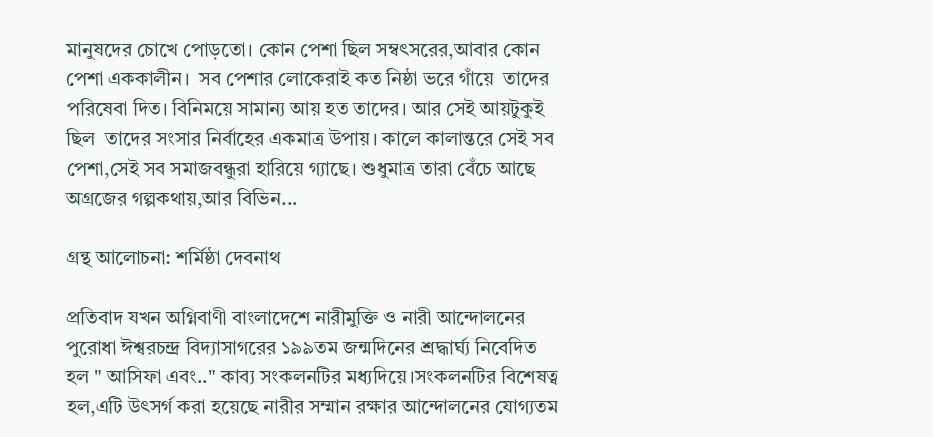মানুষদের চোখে পোড়তো। কোন পেশা ছিল সম্বৎসরের,আবার কোন পেশা এককালীন।  সব পেশার লোকেরাই কত নিষ্ঠা ভরে গাঁয়ে  তাদের পরিষেবা দিত। বিনিময়ে সামান্য আয় হত তাদের। আর সেই আয়টুকুই ছিল  তাদের সংসার নির্বাহের একমাত্র উপায়। কালে কালান্তরে সেই সব পেশা,সেই সব সমাজবন্ধুরা হারিয়ে গ্যাছে। শুধুমাত্র তারা বেঁচে আছে অগ্রজের গল্পকথায়,আর বিভিন...

গ্রন্থ আলোচনা: শর্মিষ্ঠা দেবনাথ

প্রতিবাদ যখন অগ্নিবাণী বাংলাদেশে নারীমুক্তি ও নারী আন্দোলনের পুরোধা ঈশ্বরচন্দ্র বিদ্যাসাগরের ১৯৯তম জন্মদিনের শ্রদ্ধার্ঘ্য নিবেদিত হল " আসিফা এবং.." কাব্য সংকলনটির মধ্যদিয়ে।সংকলনটির বিশেষত্ব হল,এটি উৎসর্গ করা হয়েছে নারীর সম্মান রক্ষার আন্দোলনের যোগ্যতম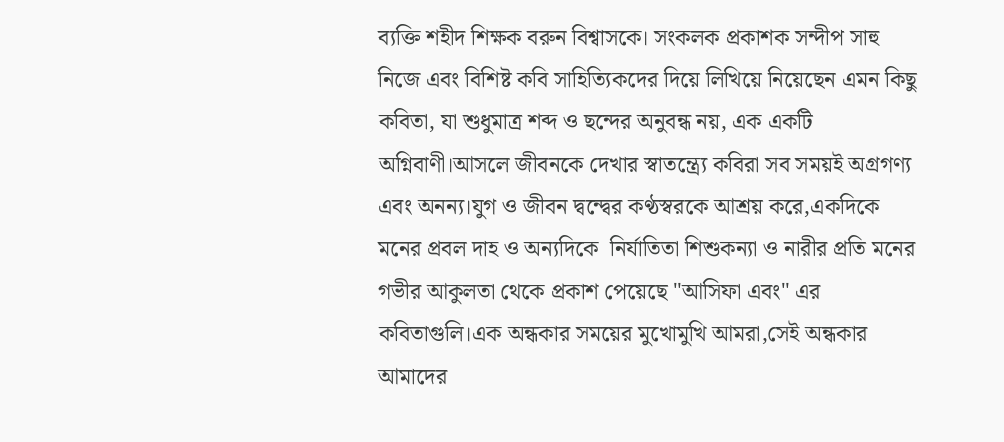ব্যক্তি শহীদ শিক্ষক বরুন বিশ্বাসকে। সংকলক প্রকাশক সন্দীপ সাহু নিজে এবং বিশিষ্ট কবি সাহিত্যিকদের দিয়ে লিখিয়ে নিয়েছেন এমন কিছু কবিতা, যা শুধুমাত্র শব্দ ও ছন্দের অনুবন্ধ নয়, এক একটি অগ্নিবাণী।আসলে জীবনকে দেখার স্বাতন্ত্র‍্যে কবিরা সব সময়ই অগ্রগণ্য এবং অনন্য।যুগ ও জীবন দ্বন্দ্বের কণ্ঠস্বরকে আশ্রয় করে,একদিকে মনের প্রবল দাহ ও অন্যদিকে  নির্যাতিতা শিশুকন্যা ও নারীর প্রতি মনের গভীর আকুলতা থেকে প্রকাশ পেয়েছে "আসিফা এবং" এর  কবিতাগুলি।এক অন্ধকার সময়ের মুখোমুখি আমরা,সেই অন্ধকার আমাদের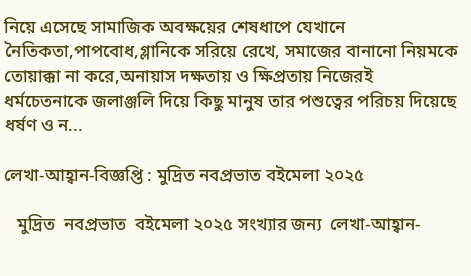নিয়ে এসেছে সামাজিক অবক্ষয়ের শেষধাপে যেখানে নৈতিকতা,পাপবোধ,গ্লানিকে সরিয়ে রেখে, সমাজের বানানো নিয়মকে তোয়াক্কা না করে,অনায়াস দক্ষতায় ও ক্ষিপ্রতায় নিজেরই ধর্মচেতনাকে জলাঞ্জলি দিয়ে কিছু মানুষ তার পশুত্বের পরিচয় দিয়েছে ধর্ষণ ও ন...

লেখা-আহ্বান-বিজ্ঞপ্তি : মুদ্রিত নবপ্রভাত বইমেলা ২০২৫

   মুদ্রিত  নবপ্রভাত  বইমেলা ২০২৫ সংখ্যার জন্য  লেখা-আহ্বান-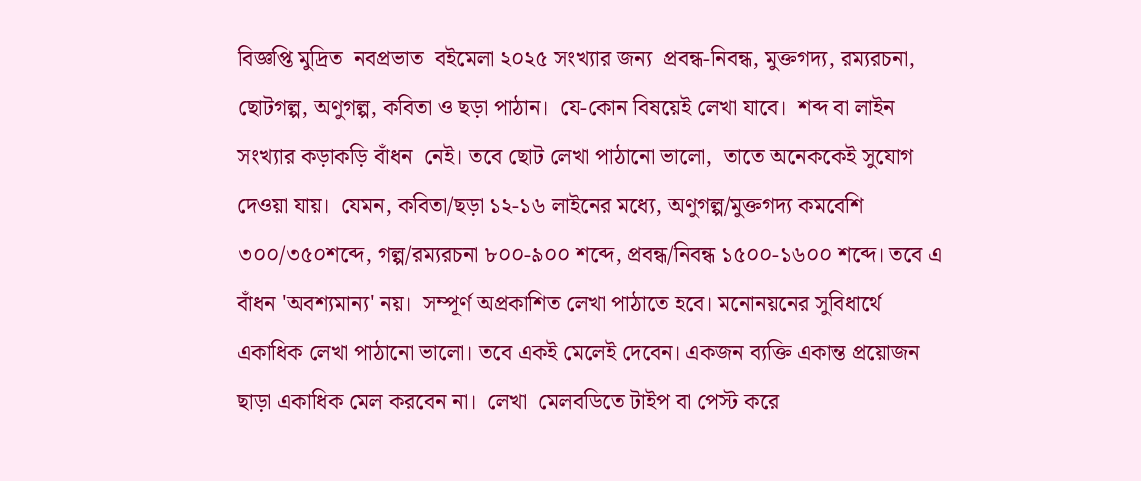বিজ্ঞপ্তি মুদ্রিত  নবপ্রভাত  বইমেলা ২০২৫ সংখ্যার জন্য  প্রবন্ধ-নিবন্ধ, মুক্তগদ্য, রম্যরচনা, ছোটগল্প, অণুগল্প, কবিতা ও ছড়া পাঠান।  যে-কোন বিষয়েই লেখা যাবে।  শব্দ বা লাইন সংখ্যার কড়াকড়ি বাঁধন  নেই। তবে ছোট লেখা পাঠানো ভালো,  তাতে অনেককেই সুযোগ দেওয়া যায়।  যেমন, কবিতা/ছড়া ১২-১৬ লাইনের মধ্যে, অণুগল্প/মুক্তগদ্য কমবেশি ৩০০/৩৫০শব্দে, গল্প/রম্যরচনা ৮০০-৯০০ শব্দে, প্রবন্ধ/নিবন্ধ ১৫০০-১৬০০ শব্দে। তবে এ বাঁধন 'অবশ্যমান্য' নয়।  সম্পূর্ণ অপ্রকাশিত লেখা পাঠাতে হবে। মনোনয়নের সুবিধার্থে একাধিক লেখা পাঠানো ভালো। তবে একই মেলেই দেবেন। একজন ব্যক্তি একান্ত প্রয়োজন ছাড়া একাধিক মেল করবেন না।  লেখা  মেলবডিতে টাইপ বা পেস্ট করে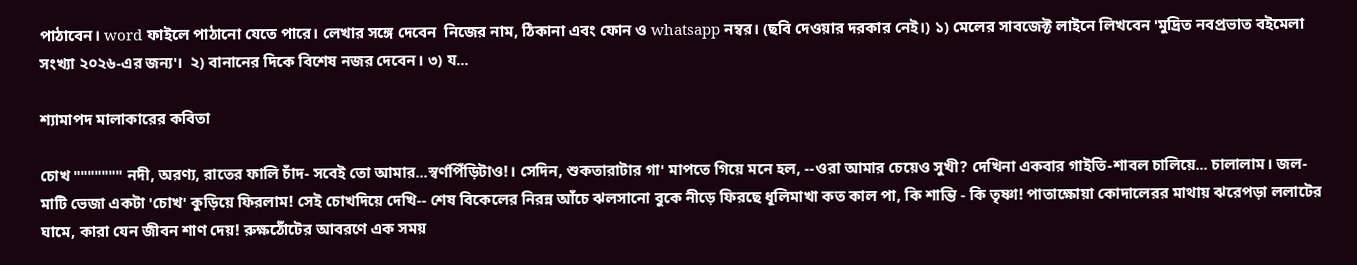পাঠাবেন। word ফাইলে পাঠানো যেতে পারে। লেখার সঙ্গে দেবেন  নিজের নাম, ঠিকানা এবং ফোন ও whatsapp নম্বর। (ছবি দেওয়ার দরকার নেই।) ১) মেলের সাবজেক্ট লাইনে লিখবেন 'মুদ্রিত নবপ্রভাত বইমেলা সংখ্যা ২০২৬-এর জন্য'।  ২) বানানের দিকে বিশেষ নজর দেবেন। ৩) য...

শ্যামাপদ মালাকারের কবিতা

চোখ """"""" নদী, অরণ্য, রাতের ফালি চাঁদ- সবেই তো আমার...স্বর্ণপিঁড়িটাও!। সেদিন, শুকতারাটার গা' মাপতে গিয়ে মনে হল, --ওরা আমার চেয়েও সুখী? দেখিনা একবার গাইতি-শাবল চালিয়ে... চালালাম। জল-মাটি ভেজা একটা 'চোখ' কুড়িয়ে ফিরলাম! সেই চোখদিয়ে দেখি-- শেষ বিকেলের নিরন্ন আঁচে ঝলসানো বুকে নীড়ে ফিরছে ধূলিমাখা কত কাল পা, কি শান্তি - কি তৃষ্ণা! পাতাক্ষোয়া কোদালেরর মাথায় ঝরেপড়া ললাটের ঘামে, কারা যেন জীবন শাণ দেয়! রুক্ষঠোঁটের আবরণে এক সময়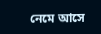নেমে আসে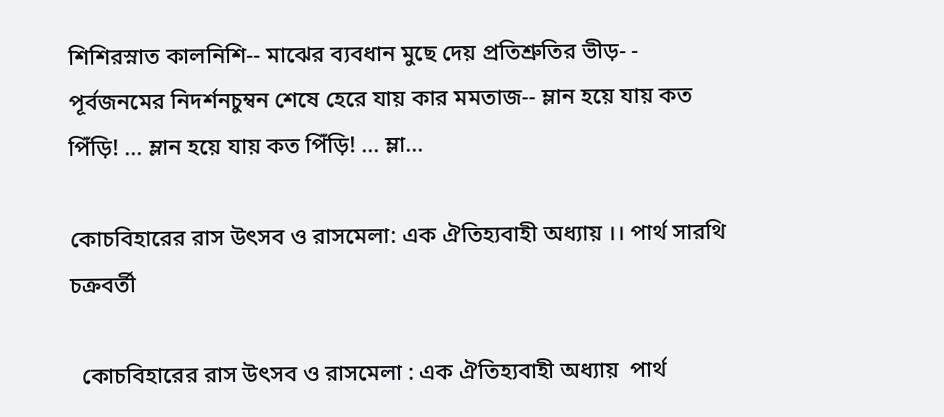শিশিরস্নাত কালনিশি-- মাঝের ব্যবধান মুছে দেয় প্রতিশ্রুতির ভীড়- - পূর্বজনমের নিদর্শনচুম্বন শেষে হেরে যায় কার মমতাজ-- ম্লান হয়ে যায় কত পিঁড়ি! ... ম্লান হয়ে যায় কত পিঁড়ি! ... ম্লা...

কোচবিহারের রাস উৎসব ও রাসমেলা: এক ঐতিহ্যবাহী অধ্যায় ।। পার্থ সারথি চক্রবর্তী

  কোচবিহারের রাস উৎসব ও রাসমেলা : এক ঐতিহ্যবাহী অধ্যায়  পার্থ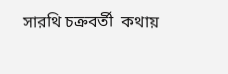সারথি চক্রবর্তী  কথায়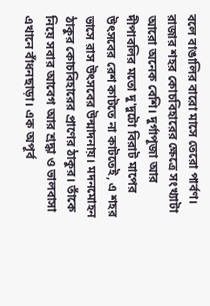বলে বাঙালির বারো মাসে তেরো পার্বণ। রাজার শহর কোচবিহারের ক্ষেত্রে সংখ্যাটা আরো অনেক বেশি। দুর্গাপূজা আর দীপাবলির মতো দু'দুটো বিরাট মাপের উৎসবের রেশ কাটতে না কাটতেই, এ শহর ভাসে রাস উৎসবের উন্মাদনায়। মদনমোহন ঠাকুর কোচবিহারের প্রাণের ঠাকুর। তাঁকে নিয়ে সবার আবেগ আর শ্রদ্ধা ও ভালবাসা এখানে বাঁধনছাড়া। এক অপূর্ব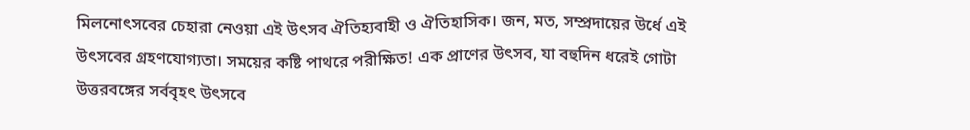মিলনোৎসবের চেহারা নেওয়া এই উৎসব ঐতিহ্যবাহী ও ঐতিহাসিক। জন, মত, সম্প্রদায়ের উর্ধে এই উৎসবের গ্রহণযোগ্যতা। সময়ের কষ্টি পাথরে পরীক্ষিত! এক প্রাণের উৎসব, যা বহুদিন ধরেই গোটা উত্তরবঙ্গের সর্ববৃহৎ উৎসবে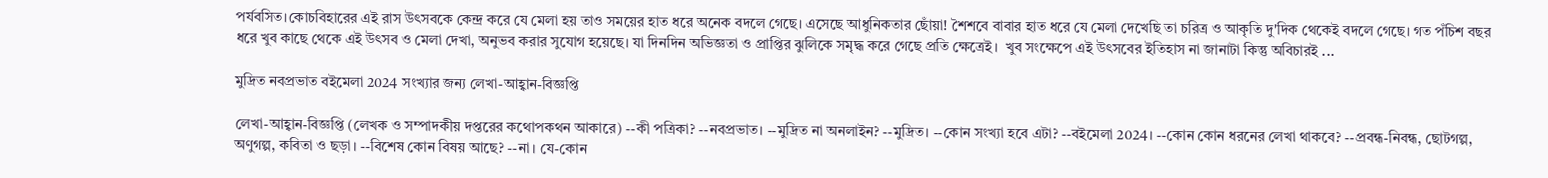পর্যবসিত।কোচবিহারের এই রাস উৎসবকে কেন্দ্র করে যে মেলা হয় তাও সময়ের হাত ধরে অনেক বদলে গেছে। এসেছে আধুনিকতার ছোঁয়া! শৈশবে বাবার হাত ধরে যে মেলা দেখেছি তা চরিত্র ও আকৃতি দু'দিক থেকেই বদলে গেছে। গত পঁচিশ বছর ধরে খুব কাছে থেকে এই উৎসব ও মেলা দেখা, অনুভব করার সুযোগ হয়েছে। যা দিনদিন অভিজ্ঞতা ও প্রাপ্তির ঝুলিকে সমৃদ্ধ করে গেছে প্রতি ক্ষেত্রেই।  খুব সংক্ষেপে এই উৎসবের ইতিহাস না জানাটা কিন্তু অবিচারই ...

মুদ্রিত নবপ্রভাত বইমেলা 2024 সংখ্যার জন্য লেখা-আহ্বান-বিজ্ঞপ্তি

লেখা-আহ্বান-বিজ্ঞপ্তি (লেখক ও সম্পাদকীয় দপ্তরের কথোপকথন আকারে) --কী পত্রিকা? --নবপ্রভাত। --মুদ্রিত না অনলাইন? --মুদ্রিত। --কোন সংখ্যা হবে এটা? --বইমেলা 2024। --কোন কোন ধরনের লেখা থাকবে? --প্রবন্ধ-নিবন্ধ, ছোটগল্প, অণুগল্প, কবিতা ও ছড়া। --বিশেষ কোন বিষয় আছে? --না। যে-কোন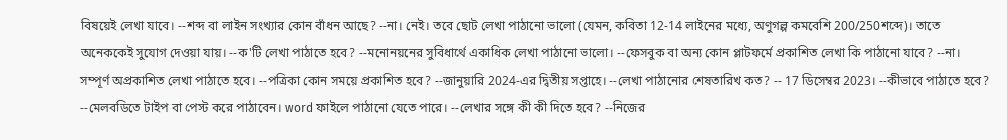বিষয়েই লেখা যাবে। --শব্দ বা লাইন সংখ্যার কোন বাঁধন আছে? --না। নেই। তবে ছোট লেখা পাঠানো ভালো (যেমন, কবিতা 12-14 লাইনের মধ্যে, অণুগল্প কমবেশি 200/250শব্দে)। তাতে অনেককেই সুযোগ দেওয়া যায়। --ক'টি লেখা পাঠাতে হবে? --মনোনয়নের সুবিধার্থে একাধিক লেখা পাঠানো ভালো। --ফেসবুক বা অন্য কোন প্লাটফর্মে প্রকাশিত লেখা কি পাঠানো যাবে? --না। সম্পূর্ণ অপ্রকাশিত লেখা পাঠাতে হবে। --পত্রিকা কোন সময়ে প্রকাশিত হবে? --জানুয়ারি 2024-এর দ্বিতীয় সপ্তাহে। --লেখা পাঠানোর শেষতারিখ কত? -- 17 ডিসেম্বর 2023। --কীভাবে পাঠাতে হবে? --মেলবডিতে টাইপ বা পেস্ট করে পাঠাবেন। word ফাইলে পাঠানো যেতে পারে। --লেখার সঙ্গে কী কী দিতে হবে? --নিজের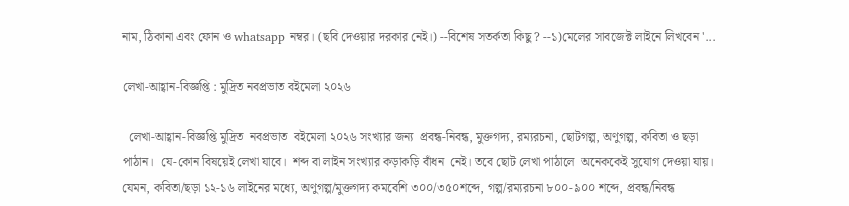নাম, ঠিকানা এবং ফোন ও whatsapp নম্বর। (ছবি দেওয়ার দরকার নেই।) --বিশেষ সতর্কতা কিছু ? --১)মেলের সাবজেক্ট লাইনে লিখবেন '...

লেখা-আহ্বান-বিজ্ঞপ্তি : মুদ্রিত নবপ্রভাত বইমেলা ২০২৬

  লেখা-আহ্বান-বিজ্ঞপ্তি মুদ্রিত  নবপ্রভাত  বইমেলা ২০২৬ সংখ্যার জন্য  প্রবন্ধ-নিবন্ধ, মুক্তগদ্য, রম্যরচনা, ছোটগল্প, অণুগল্প, কবিতা ও ছড়া পাঠান।  যে-কোন বিষয়েই লেখা যাবে।  শব্দ বা লাইন সংখ্যার কড়াকড়ি বাঁধন  নেই। তবে ছোট লেখা পাঠালে  অনেককেই সুযোগ দেওয়া যায়।  যেমন, কবিতা/ছড়া ১২-১৬ লাইনের মধ্যে, অণুগল্প/মুক্তগদ্য কমবেশি ৩০০/৩৫০শব্দে, গল্প/রম্যরচনা ৮০০-৯০০ শব্দে, প্রবন্ধ/নিবন্ধ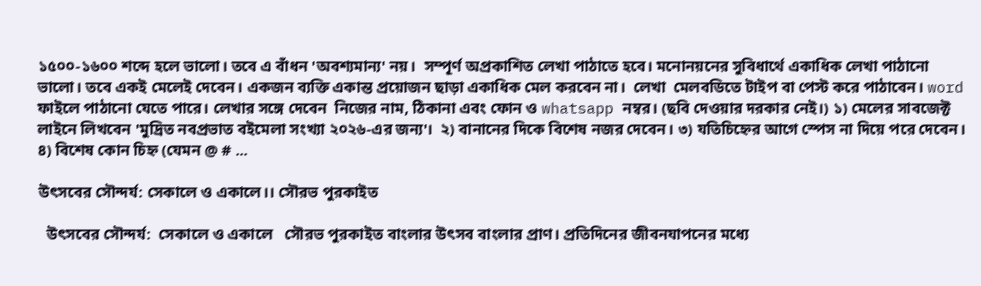১৫০০-১৬০০ শব্দে হলে ভালো। তবে এ বাঁধন 'অবশ্যমান্য' নয়।  সম্পূর্ণ অপ্রকাশিত লেখা পাঠাতে হবে। মনোনয়নের সুবিধার্থে একাধিক লেখা পাঠানো ভালো। তবে একই মেলেই দেবেন। একজন ব্যক্তি একান্ত প্রয়োজন ছাড়া একাধিক মেল করবেন না।  লেখা  মেলবডিতে টাইপ বা পেস্ট করে পাঠাবেন। word ফাইলে পাঠানো যেতে পারে। লেখার সঙ্গে দেবেন  নিজের নাম, ঠিকানা এবং ফোন ও whatsapp নম্বর। (ছবি দেওয়ার দরকার নেই।) ১) মেলের সাবজেক্ট লাইনে লিখবেন 'মুদ্রিত নবপ্রভাত বইমেলা সংখ্যা ২০২৬-এর জন্য'।  ২) বানানের দিকে বিশেষ নজর দেবেন। ৩) যতিচিহ্নের আগে স্পেস না দিয়ে পরে দেবেন। ৪) বিশেষ কোন চিহ্ন (যেমন @ # ...

উৎসবের সৌন্দর্য: সেকালে ও একালে।। সৌরভ পুরকাইত

  উৎসবের সৌন্দর্য:  সেকালে ও একালে   সৌরভ পুরকাইত বাংলার উৎসব বাংলার প্রাণ। প্রতিদিনের জীবনযাপনের মধ্যে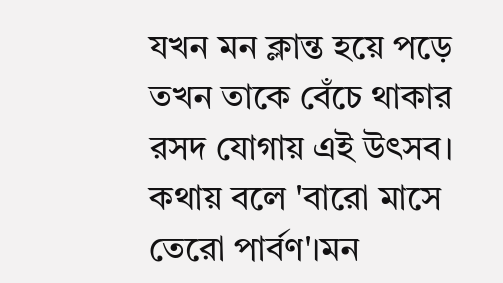যখন মন ক্লান্ত হয়ে পড়ে তখন তাকে বেঁচে থাকার রসদ যোগায় এই উৎসব। কথায় বলে 'বারো মাসে তেরো পার্বণ'।মন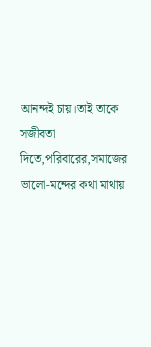আনন্দই চায়।তাই তাকে সজীবতা দিতে,পরিবারের,সমাজের ভালো-মন্দের কথা মাথায়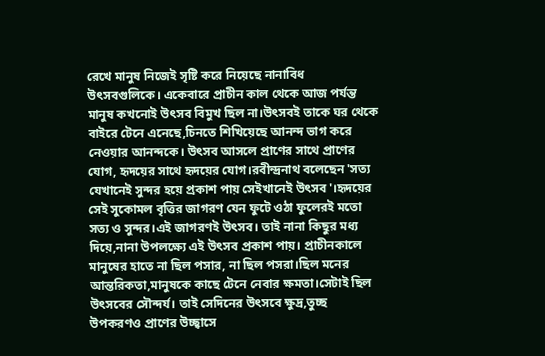রেখে মানুষ নিজেই সৃষ্টি করে নিয়েছে নানাবিধ উৎসবগুলিকে। একেবারে প্রাচীন কাল থেকে আজ পর্যন্ত মানুষ কখনোই উৎসব বিমুখ ছিল না।উৎসবই তাকে ঘর থেকে বাইরে টেনে এনেছে,চিনতে শিখিয়েছে আনন্দ ভাগ করে নেওয়ার আনন্দকে। উৎসব আসলে প্রাণের সাথে প্রাণের যোগ, হৃদয়ের সাথে হৃদয়ের যোগ।রবীন্দ্রনাথ বলেছেন 'সত্য যেখানেই সুন্দর হয়ে প্রকাশ পায় সেইখানেই উৎসব'।হৃদয়ের সেই সুকোমল বৃত্তির জাগরণ যেন ফুটে ওঠা ফুলেরই মতো সত্য ও সুন্দর।এই জাগরণই উৎসব। তাই নানা কিছুর মধ্য দিয়ে,নানা উপলক্ষ্যে এই উৎসব প্রকাশ পায়। প্রাচীনকালে মানুষের হাতে না ছিল পসার, না ছিল পসরা।ছিল মনের আন্তরিকতা,মানুষকে কাছে টেনে নেবার ক্ষমতা।সেটাই ছিল উৎসবের সৌন্দর্য। তাই সেদিনের উৎসবে ক্ষুদ্র,তুচ্ছ উপকরণও প্রাণের উচ্ছ্বাসে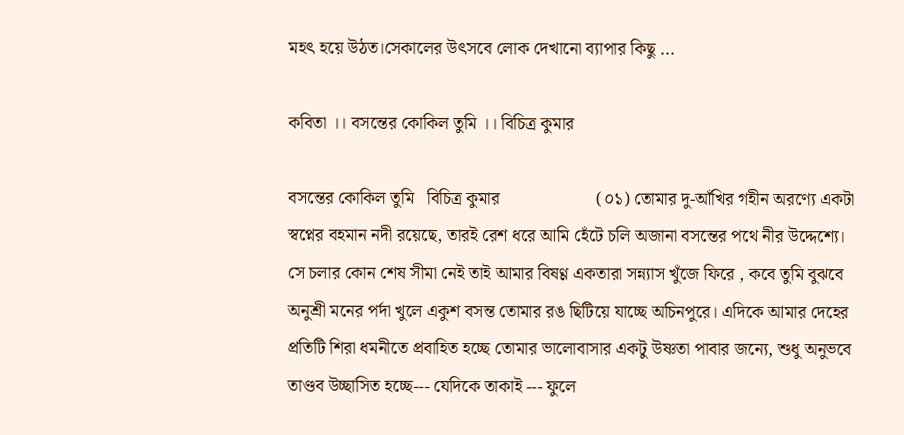মহৎ হয়ে উঠত।সেকালের উৎসবে লোক দেখানো ব্যাপার কিছু ...

কবিতা ।। বসন্তের কোকিল তুমি ।। বিচিত্র কুমার

বসন্তের কোকিল তুমি   বিচিত্র কুমার                      (০১) তোমার দু-আঁখির গহীন অরণ্যে একটা স্বপ্নের বহমান নদী রয়েছে, তারই রেশ ধরে আমি হেঁটে চলি অজানা বসন্তের পথে নীর উদ্দেশ্যে। সে চলার কোন শেষ সীমা নেই তাই আমার বিষণ্ণ একতারা সন্ন্যাস খুঁজে ফিরে , কবে তুমি বুঝবে অনুশ্রী মনের পর্দা খুলে একুশ বসন্ত তোমার রঙ ছিটিয়ে যাচ্ছে অচিনপুরে। এদিকে আমার দেহের প্রতিটি শিরা ধমনীতে প্রবাহিত হচ্ছে তোমার ভালোবাসার একটু উষ্ণতা পাবার জন্যে, শুধু অনুভবে তাণ্ডব উচ্ছাসিত হচ্ছে--- যেদিকে তাকাই --- ফুলে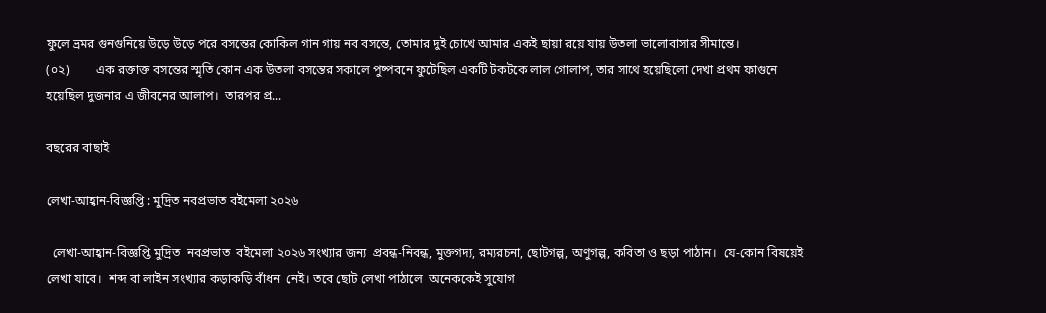ফুলে ভ্রমর গুনগুনিয়ে উড়ে উড়ে পরে বসন্তের কোকিল গান গায় নব বসন্তে, তোমার দুই চোখে আমার একই ছায়া রয়ে যায় উতলা ভালোবাসার সীমান্তে।                 (০২)        এক রক্তাক্ত বসন্তের স্মৃতি কোন এক উতলা বসন্তের সকালে পুষ্পবনে ফুটেছিল একটি টকটকে লাল গোলাপ, তার সাথে হয়েছিলো দেখা প্রথম ফাগুনে হয়েছিল দুজনার এ জীবনের আলাপ।  তারপর প্র...

বছরের বাছাই

লেখা-আহ্বান-বিজ্ঞপ্তি : মুদ্রিত নবপ্রভাত বইমেলা ২০২৬

  লেখা-আহ্বান-বিজ্ঞপ্তি মুদ্রিত  নবপ্রভাত  বইমেলা ২০২৬ সংখ্যার জন্য  প্রবন্ধ-নিবন্ধ, মুক্তগদ্য, রম্যরচনা, ছোটগল্প, অণুগল্প, কবিতা ও ছড়া পাঠান।  যে-কোন বিষয়েই লেখা যাবে।  শব্দ বা লাইন সংখ্যার কড়াকড়ি বাঁধন  নেই। তবে ছোট লেখা পাঠালে  অনেককেই সুযোগ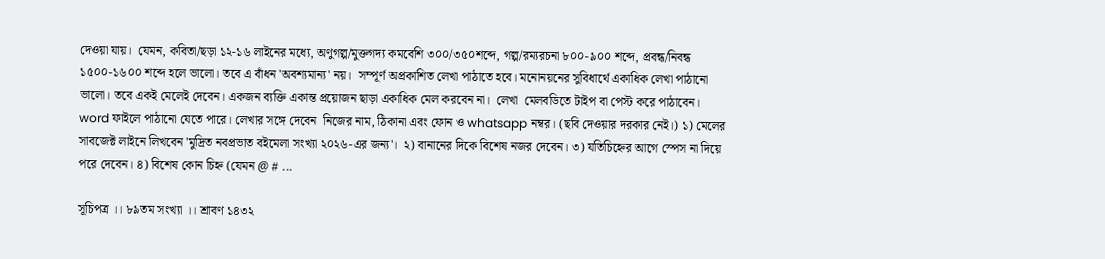দেওয়া যায়।  যেমন, কবিতা/ছড়া ১২-১৬ লাইনের মধ্যে, অণুগল্প/মুক্তগদ্য কমবেশি ৩০০/৩৫০শব্দে, গল্প/রম্যরচনা ৮০০-৯০০ শব্দে, প্রবন্ধ/নিবন্ধ ১৫০০-১৬০০ শব্দে হলে ভালো। তবে এ বাঁধন 'অবশ্যমান্য' নয়।  সম্পূর্ণ অপ্রকাশিত লেখা পাঠাতে হবে। মনোনয়নের সুবিধার্থে একাধিক লেখা পাঠানো ভালো। তবে একই মেলেই দেবেন। একজন ব্যক্তি একান্ত প্রয়োজন ছাড়া একাধিক মেল করবেন না।  লেখা  মেলবডিতে টাইপ বা পেস্ট করে পাঠাবেন। word ফাইলে পাঠানো যেতে পারে। লেখার সঙ্গে দেবেন  নিজের নাম, ঠিকানা এবং ফোন ও whatsapp নম্বর। (ছবি দেওয়ার দরকার নেই।) ১) মেলের সাবজেক্ট লাইনে লিখবেন 'মুদ্রিত নবপ্রভাত বইমেলা সংখ্যা ২০২৬-এর জন্য'।  ২) বানানের দিকে বিশেষ নজর দেবেন। ৩) যতিচিহ্নের আগে স্পেস না দিয়ে পরে দেবেন। ৪) বিশেষ কোন চিহ্ন (যেমন @ # ...

সূচিপত্র ।। ৮৯তম সংখ্যা ।। শ্রাবণ ১৪৩২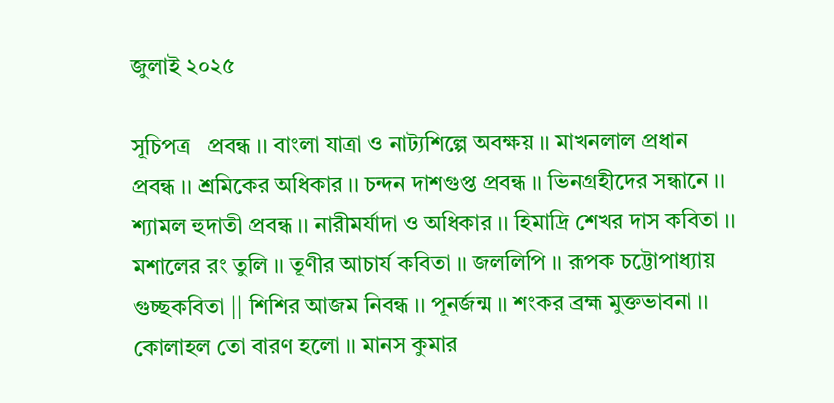জুলাই ২০২৫

সূচিপত্র   প্রবন্ধ ।। বাংলা যাত্রা ও নাট‍্যশিল্পে অবক্ষয় ।। মাখনলাল প্রধান প্রবন্ধ ।। শ্রমিকের অধিকার ।। চন্দন দাশগুপ্ত প্রবন্ধ ।। ভিনগ্রহীদের সন্ধানে ।। শ্যামল হুদাতী প্রবন্ধ ।। নারীমর্যাদা ও অধিকার ।। হিমাদ্রি শেখর দাস কবিতা ।। মশালের রং তুলি ।। তূণীর আচার্য কবিতা ।। জললিপি ।। রূপক চট্টোপাধ্যায় গুচ্ছকবিতা || শিশির আজম নিবন্ধ ।। পূনর্জন্ম ।। শংকর ব্রহ্ম মুক্তভাবনা ।। কোলাহল তো বারণ হলো ।। মানস কুমার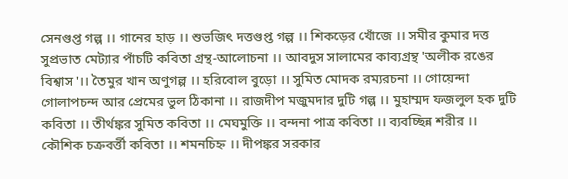সেনগুপ্ত গল্প ।। গানের হাড় ।। শুভজিৎ দত্তগুপ্ত গল্প ।। শিকড়ের খোঁজে ।। সমীর কুমার দত্ত সুপ্রভাত মেট্যার পাঁচটি কবিতা গ্রন্থ-আলোচনা ।। আবদুস সালামের কাব্যগ্রন্থ 'অলীক রঙের বিশ্বাস'।। তৈমুর খান অণুগল্প ।। হরিবোল বুড়ো ।। সুমিত মোদক রম্যরচনা ।। গোয়েন্দা গোলাপচন্দ আর প্রেমের ভুল ঠিকানা ।। রাজদীপ মজুমদার দুটি গল্প ।। মুহাম্মদ ফজলুল হক দুটি কবিতা ।। তীর্থঙ্কর সুমিত কবিতা ।। মেঘমুক্তি ।। বন্দনা পাত্র কবিতা ।। ব্যবচ্ছিন্ন শরীর ।। কৌশিক চক্রবর্ত্তী কবিতা ।। শমনচিহ্ন ।। দীপঙ্কর সরকার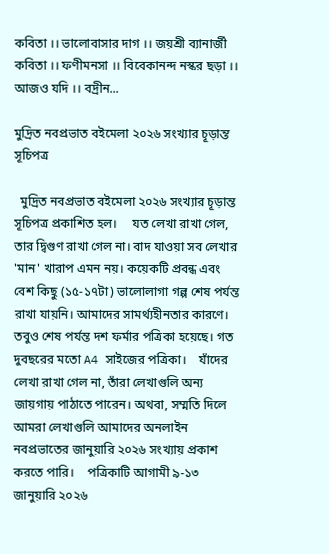কবিতা ।। ভালোবাসার দাগ ।। জয়শ্রী ব্যানার্জী কবিতা ।। ফণীমনসা ।। বিবেকানন্দ নস্কর ছড়া ।। আজও যদি ।। বদ্রীন...

মুদ্রিত নবপ্রভাত বইমেলা ২০২৬ সংখ্যার চূড়ান্ত সূচিপত্র

  মুদ্রিত নবপ্রভাত বইমেলা ২০২৬ সংখ্যার চূড়ান্ত সূচিপত্র প্রকাশিত হল।     যত লেখা রাখা গেল, তার দ্বিগুণ রাখা গেল না। বাদ যাওয়া সব লেখার 'মান' খারাপ এমন নয়। কয়েকটি প্রবন্ধ এবং বেশ কিছু (১৫-১৭টা) ভালোলাগা গল্প শেষ পর্যন্ত রাখা যায়নি। আমাদের সামর্থ্যহীনতার কারণে।     তবুও শেষ পর্যন্ত দশ ফর্মার পত্রিকা হয়েছে। গত দুবছরের মতো A4 সাইজের পত্রিকা।    যাঁদের লেখা রাখা গেল না, তাঁরা লেখাগুলি অন্য জায়গায় পাঠাতে পারেন। অথবা, সম্মতি দিলে আমরা লেখাগুলি আমাদের অনলাইন নবপ্রভাতের জানুয়ারি ২০২৬ সংখ্যায় প্রকাশ করতে পারি।    পত্রিকাটি আগামী ৯-১৩ জানুয়ারি ২০২৬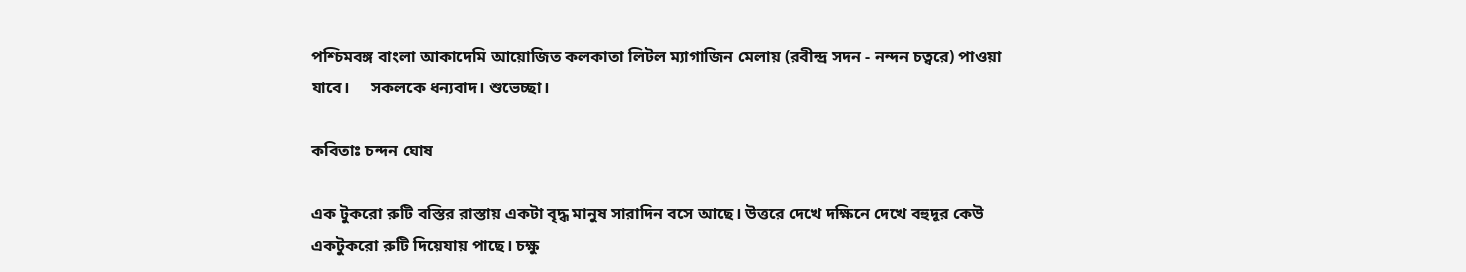পশ্চিমবঙ্গ বাংলা আকাদেমি আয়োজিত কলকাতা লিটল ম্যাগাজিন মেলায় (রবীন্দ্র সদন - নন্দন চত্বরে) পাওয়া যাবে।     সকলকে ধন্যবাদ। শুভেচ্ছা।

কবিতাঃ চন্দন ঘোষ

এক টুকরো রুটি বস্তির রাস্তায় একটা বৃদ্ধ মানুষ সারাদিন বসে আছে। উত্তরে দেখে দক্ষিনে দেখে বহুদূর কেউ একটুকরো রুটি দিয়েযায় পাছে। চক্ষু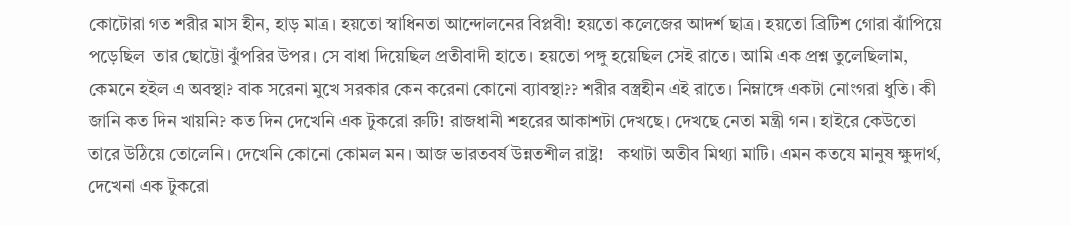কোটোরা গত শরীর মাস হীন, হাড় মাত্র। হয়তো স্বাধিনতা আন্দোলনের বিপ্লবী! হয়তো কলেজের আদর্শ ছাত্র। হয়তো ব্রিটিশ গোরা ঝাঁপিয়ে পড়েছিল  তার ছোট্টো ঝুঁপরির উপর। সে বাধা দিয়েছিল প্রতীবাদী হাতে। হয়তো পঙ্গু হয়েছিল সেই রাতে। আমি এক প্রশ্ন তুলেছিলাম, কেমনে হইল এ অবস্থা? বাক সরেনা মুখে সরকার কেন করেনা কোনো ব্যাবস্থা?? শরীর বস্ত্রহীন এই রাতে। নিম্নাঙ্গে একটা নোংগরা ধুতি। কী জানি কত দিন খায়নি? কত দিন দেখেনি এক টুকরো রুটি! রাজধানী শহরের আকাশটা দেখছে। দেখছে নেতা মন্ত্রী গন। হাইরে কেউতো তারে উঠিয়ে তোলেনি। দেখেনি কোনো কোমল মন। আজ ভারতবর্ষ উন্নতশীল রাষ্ট্র!   কথাটা অতীব মিথ্যা মাটি। এমন কতযে মানুষ ক্ষুদার্থ, দেখেনা এক টুকরো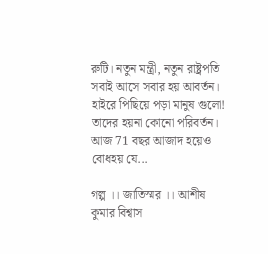রুটি। নতুন মন্ত্রী, নতুন রাষ্ট্রপতি সবাই আসে সবার হয় আবর্তন। হাইরে পিছিয়ে পড়া মানুষ গুলো! তাদের হয়না কোনো পরিবর্তন। আজ 71 বছর আজাদ হয়েও  বোধহয় যে...

গল্প ।। জাতিস্মর ।। আশীষ কুমার বিশ্বাস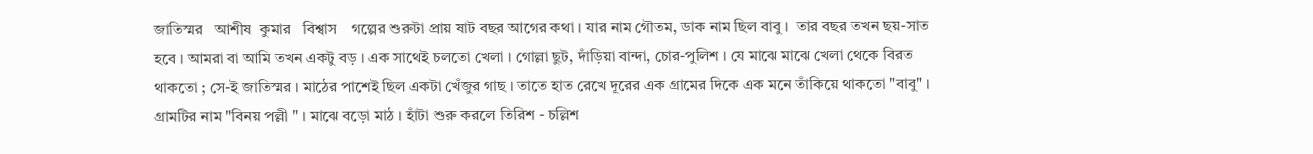জাতিস্মর   আশীষ  কুমার   বিশ্বাস    গল্পের শুরুটা প্রায় ষাট বছর আগের কথা । যার নাম গৌতম, ডাক নাম ছিল বাবু ।  তার বছর তখন ছয়-সাত হবে । আমরা বা আমি তখন একটু বড় । এক সাথেই চলতো খেলা । গোল্লা ছুট, দাঁড়িয়া বান্দা, চোর-পুলিশ । যে মাঝে মাঝে খেলা থেকে বিরত থাকতো ; সে-ই জাতিস্মর । মাঠের পাশেই ছিল একটা খেঁজুর গাছ । তাতে হাত রেখে দূরের এক গ্রামের দিকে এক মনে তাঁকিয়ে থাকতো "বাবু" । গ্রামটির নাম "বিনয় পল্লী " । মাঝে বড়ো মাঠ । হাঁটা শুরু করলে তিরিশ - চল্লিশ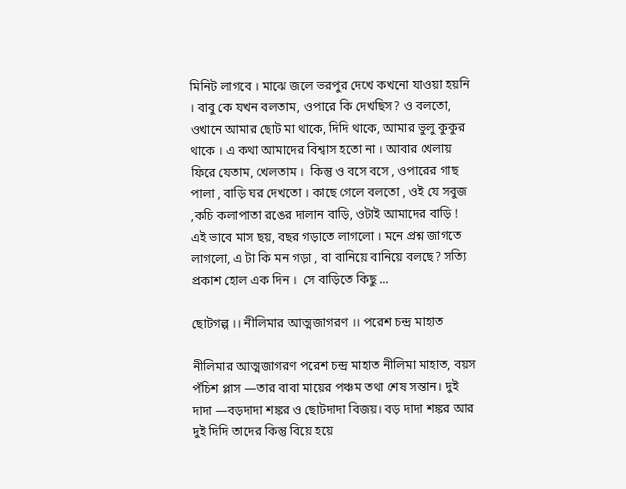মিনিট লাগবে । মাঝে জলে ভরপুর দেখে কখনো যাওয়া হয়নি । বাবু কে যখন বলতাম, ওপারে কি দেখছিস? ও বলতো, ওখানে আমার ছোট মা থাকে, দিদি থাকে, আমার ভুলু কুকুর থাকে । এ কথা আমাদের বিশ্বাস হতো না । আবার খেলায় ফিরে যেতাম, খেলতাম ।  কিন্তু ও বসে বসে , ওপারের গাছ পালা , বাড়ি ঘর দেখতো । কাছে গেলে বলতো , ওই যে সবুজ ,কচি কলাপাতা রঙের দালান বাড়ি, ওটাই আমাদের বাড়ি !  এই ভাবে মাস ছয়, বছর গড়াতে লাগলো । মনে প্রশ্ন জাগতে লাগলো, এ টা কি মন গড়া , বা বানিয়ে বানিয়ে বলছে? সত্যি প্রকাশ হোল এক দিন ।  সে বাড়িতে কিছু ...

ছোটগল্প ।। নীলিমার আত্মজাগরণ ।। পরেশ চন্দ্র মাহাত

নীলিমার আত্মজাগরণ পরেশ চন্দ্র মাহাত নীলিমা মাহাত, বয়স পঁচিশ প্লাস —তার বাবা মায়ের পঞ্চম তথা শেষ সন্তান। দুই দাদা —বড়দাদা শঙ্কর ও ছোটদাদা বিজয়। বড় দাদা শঙ্কর আর দুই দিদি তাদের কিন্তু বিয়ে হয়ে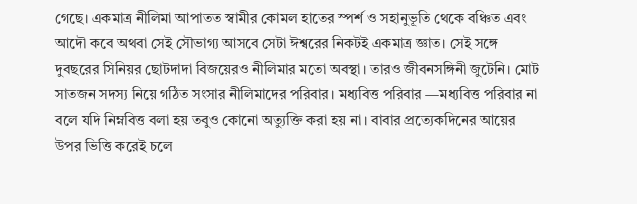গেছে। একমাত্র নীলিমা আপাতত স্বামীর কোমল হাতের স্পর্শ ও সহানুভূতি থেকে বঞ্চিত এবং আদৌ কবে অথবা সেই সৌভাগ্য আসবে সেটা ঈশ্বরের নিকটই একমাত্র জ্ঞাত। সেই সঙ্গে দুবছরের সিনিয়র ছোটদাদা বিজয়েরও নীলিমার মতো অবস্থা। তারও জীবনসঙ্গিনী জুটেনি। মোট সাতজন সদস্য নিয়ে গঠিত সংসার নীলিমাদের পরিবার। মধ্যবিত্ত পরিবার —মধ্যবিত্ত পরিবার না বলে যদি নিম্নবিত্ত বলা হয় তবুও কোনো অত্যুক্তি করা হয় না। বাবার প্রত্যেকদিনের আয়ের উপর ভিত্তি করেই চলে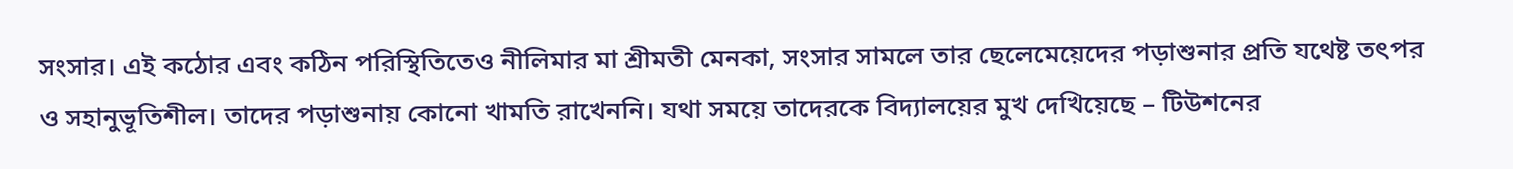সংসার। এই কঠোর এবং কঠিন পরিস্থিতিতেও নীলিমার মা শ্রীমতী মেনকা‚ সংসার সামলে তার ছেলেমেয়েদের পড়াশুনার প্রতি যথেষ্ট তৎপর ও সহানুভূতিশীল। তাদের পড়াশুনায় কোনো খামতি রাখেননি। যথা সময়ে তাদেরকে বিদ্যালয়ের মুখ দেখিয়েছে – টিউশনের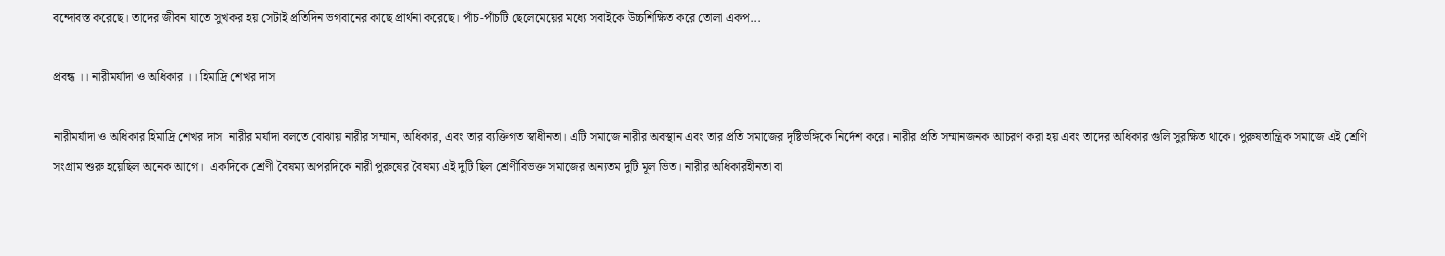বন্দোবস্ত করেছে। তাদের জীবন যাতে সুখকর হয় সেটাই প্রতিদিন ভগবানের কাছে প্রার্থনা করেছে। পাঁচ-পাঁচটি ছেলেমেয়ের মধ্যে সবাইকে উচ্চশিক্ষিত করে তোলা একপ...

প্রবন্ধ ।। নারীমর্যাদা ও অধিকার ।। হিমাদ্রি শেখর দাস

নারীমর্যাদা ও অধিকার হিমাদ্রি শেখর দাস  নারীর মর্যাদা বলতে বোঝায় নারীর সম্মান, অধিকার, এবং তার ব্যক্তিগত স্বাধীনতা। এটি সমাজে নারীর অবস্থান এবং তার প্রতি সমাজের দৃষ্টিভঙ্গিকে নির্দেশ করে। নারীর প্রতি সম্মানজনক আচরণ করা হয় এবং তাদের অধিকার গুলি সুরক্ষিত থাকে। পুরুষতান্ত্রিক সমাজে এই শ্রেণি সংগ্রাম শুরু হয়েছিল অনেক আগে।  একদিকে শ্রেণী বৈষম্য অপরদিকে নারী পুরুষের বৈষম্য এই দুটি ছিল শ্রেণীবিভক্ত সমাজের অন্যতম দুটি মূল ভিত। নারীর অধিকারহীনতা বা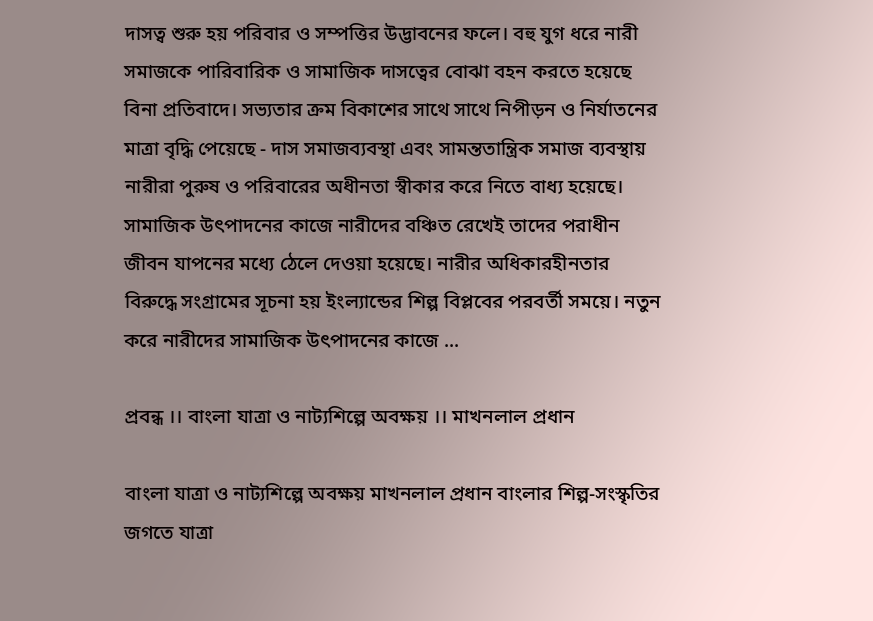দাসত্ব শুরু হয় পরিবার ও সম্পত্তির উদ্ভাবনের ফলে। বহু যুগ ধরে নারী সমাজকে পারিবারিক ও সামাজিক দাসত্বের বোঝা বহন করতে হয়েছে বিনা প্রতিবাদে। সভ্যতার ক্রম বিকাশের সাথে সাথে নিপীড়ন ও নির্যাতনের মাত্রা বৃদ্ধি পেয়েছে - দাস সমাজব্যবস্থা এবং সামন্ততান্ত্রিক সমাজ ব্যবস্থায় নারীরা পুরুষ ও পরিবারের অধীনতা স্বীকার করে নিতে বাধ্য হয়েছে। সামাজিক উৎপাদনের কাজে নারীদের বঞ্চিত রেখেই তাদের পরাধীন জীবন যাপনের মধ্যে ঠেলে দেওয়া হয়েছে। নারীর অধিকারহীনতার বিরুদ্ধে সংগ্রামের সূচনা হয় ইংল্যান্ডের শিল্প বিপ্লবের পরবর্তী সময়ে। নতুন করে নারীদের সামাজিক উৎপাদনের কাজে ...

প্রবন্ধ ।। বাংলা যাত্রা ও নাট‍্যশিল্পে অবক্ষয় ।। মাখনলাল প্রধান

বাংলা যাত্রা ও নাট‍্যশিল্পে অবক্ষয় মাখনলাল প্রধান বাংলার শিল্প-সংস্কৃতির জগতে যাত্রা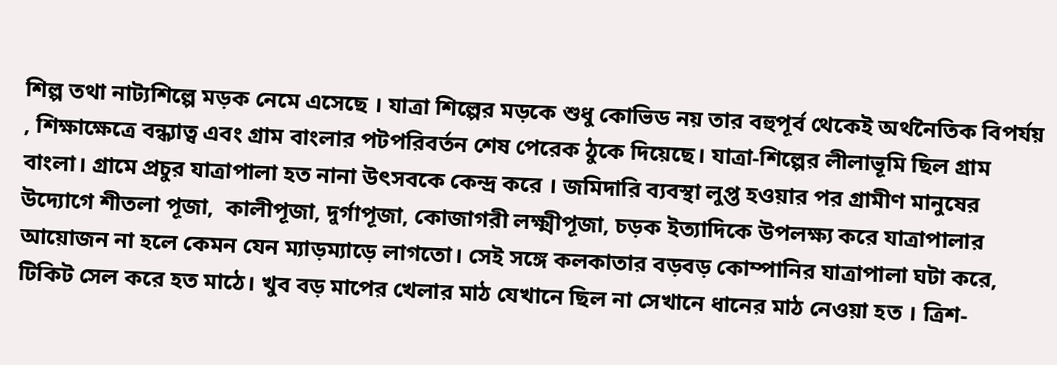শিল্প তথা নাট‍্যশিল্পে মড়ক নেমে এসেছে । যাত্রা শিল্পের মড়কে শুধু কোভিড নয় তার বহুপূর্ব থেকেই অর্থনৈতিক বিপর্যয় , শিক্ষাক্ষেত্রে বন্ধ‍্যাত্ব এবং গ্ৰাম বাংলার পটপরিবর্তন শেষ পেরেক ঠুকে দিয়েছে। যাত্রা-শিল্পের লীলাভূমি ছিল গ্ৰাম বাংলা। গ্ৰামে প্রচুর যাত্রাপালা হত নানা উৎসবকে কেন্দ্র করে । জমিদারি ব‍্যবস্থা লুপ্ত হওয়ার পর গ্ৰামীণ মানুষের উদ‍্যোগে শীতলা পূজা,  কালীপূজা, দুর্গাপূজা, কোজাগরী লক্ষ্মীপূজা, চড়ক ইত‍্যাদিকে উপলক্ষ‍্য করে যাত্রাপালার আয়োজন না হলে কেমন যেন ম‍্যাড়ম‍্যাড়ে লাগতো। সেই সঙ্গে কলকাতার বড়বড় কোম্পানির যাত্রাপালা ঘটা করে, টিকিট সেল করে হত মাঠে। খুব বড় মাপের খেলার মাঠ যেখানে ছিল না সেখানে ধানের মাঠ নেওয়া হত ‌। ত্রিশ-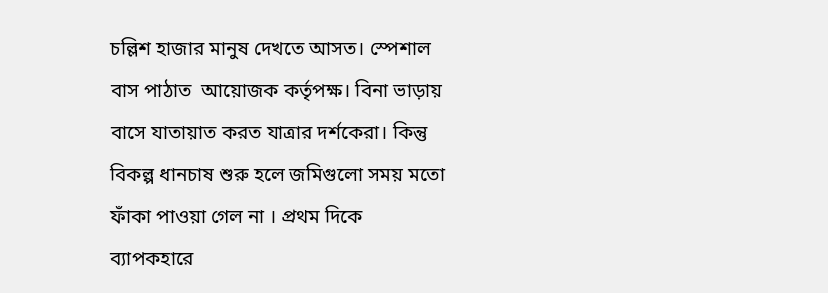চল্লিশ হাজার মানুষ দেখতে আসত। স্পেশাল বাস পাঠাত  আয়োজক কর্তৃপক্ষ। বিনা ভাড়ায় বাসে যাতায়াত করত যাত্রার দর্শকেরা। কিন্তু বিকল্প ধানচাষ শুরু হলে জমিগুলো সময় মতো ফাঁকা পাওয়া গেল না । প্রথম দিকে ব‍্যাপকহারে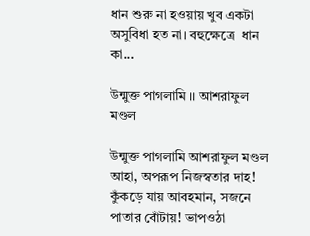ধান শুরু না হওয়ায় খুব একটা অসুবিধা হত না। বহুক্ষেত্রে  ধান কা...

উন্মুক্ত পাগলামি ।। আশরাফুল মণ্ডল

উন্মুক্ত পাগলামি আশরাফুল মণ্ডল আহা, অপরূপ নিজস্বতার দাহ! কুঁকড়ে যায় আবহমান, সজনে পাতার বোঁটায়! ভাপওঠা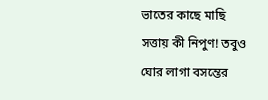ভাতের কাছে মাছি সত্তায় কী নিপুণ! তবুও ঘোর লাগা বসন্তের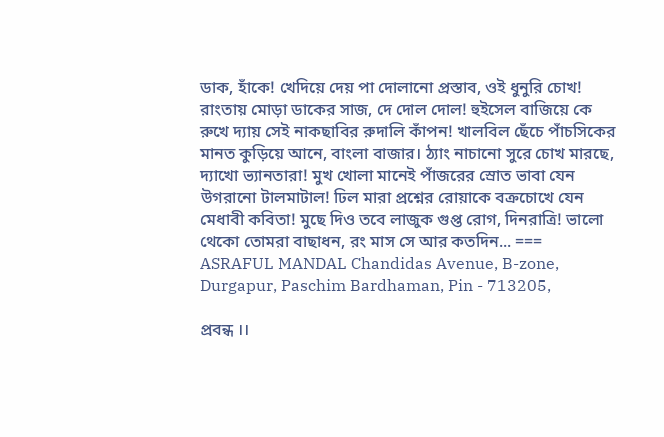ডাক, হাঁকে! খেদিয়ে দেয় পা দোলানো প্রস্তাব, ওই ধুনুরি চোখ! রাংতায় মোড়া ডাকের সাজ, দে দোল দোল! হুইসেল বাজিয়ে কে রুখে দ্যায় সেই নাকছাবির রুদালি কাঁপন! খালবিল ছেঁচে পাঁচসিকের  মানত কুড়িয়ে আনে, বাংলা বাজার। ঠ্যাং নাচানো সুরে চোখ মারছে, দ্যাখো ভ্যানতারা! মুখ খোলা মানেই পাঁজরের স্রোত ভাবা যেন উগরানো টালমাটাল! ঢিল মারা প্রশ্নের রোয়াকে বক্রচোখে যেন মেধাবী কবিতা! মুছে দিও তবে লাজুক গুপ্ত রোগ, দিনরাত্রি! ভালো থেকো তোমরা বাছাধন, রং মাস সে আর কতদিন... ===    ASRAFUL MANDAL Chandidas Avenue, B-zone, Durgapur, Paschim Bardhaman, Pin - 713205,

প্রবন্ধ ।।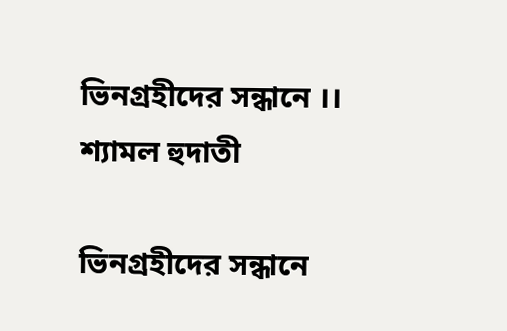ভিনগ্রহীদের সন্ধানে ।। শ্যামল হুদাতী

ভিনগ্রহীদের সন্ধানে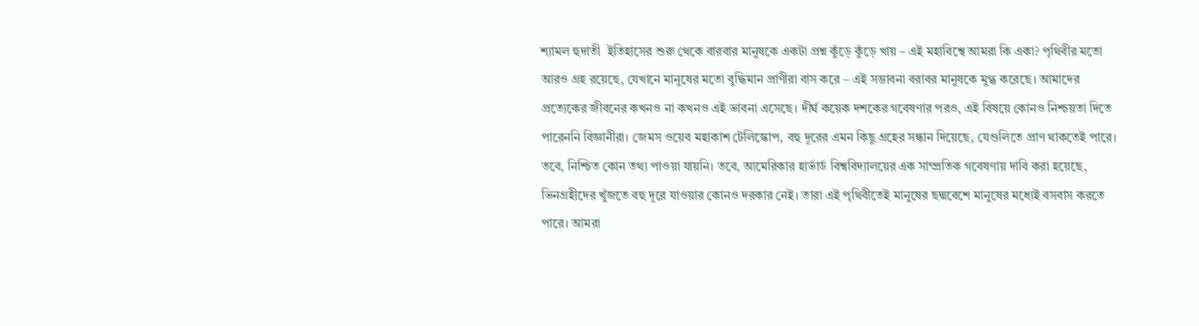শ্যামল হুদাতী  ইতিহাসের শুরু থেকে বারবার মানুষকে একটা প্রশ্ন কুঁড়ে কুঁড়ে খায় – এই মহাবিশ্বে আমরা কি একা? পৃথিবীর মতো আরও গ্রহ রয়েছে, যেখানে মানুষের মতো বুদ্ধিমান প্রাণীরা বাস করে – এই সম্ভাবনা বরাবর মানুষকে মুগ্ধ করেছে। আমাদের প্রত্যেকের জীবনের কখনও না কখনও এই ভাবনা এসেছে। দীর্ঘ কয়েক দশকের গবেষণার পরও, এই বিষয়ে কোনও নিশ্চয়তা দিতে পারেননি বিজ্ঞানীরা। জেমস ওয়েব মহাকাশ টেলিস্কোপ, বহু দূরের এমন কিছু গ্রহের সন্ধান দিয়েছে, যেগুলিতে প্রাণ থাকতেই পারে। তবে, নিশ্চিত কোন তথ্য পাওয়া যায়নি। তবে, আমেরিকার হার্ভার্ড বিশ্ববিদ্যালয়ের এক সাম্প্রতিক গবেষণায় দাবি করা হয়েছে, ভিনগ্রহীদের খুঁজতে বহু দূরে যাওয়ার কোনও দরকার নেই। তারা এই পৃথিবীতেই মানুষের ছদ্মবেশে মানুষের মধ্যেই বসবাস করতে পারে। আমরা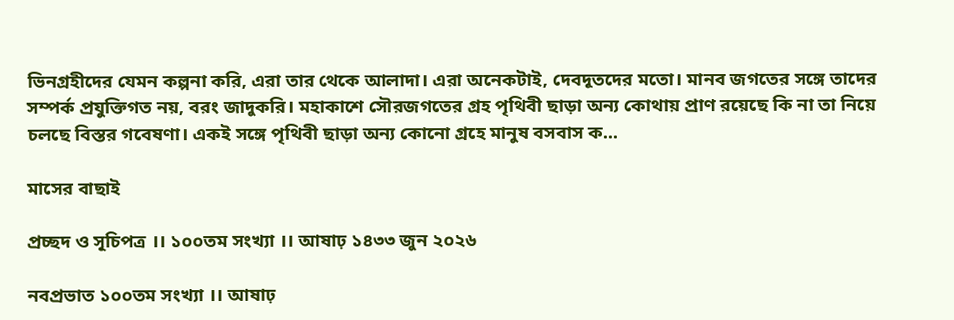ভিনগ্রহীদের যেমন কল্পনা করি, এরা তার থেকে আলাদা। এরা অনেকটাই, দেবদূতদের মতো। মানব জগতের সঙ্গে তাদের সম্পর্ক প্রযুক্তিগত নয়, বরং জাদুকরি। মহাকাশে সৌরজগতের গ্রহ পৃথিবী ছাড়া অন্য কোথায় প্রাণ রয়েছে কি না তা নিয়ে চলছে বিস্তর গবেষণা। একই সঙ্গে পৃথিবী ছাড়া অন্য কোনো গ্রহে মানুষ বসবাস ক...

মাসের বাছাই

প্রচ্ছদ ও সূচিপত্র ।। ১০০তম সংখ্যা ।। আষাঢ় ১৪৩৩ জুন ২০২৬

নবপ্রভাত ১০০তম সংখ্যা ।। আষাঢ়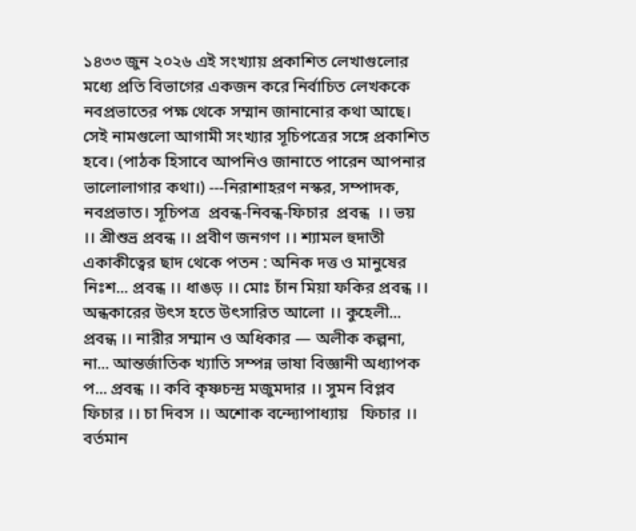১৪৩৩ জুন ২০২৬ এই সংখ্যায় প্রকাশিত লেখাগুলোর মধ্যে প্রতি বিভাগের একজন করে নির্বাচিত লেখককে নবপ্রভাতের পক্ষ থেকে সম্মান জানানোর কথা আছে। সেই নামগুলো আগামী সংখ্যার সূচিপত্রের সঙ্গে প্রকাশিত হবে। (পাঠক হিসাবে আপনিও জানাতে পারেন আপনার ভালোলাগার কথা।) ---নিরাশাহরণ নস্কর, সম্পাদক, নবপ্রভাত। সূচিপত্র  প্রবন্ধ-নিবন্ধ-ফিচার  প্রবন্ধ  ।। ভয় ।। শ্রীশুভ্র প্রবন্ধ ।। প্রবীণ জনগণ ।। শ্যামল হুদাতী একাকীত্বের ছাদ থেকে পতন : অনিক দত্ত ও মানুষের নিঃশ... প্রবন্ধ ।। ধাঙড় ।। মোঃ চাঁন মিয়া ফকির প্রবন্ধ ।। অন্ধকারের উৎস হতে উৎসারিত আলো ।। কুহেলী... প্রবন্ধ ।। নারীর সম্মান ও অধিকার — অলীক কল্পনা, না... আন্তর্জাতিক খ্যাতি সম্পন্ন ভাষা বিজ্ঞানী অধ্যাপক প... প্রবন্ধ ।। কবি কৃষ্ণচন্দ্র মজুমদার ।। সুমন বিপ্লব     ফিচার ।। চা দিবস ।। অশোক বন্দ্যোপাধ্যায়   ফিচার ।। বর্তমান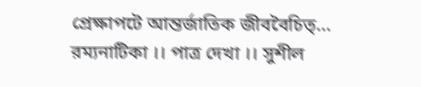প্রেক্ষাপটে আন্তর্জাতিক জীববৈচিত্...   রম্যনাটিকা ।। পাত্র দেখা ।। সুশীল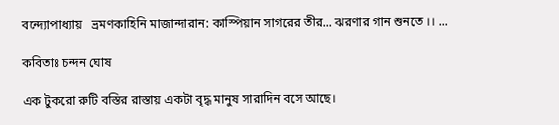বন্দ্যোপাধ্যায়   ভ্রমণকাহিনি মাজান্দারান: কাস্পিয়ান সাগরের তীর... ঝরণার গান শুনতে ।। ...

কবিতাঃ চন্দন ঘোষ

এক টুকরো রুটি বস্তির রাস্তায় একটা বৃদ্ধ মানুষ সারাদিন বসে আছে।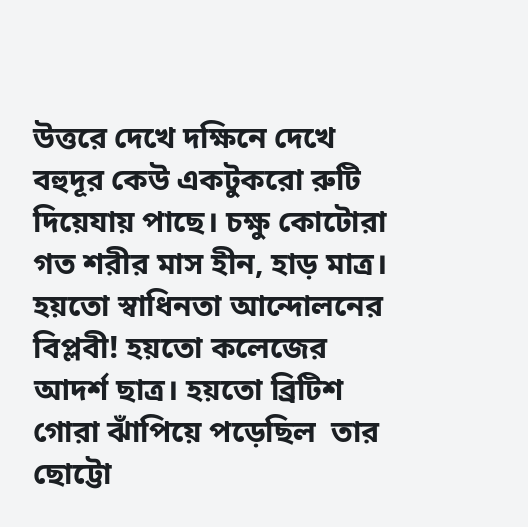উত্তরে দেখে দক্ষিনে দেখে বহুদূর কেউ একটুকরো রুটি দিয়েযায় পাছে। চক্ষু কোটোরা গত শরীর মাস হীন, হাড় মাত্র। হয়তো স্বাধিনতা আন্দোলনের বিপ্লবী! হয়তো কলেজের আদর্শ ছাত্র। হয়তো ব্রিটিশ গোরা ঝাঁপিয়ে পড়েছিল  তার ছোট্টো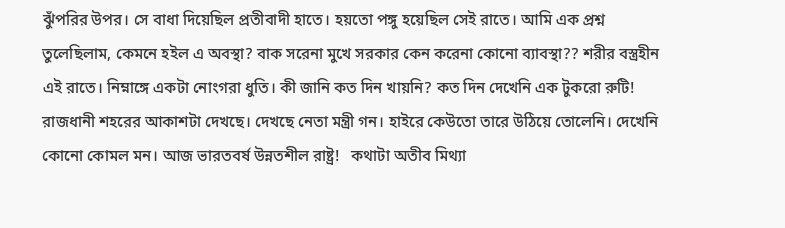ঝুঁপরির উপর। সে বাধা দিয়েছিল প্রতীবাদী হাতে। হয়তো পঙ্গু হয়েছিল সেই রাতে। আমি এক প্রশ্ন তুলেছিলাম, কেমনে হইল এ অবস্থা? বাক সরেনা মুখে সরকার কেন করেনা কোনো ব্যাবস্থা?? শরীর বস্ত্রহীন এই রাতে। নিম্নাঙ্গে একটা নোংগরা ধুতি। কী জানি কত দিন খায়নি? কত দিন দেখেনি এক টুকরো রুটি! রাজধানী শহরের আকাশটা দেখছে। দেখছে নেতা মন্ত্রী গন। হাইরে কেউতো তারে উঠিয়ে তোলেনি। দেখেনি কোনো কোমল মন। আজ ভারতবর্ষ উন্নতশীল রাষ্ট্র!   কথাটা অতীব মিথ্যা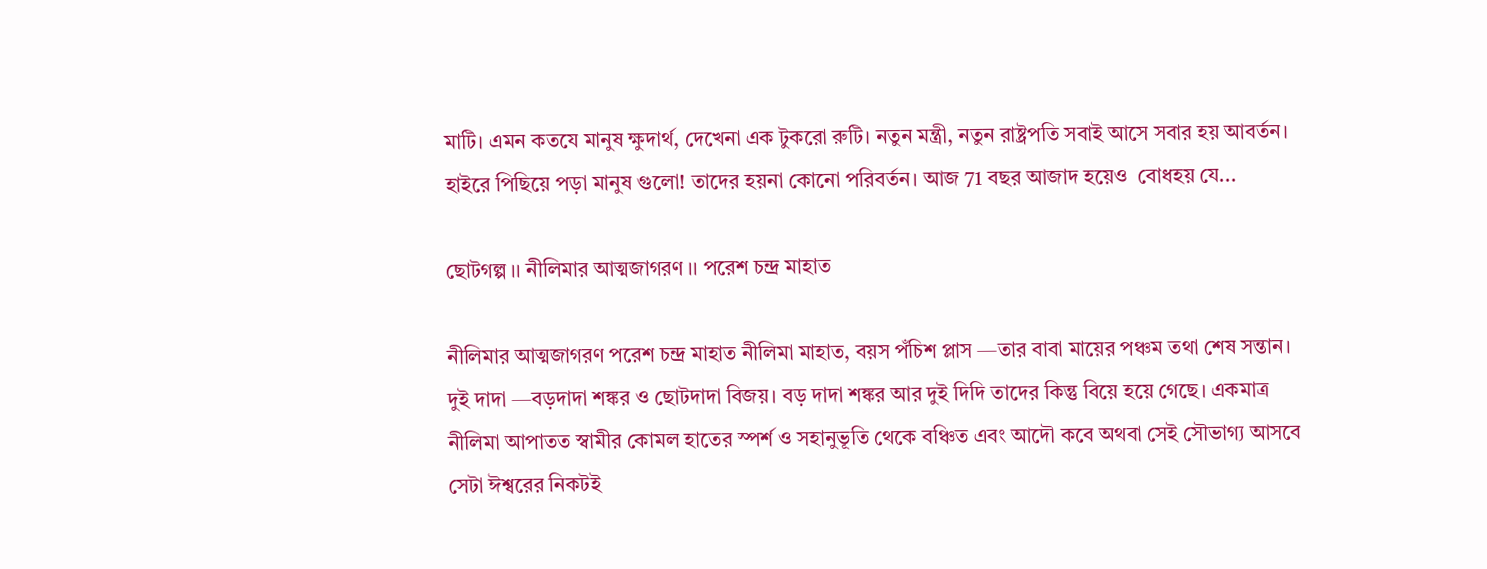মাটি। এমন কতযে মানুষ ক্ষুদার্থ, দেখেনা এক টুকরো রুটি। নতুন মন্ত্রী, নতুন রাষ্ট্রপতি সবাই আসে সবার হয় আবর্তন। হাইরে পিছিয়ে পড়া মানুষ গুলো! তাদের হয়না কোনো পরিবর্তন। আজ 71 বছর আজাদ হয়েও  বোধহয় যে...

ছোটগল্প ।। নীলিমার আত্মজাগরণ ।। পরেশ চন্দ্র মাহাত

নীলিমার আত্মজাগরণ পরেশ চন্দ্র মাহাত নীলিমা মাহাত, বয়স পঁচিশ প্লাস —তার বাবা মায়ের পঞ্চম তথা শেষ সন্তান। দুই দাদা —বড়দাদা শঙ্কর ও ছোটদাদা বিজয়। বড় দাদা শঙ্কর আর দুই দিদি তাদের কিন্তু বিয়ে হয়ে গেছে। একমাত্র নীলিমা আপাতত স্বামীর কোমল হাতের স্পর্শ ও সহানুভূতি থেকে বঞ্চিত এবং আদৌ কবে অথবা সেই সৌভাগ্য আসবে সেটা ঈশ্বরের নিকটই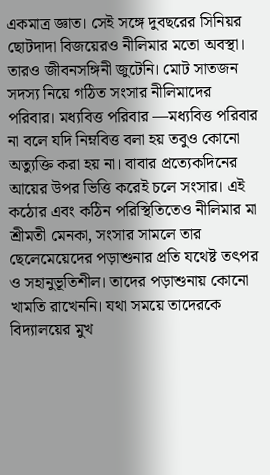একমাত্র জ্ঞাত। সেই সঙ্গে দুবছরের সিনিয়র ছোটদাদা বিজয়েরও নীলিমার মতো অবস্থা। তারও জীবনসঙ্গিনী জুটেনি। মোট সাতজন সদস্য নিয়ে গঠিত সংসার নীলিমাদের পরিবার। মধ্যবিত্ত পরিবার —মধ্যবিত্ত পরিবার না বলে যদি নিম্নবিত্ত বলা হয় তবুও কোনো অত্যুক্তি করা হয় না। বাবার প্রত্যেকদিনের আয়ের উপর ভিত্তি করেই চলে সংসার। এই কঠোর এবং কঠিন পরিস্থিতিতেও নীলিমার মা শ্রীমতী মেনকা‚ সংসার সামলে তার ছেলেমেয়েদের পড়াশুনার প্রতি যথেষ্ট তৎপর ও সহানুভূতিশীল। তাদের পড়াশুনায় কোনো খামতি রাখেননি। যথা সময়ে তাদেরকে বিদ্যালয়ের মুখ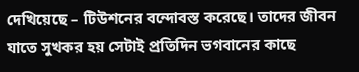দেখিয়েছে – টিউশনের বন্দোবস্ত করেছে। তাদের জীবন যাতে সুখকর হয় সেটাই প্রতিদিন ভগবানের কাছে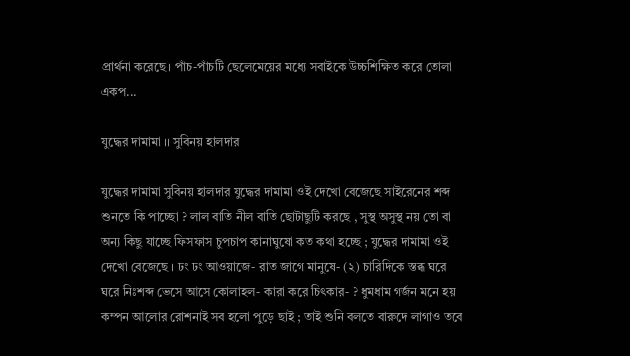প্রার্থনা করেছে। পাঁচ-পাঁচটি ছেলেমেয়ের মধ্যে সবাইকে উচ্চশিক্ষিত করে তোলা একপ...

যুদ্ধের দামামা ।। সুবিনয় হালদার

যুদ্ধের দামামা সুবিনয় হালদার যুদ্ধের দামামা ওই দেখো বেজেছে সাইরেনের শব্দ শুনতে কি পাচ্ছো ? লাল বাতি নীল বাতি ছোটাছুটি করছে , সুস্থ অসুস্থ নয় তো বা অন্য কিছু যাচ্ছে ফিসফাস চুপচাপ কানাঘুষো কত কথা হচ্ছে ; যুদ্ধের দামামা ওই দেখো বেজেছে । ঢং ঢং আওয়াজে- রাত জাগে মানুষে- (২) চারিদিকে স্তব্ধ ঘরে ঘরে নিঃশব্দ ভেসে আসে কোলাহল- কারা করে চিৎকার- ? ধুমধাম গর্জন মনে হয় কম্পন আলোর রোশনাই সব হলো পুড়ে ছাই ; তাই শুনি বলতে বারুদে লাগাও তবে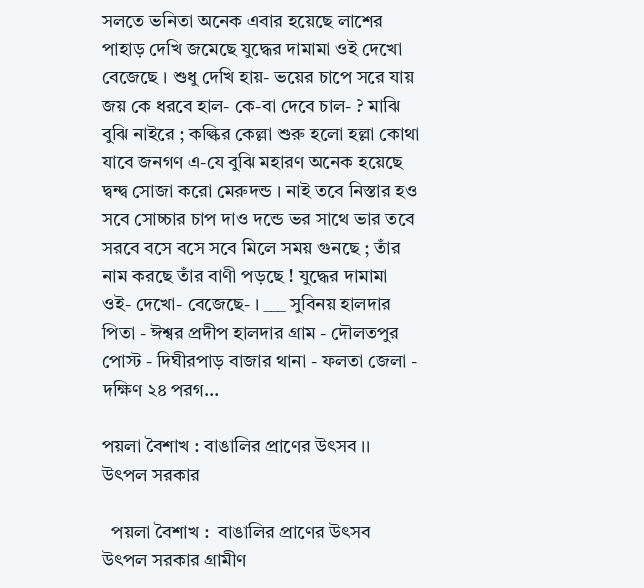সলতে ভনিতা অনেক এবার হয়েছে লাশের পাহাড় দেখি জমেছে যুদ্ধের দামামা ওই দেখো বেজেছে । শুধু দেখি হায়- ভয়ের চাপে সরে যায় জয় কে ধরবে হাল- কে-বা দেবে চাল- ? মাঝি বুঝি নাইরে ; কল্কির কেল্লা শুরু হলো হল্লা কোথা যাবে জনগণ এ-যে বুঝি মহারণ অনেক হয়েছে দ্বন্দ্ব সোজা করো মেরুদন্ড । নাই তবে নিস্তার হও সবে সোচ্চার চাপ দাও দন্ডে ভর সাথে ভার তবে সরবে বসে বসে সবে মিলে সময় গুনছে ; তাঁর নাম করছে তাঁর বাণী পড়ছে ! যুদ্ধের দামামা ওই- দেখো- বেজেছে- । ___ সুবিনয় হালদার পিতা - ঈশ্বর প্রদীপ হালদার গ্রাম - দৌলতপুর পোস্ট - দিঘীরপাড় বাজার থানা - ফলতা জেলা - দক্ষিণ ২৪ পরগ...

পয়লা বৈশাখ : বাঙালির প্রাণের উৎসব ।। উৎপল সরকার

  পয়লা বৈশাখ :  বাঙালির প্রাণের উৎসব উৎপল সরকার গ্রামীণ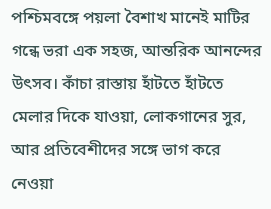পশ্চিমবঙ্গে পয়লা বৈশাখ মানেই মাটির গন্ধে ভরা এক সহজ, আন্তরিক আনন্দের উৎসব। কাঁচা রাস্তায় হাঁটতে হাঁটতে মেলার দিকে যাওয়া, লোকগানের সুর, আর প্রতিবেশীদের সঙ্গে ভাগ করে নেওয়া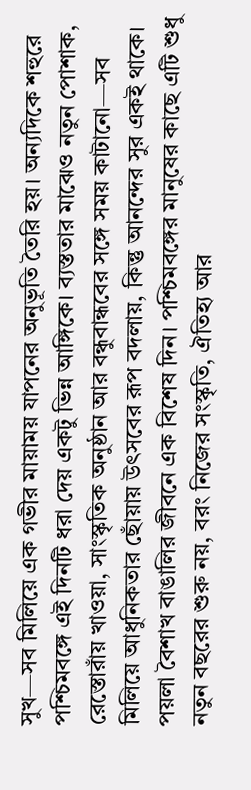সুখ—সব মিলিয়ে এক গভীর মায়াময় যাপনের অনুভূতি তৈরি হয়। অন্যদিকে শহুরে পশ্চিমবঙ্গে এই দিনটি ধরা দেয় একটু ভিন্ন আঙ্গিকে। ব্যস্ততার মাঝেও নতুন পোশাক, রেস্তোরাঁয় খাওয়া, সাংস্কৃতিক অনুষ্ঠান আর বন্ধুবান্ধবের সঙ্গে সময় কাটানো—সব মিলিয়ে আধুনিকতার ছোঁয়ায় উৎসবের রূপ বদলায়, কিন্তু আনন্দের সুর একই থাকে। পয়লা বৈশাখ বাঙালির জীবনে এক বিশেষ দিন। পশ্চিমবঙ্গের মানুষের কাছে এটি শুধু নতুন বছরের শুরু নয়, বরং নিজের সংস্কৃতি, ঐতিহ্য আর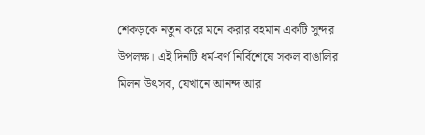শেকড়কে নতুন করে মনে করার বহমান একটি সুন্দর উপলক্ষ। এই দিনটি ধর্ম-বর্ণ নির্বিশেষে সকল বাঙালির মিলন উৎসব, যেখানে আনন্দ আর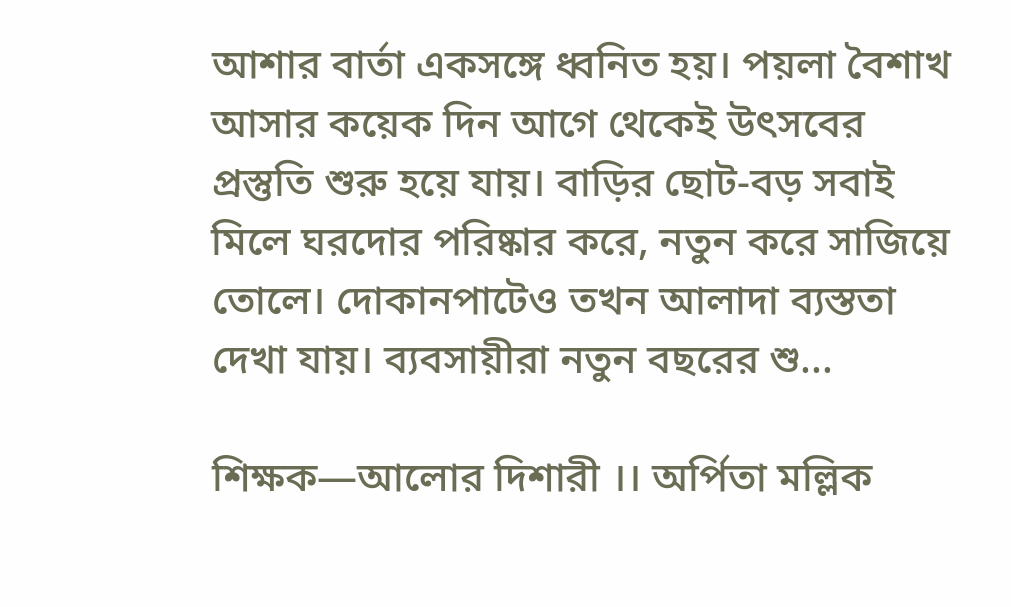আশার বার্তা একসঙ্গে ধ্বনিত হয়। পয়লা বৈশাখ আসার কয়েক দিন আগে থেকেই উৎসবের প্রস্তুতি শুরু হয়ে যায়। বাড়ির ছোট-বড় সবাই মিলে ঘরদোর পরিষ্কার করে, নতুন করে সাজিয়ে তোলে। দোকানপাটেও তখন আলাদা ব্যস্ততা দেখা যায়। ব্যবসায়ীরা নতুন বছরের শু...

শিক্ষক—আলোর দিশারী ।। অর্পিতা মল্লিক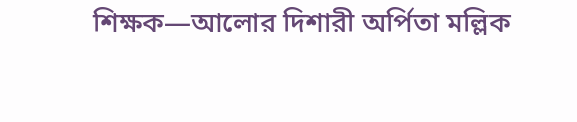শিক্ষক—আলোর দিশারী অর্পিতা মল্লিক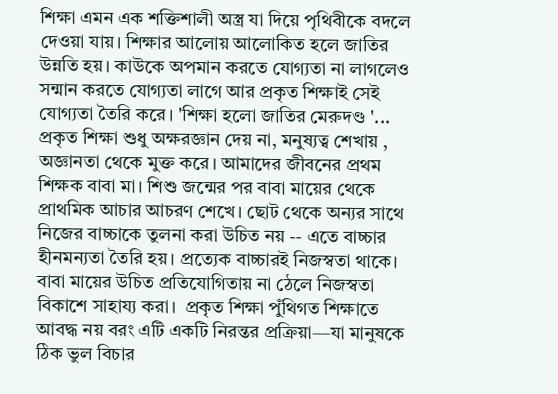শিক্ষা এমন এক শক্তিশালী অস্ত্র যা দিয়ে পৃথিবীকে বদলে দেওয়া যায়। শিক্ষার আলোয় আলোকিত হলে জাতির উন্নতি হয়। কাউকে অপমান করতে যোগ্যতা না লাগলেও সন্মান করতে যোগ্যতা লাগে আর প্রকৃত শিক্ষাই সেই যোগ্যতা তৈরি করে। 'শিক্ষা হলো জাতির মেরুদণ্ড '... প্রকৃত শিক্ষা শুধু অক্ষরজ্ঞান দেয় না, মনুষ্যত্ব শেখায় , অজ্ঞানতা থেকে মুক্ত করে। আমাদের জীবনের প্রথম শিক্ষক বাবা মা। শিশু জন্মের পর বাবা মায়ের থেকে প্রাথমিক আচার আচরণ শেখে। ছোট থেকে অন্যর সাথে নিজের বাচ্চাকে তুলনা করা উচিত নয় -- এতে বাচ্চার হীনমন্যতা তৈরি হয়। প্রত্যেক বাচ্চার‌ই নিজস্বতা থাকে। বাবা মায়ের উচিত প্রতিযোগিতায় না ঠেলে নিজস্বতা বিকাশে সাহায্য করা।  প্রকৃত শিক্ষা পুঁথিগত শিক্ষাতে আবদ্ধ নয় বরং এটি একটি নিরন্তর প্রক্রিয়া—যা মানুষকে ঠিক ভুল বিচার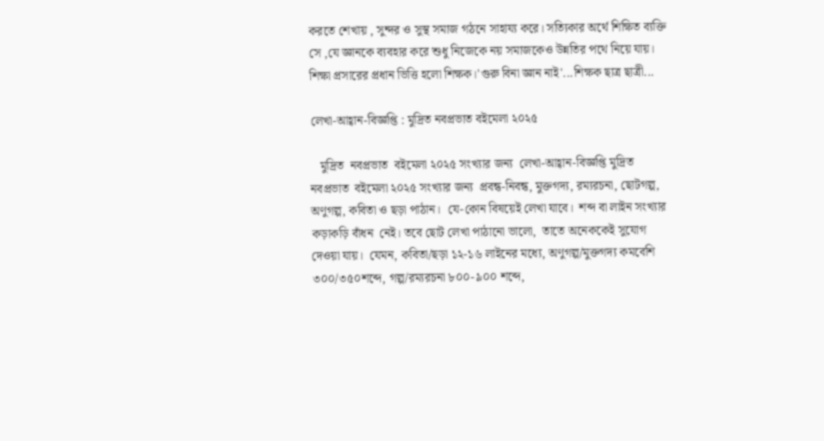করতে শেখায় , সুন্দর ও সুস্থ সমাজ গঠনে সাহায্য করে। সত্যিকার অর্থে শিক্ষিত ব্যক্তি সে ,যে জ্ঞানকে ব্যবহার করে শুধু নিজেকে নয় সমাজকেও উন্নতির পথে নিয়ে যায়। শিক্ষা প্রসারের প্রধান ভিত্তি হলো শিক্ষক।'গুরু বিনা জ্ঞান নাই'...শিক্ষক ছাত্র ছাত্রী...

লেখা-আহ্বান-বিজ্ঞপ্তি : মুদ্রিত নবপ্রভাত বইমেলা ২০২৫

   মুদ্রিত  নবপ্রভাত  বইমেলা ২০২৫ সংখ্যার জন্য  লেখা-আহ্বান-বিজ্ঞপ্তি মুদ্রিত  নবপ্রভাত  বইমেলা ২০২৫ সংখ্যার জন্য  প্রবন্ধ-নিবন্ধ, মুক্তগদ্য, রম্যরচনা, ছোটগল্প, অণুগল্প, কবিতা ও ছড়া পাঠান।  যে-কোন বিষয়েই লেখা যাবে।  শব্দ বা লাইন সংখ্যার কড়াকড়ি বাঁধন  নেই। তবে ছোট লেখা পাঠানো ভালো,  তাতে অনেককেই সুযোগ দেওয়া যায়।  যেমন, কবিতা/ছড়া ১২-১৬ লাইনের মধ্যে, অণুগল্প/মুক্তগদ্য কমবেশি ৩০০/৩৫০শব্দে, গল্প/রম্যরচনা ৮০০-৯০০ শব্দে,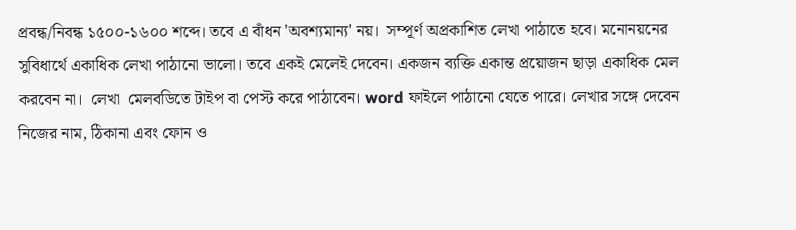প্রবন্ধ/নিবন্ধ ১৫০০-১৬০০ শব্দে। তবে এ বাঁধন 'অবশ্যমান্য' নয়।  সম্পূর্ণ অপ্রকাশিত লেখা পাঠাতে হবে। মনোনয়নের সুবিধার্থে একাধিক লেখা পাঠানো ভালো। তবে একই মেলেই দেবেন। একজন ব্যক্তি একান্ত প্রয়োজন ছাড়া একাধিক মেল করবেন না।  লেখা  মেলবডিতে টাইপ বা পেস্ট করে পাঠাবেন। word ফাইলে পাঠানো যেতে পারে। লেখার সঙ্গে দেবেন  নিজের নাম, ঠিকানা এবং ফোন ও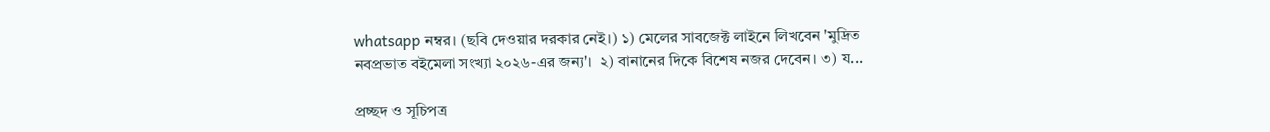whatsapp নম্বর। (ছবি দেওয়ার দরকার নেই।) ১) মেলের সাবজেক্ট লাইনে লিখবেন 'মুদ্রিত নবপ্রভাত বইমেলা সংখ্যা ২০২৬-এর জন্য'।  ২) বানানের দিকে বিশেষ নজর দেবেন। ৩) য...

প্রচ্ছদ ও সূচিপত্র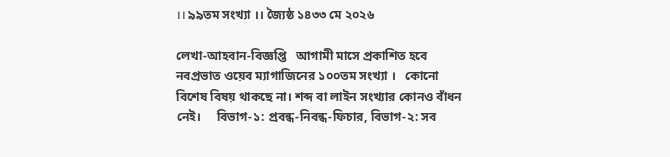।। ৯৯তম সংখ্যা ।। জ্যৈষ্ঠ ১৪৩৩ মে ২০২৬

লেখা-আহবান-বিজ্ঞপ্তি   আগামী মাসে প্রকাশিত হবে নবপ্রভাত ওয়েব ম্যাগাজিনের ১০০তম সংখ্যা ।   কোনো বিশেষ বিষয় থাকছে না। শব্দ বা লাইন সংখ্যার কোনও বাঁধন নেই।     বিভাগ-১: প্রবন্ধ-নিবন্ধ-ফিচার, বিভাগ-২: সব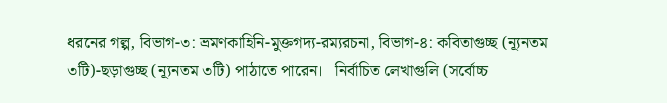ধরনের গল্প, বিভাগ-৩: ভ্রমণকাহিনি-মুক্তগদ্য-রম্যরচনা, বিভাগ-৪: কবিতাগুচ্ছ (ন্যূনতম ৩টি)-ছড়াগুচ্ছ (ন্যূনতম ৩টি) পাঠাতে পারেন।   নির্বাচিত লেখাগুলি (সর্বোচ্চ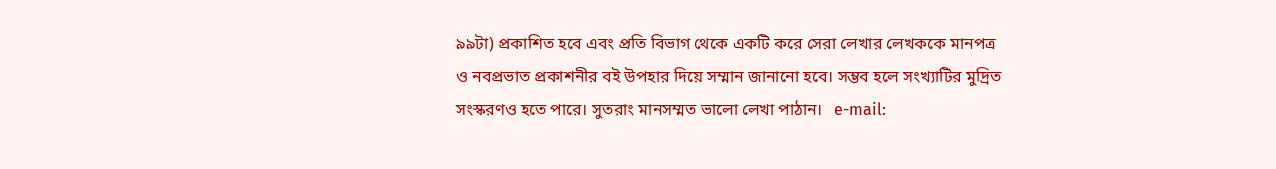৯৯টা) প্রকাশিত হবে এবং প্রতি বিভাগ থেকে একটি করে সেরা লেখার লেখককে মানপত্র ও নবপ্রভাত প্রকাশনীর বই উপহার দিয়ে সম্মান জানানো হবে। সম্ভব হলে সংখ্যাটির মুদ্রিত সংস্করণও হতে পারে। সুতরাং মানসম্মত ভালো লেখা পাঠান।   e-mail: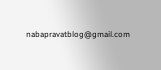nabapravatblog@gmail.com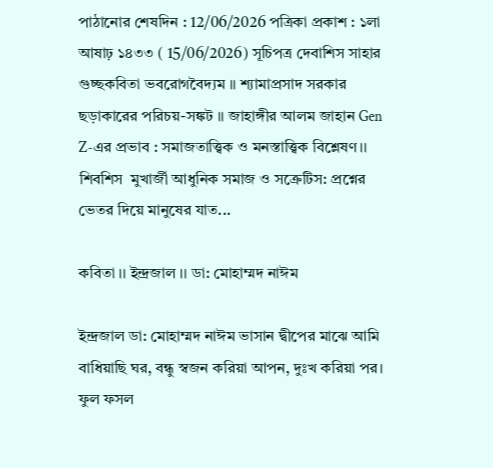পাঠানোর শেষদিন : 12/06/2026 পত্রিকা প্রকাশ : ১লা আষাঢ় ১৪৩৩ ( 15/06/2026) সূচিপত্র দেবাশিস সাহার গুচ্ছকবিতা ভবরোগবৈদ্যম ।। শ‍্যামাপ্রসাদ সরকার ছড়াকারের পরিচয়-সঙ্কট ।। জাহাঙ্গীর আলম জাহান Gen Z-এর প্রভাব : সমাজতাত্ত্বিক ও মনস্তাত্ত্বিক বিশ্লেষণ।। শিবশিস  মুখার্জী আধুনিক সমাজ ও সক্রেটিস: প্রশ্নের ভেতর দিয়ে মানুষের যাত...

কবিতা ।। ইন্দ্রজাল ।। ডা: মোহাম্মদ নাঈম

ইন্দ্রজাল ডা: মোহাম্মদ নাঈম ভাসান দ্বীপের মাঝে আমি বাধিয়াছি ঘর, বন্ধু স্বজন করিয়া আপন, দুঃখ করিয়া পর। ফুল ফসল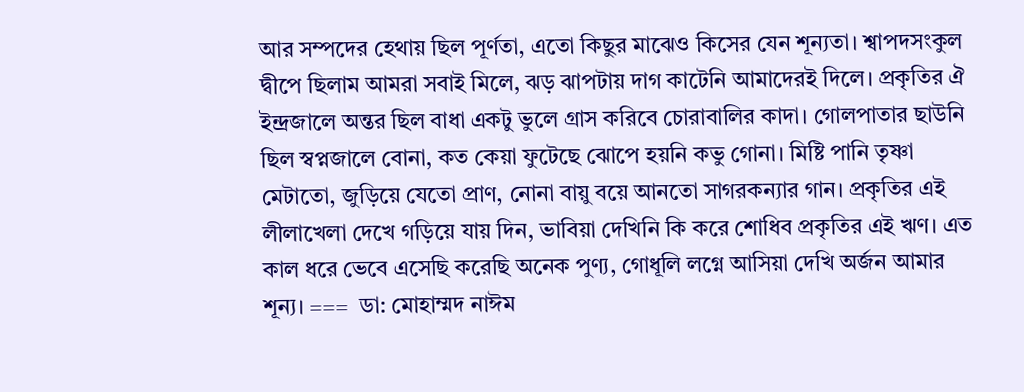আর সম্পদের হেথায় ছিল পূর্ণতা, এতো কিছুর মাঝেও কিসের যেন শূন্যতা। শ্বাপদসংকুল দ্বীপে ছিলাম আমরা সবাই মিলে, ঝড় ঝাপটায় দাগ কাটেনি আমাদেরই দিলে। প্রকৃতির ঐ ইন্দ্রজালে অন্তর ছিল বাধা একটু ভুলে গ্রাস করিবে চোরাবালির কাদা। গোলপাতার ছাউনি ছিল স্বপ্নজালে বোনা, কত কেয়া ফুটেছে ঝোপে হয়নি কভু গোনা। মিষ্টি পানি তৃষ্ণা মেটাতো, জুড়িয়ে যেতো প্রাণ, নোনা বায়ু বয়ে আনতো সাগরকন্যার গান। প্রকৃতির এই লীলাখেলা দেখে গড়িয়ে যায় দিন, ভাবিয়া দেখিনি কি করে শোধিব প্রকৃতির এই ঋণ। এত কাল ধরে ভেবে এসেছি করেছি অনেক পুণ্য, গোধূলি লগ্নে আসিয়া দেখি অর্জন আমার শূন্য। ===  ডা: মোহাম্মদ নাঈম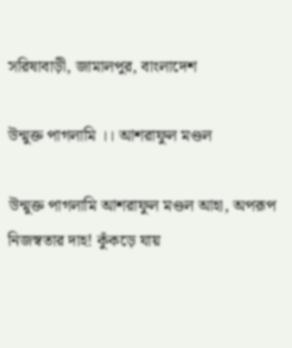সরিষাবাড়ী, জামালপুর, বাংলাদেশ

উন্মুক্ত পাগলামি ।। আশরাফুল মণ্ডল

উন্মুক্ত পাগলামি আশরাফুল মণ্ডল আহা, অপরূপ নিজস্বতার দাহ! কুঁকড়ে যায়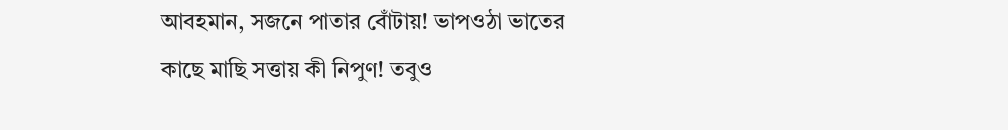আবহমান, সজনে পাতার বোঁটায়! ভাপওঠা ভাতের কাছে মাছি সত্তায় কী নিপুণ! তবুও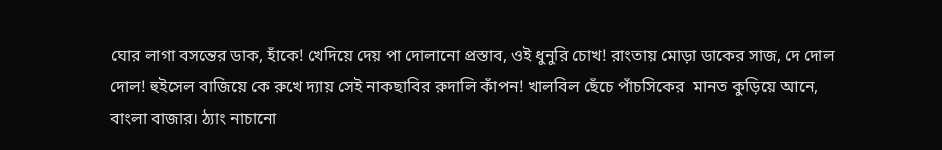ঘোর লাগা বসন্তের ডাক, হাঁকে! খেদিয়ে দেয় পা দোলানো প্রস্তাব, ওই ধুনুরি চোখ! রাংতায় মোড়া ডাকের সাজ, দে দোল দোল! হুইসেল বাজিয়ে কে রুখে দ্যায় সেই নাকছাবির রুদালি কাঁপন! খালবিল ছেঁচে পাঁচসিকের  মানত কুড়িয়ে আনে, বাংলা বাজার। ঠ্যাং নাচানো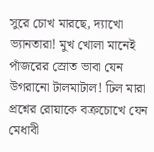সুরে চোখ মারছে, দ্যাখো ভ্যানতারা! মুখ খোলা মানেই পাঁজরের স্রোত ভাবা যেন উগরানো টালমাটাল! ঢিল মারা প্রশ্নের রোয়াকে বক্রচোখে যেন মেধাবী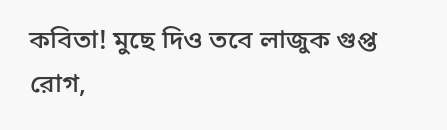কবিতা! মুছে দিও তবে লাজুক গুপ্ত রোগ,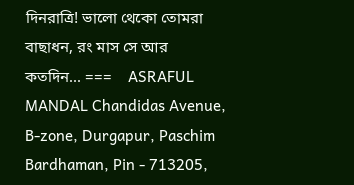দিনরাত্রি! ভালো থেকো তোমরা বাছাধন, রং মাস সে আর কতদিন... ===    ASRAFUL MANDAL Chandidas Avenue, B-zone, Durgapur, Paschim Bardhaman, Pin - 713205,